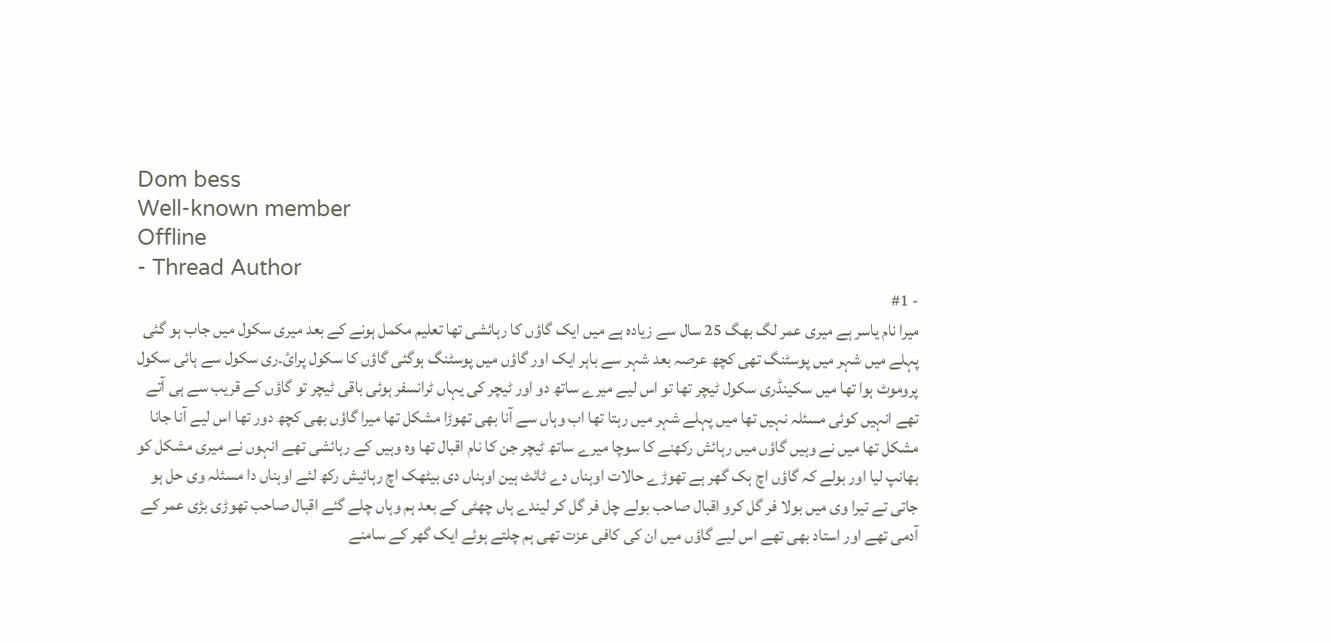Dom bess
Well-known member
Offline
- Thread Author
- #1
میرا نام یاسر ہے میری عمر لگ بھگ 25 سال سے زیادہ ہے میں ایک گاؤں کا رہائشی تھا تعلیم مکمل ہونے کے بعد میری سکول میں جاب ہو گئی پہلے میں شہر میں پوسٹنگ تھی کچھ عرصہ بعد شہر سے باہر ایک اور گاؤں میں پوسٹنگ ہوگئی گاؤں کا سکول پرائ۔ری سکول سے ہائی سکول پروموٹ ہوا تھا میں سکینڈری سکول ٹیچر تھا تو اس لیے میرے ساتھ دو اور ٹیچر کی یہاں ٹرانسفر ہوئی باقی ٹیچر تو گاؤں کے قریب سے ہی آتے تھے انہیں کوئی مسئلہ نہیں تھا میں پہلے شہر میں رہتا تھا اب وہاں سے آنا بھی تھوڑا مشکل تھا میرا گاؤں بھی کچھ دور تھا اس لیے آنا جانا مشکل تھا میں نے وہیں گاؤں میں رہائش رکھنے کا سوچا میرے ساتھ ٹیچر جن کا نام اقبال تھا وہ وہیں کے رہائشی تھے انہوں نے میری مشکل کو بھانپ لیا اور بولے کہ گاؤں اچ ہک گھر ہے تھوڑے حالات اوہناں دے ٹائٹ ہین اوہناں دی بیٹھک اچ رہائیش رکھ لئے اوہناں دا مسئلہ وی حل ہو جاتی تے تیرا وی میں بولا فر گل کرو اقبال صاحب بولے چل فر گل کر لیندے ہاں چھٹی کے بعد ہم وہاں چلے گئے اقبال صاحب تھوڑی بڑی عمر کے آدمی تھے اور استاد بھی تھے اس لیے گاؤں میں ان کی کافی عزت تھی ہم چلتے ہوئے ایک گھر کے سامنے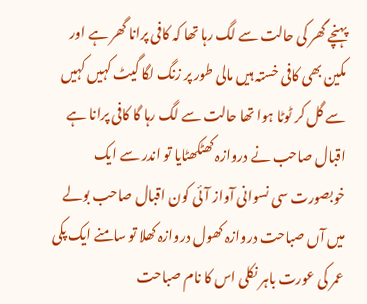پہنچے گھر کی حالت سے لگ رہا تھا کہ کافی پرانا گھر ہے اور مکین بھی کافی خستہ ہیں مالی طور پر زنگ لگا گیٹ کہیں کہیں سے گل کر ٹوٹا ہوا تھا حالت سے لگ رہا گا کافی پرانا ہے اقبال صاحب نے دروازہ کھٹکھٹایا تو اندر سے ایک خوبصورت سی نسوانی آواز آئی کون اقبال صاحب بولے میں آں صباحت دروازہ کھول دروازہ کھلا تو سامنے ایک پکی عمر کی عورت باہر نکلی اس کا نام صباحت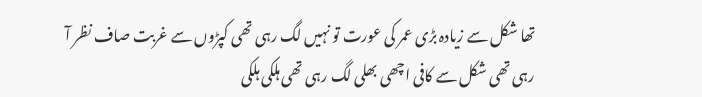تھا شکل سے زیادہ بڑی عمر کی عورت تو نہیں لگ رہی تھی کپڑوں سے غربت صاف نظر آ رہی تھی شکل سے کافی اچھی بھلی لگ رہی تھی ہلکی ہلکی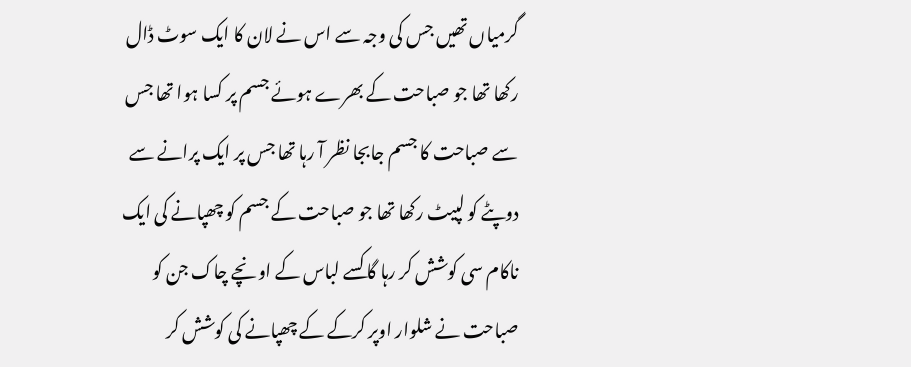گرمیاں تھیں جس کی وجہ سے اس نے لان کا ایک سوٹ ڈال رکھا تھا جو صباحت کے بھرے ہوئے جسم پر کسا ہوا تھا جس سے صباحت کا جسم جابجا نظر آ رہا تھا جس پر ایک پرانے سے دوپٹے کو لپیٹ رکھا تھا جو صباحت کے جسم کو چھپانے کی ایک ناکام سی کوشش کر رہا گا کسے لباس کے اونچے چاک جن کو صباحت نے شلوار اوپر کرکے کے چھپانے کی کوشش کر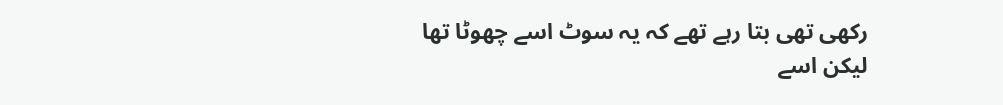رکھی تھی بتا رہے تھے کہ یہ سوٹ اسے چھوٹا تھا لیکن اسے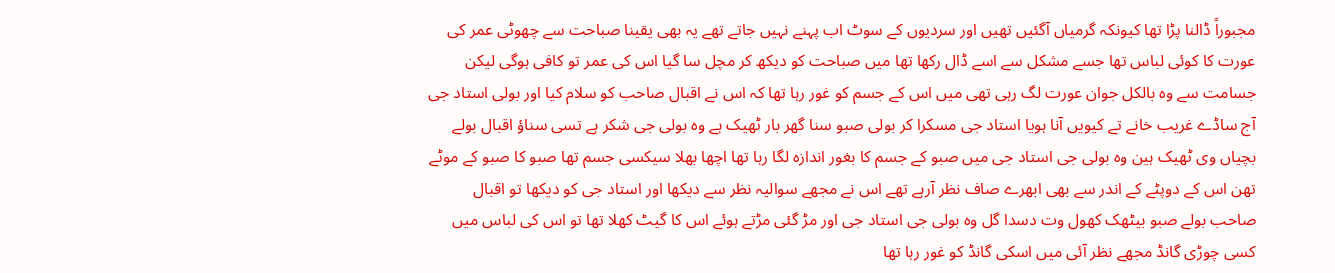مجبوراً ڈالنا پڑا تھا کیونکہ گرمیاں آگئیں تھیں اور سردیوں کے سوٹ اب پہنے نہیں جاتے تھے یہ بھی یقینا صباحت سے چھوٹی عمر کی عورت کا کوئی لباس تھا جسے مشکل سے اسے ڈال رکھا تھا میں صباحت کو دیکھ کر مچل سا گیا اس کی عمر تو کافی ہوگی لیکن جسامت سے وہ بالکل جوان عورت لگ رہی تھی میں اس کے جسم کو غور رہا تھا کہ اس نے اقبال صاحب کو سلام کیا اور بولی استاد جی آج ساڈے غریب خانے تے کیویں آنا ہویا استاد جی مسکرا کر بولی صبو سنا گھر بار ٹھیک ہے وہ بولی جی شکر ہے تسی سناؤ اقبال بولے بچیاں وی ٹھیک ہین وہ بولی جی استاد جی میں صبو کے جسم کا بغور اندازہ لگا رہا تھا اچھا بھلا سیکسی جسم تھا صبو کا صبو کے موٹے تھن اس کے دوپٹے کے اندر سے بھی ابھرے صاف نظر آرہے تھے اس نے مجھے سوالیہ نظر سے دیکھا اور استاد جی کو دیکھا تو اقبال صاحب بولے صبو بیٹھک کھول وت دسدا گل وہ بولی جی استاد جی اور مڑ گئی مڑتے ہوئے اس کا گیٹ کھلا تھا تو اس کی لباس میں کسی چوڑی گانڈ مجھے نظر آئی میں اسکی گانڈ کو غور رہا تھا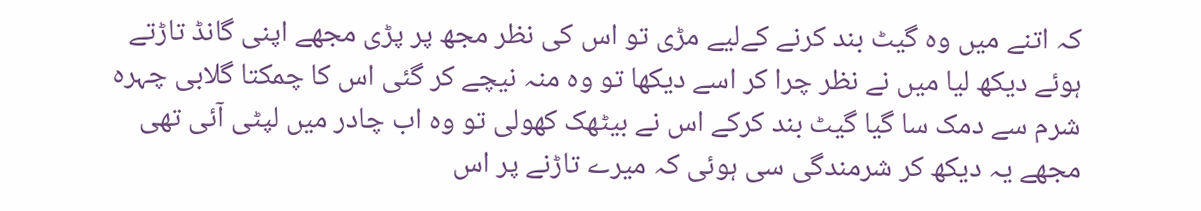کہ اتنے میں وہ گیٹ بند کرنے کےلیے مڑی تو اس کی نظر مجھ پر پڑی مجھے اپنی گانڈ تاڑتے ہوئے دیکھ لیا میں نے نظر چرا کر اسے دیکھا تو وہ منہ نیچے کر گئی اس کا چمکتا گلابی چہرہ شرم سے دمک سا گیا گیٹ بند کرکے اس نے بیٹھک کھولی تو وہ اب چادر میں لپٹی آئی تھی مجھے یہ دیکھ کر شرمندگی سی ہوئی کہ میرے تاڑنے پر اس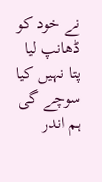نے خود کو ڈھانپ لیا پتا نہیں کیا سوچے گی ہم اندر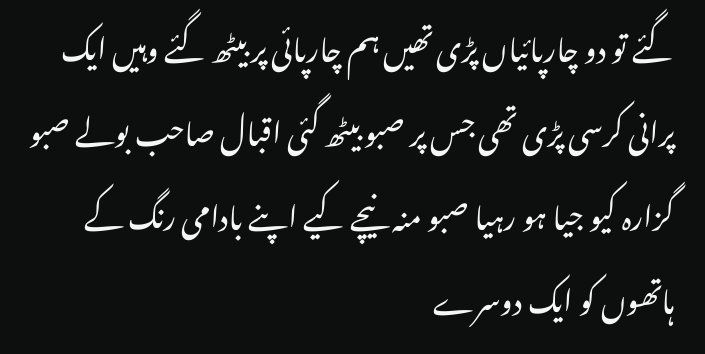گئے تو دو چارپائیاں پڑی تھیں ہم چارپائی پر بیٹھ گئے وہیں ایک پرانی کرسی پڑی تھی جس پر صبو بیٹھ گئی اقبال صاحب بولے صبو گزارہ کیو جیا ہو رہیا صبو منہ نیچے کیے اپنے بادامی رنگ کے ہاتھوں کو ایک دوسرے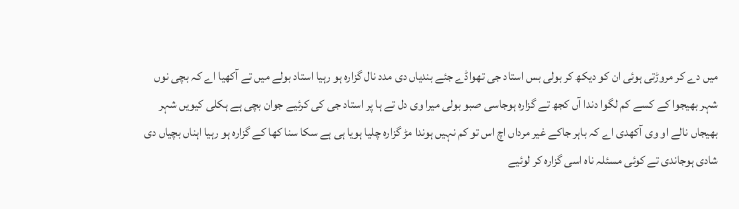میں دے کر مروڑتی ہوئی ان کو دیکھ کر بولی بس استاد جی تھواڈے جئے بندیاں دی مدد نال گزارہ ہو رہیا استاد بولے میں تے آکھیا اے کہ بچی نوں شہر بھیجوا کے کسے کم لگوا دندا آں کجھ تے گزارہ ہوجاسی صبو بولی میرا وی دل تے ہا پر استاد جی کی کرئیے جوان بچی ہے ہکلی کیویں شہر بھیجاں نالے او وی آکھدی اے کہ باہر جاکے غیر مرداں اچ اس تو کم نہیں ہوندا مڑ گزارہ چلیا ہویا ہی ہے سکا سنا کھا کے گزارہ ہو رہیا اہناں بچیاں دی شادی ہوجاندی تے کوئی مسئلہ ناہ اسی گزارہ کر لوئیے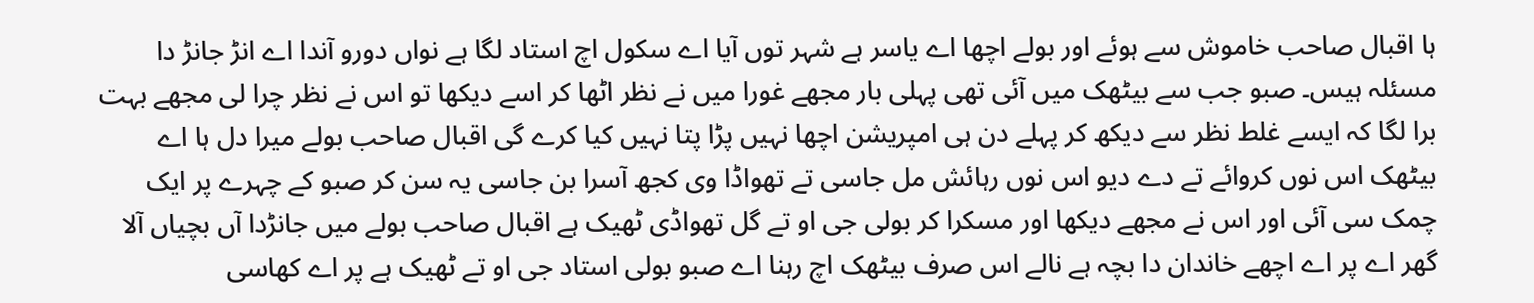ہا اقبال صاحب خاموش سے ہوئے اور بولے اچھا اے یاسر ہے شہر توں آیا اے سکول اچ استاد لگا ہے نواں دورو آندا اے انڑ جانڑ دا مسئلہ ہیس۔ صبو جب سے بیٹھک میں آئی تھی پہلی بار مجھے غورا میں نے نظر اٹھا کر اسے دیکھا تو اس نے نظر چرا لی مجھے بہت برا لگا کہ ایسے غلط نظر سے دیکھ کر پہلے دن ہی امپریشن اچھا نہیں پڑا پتا نہیں کیا کرے گی اقبال صاحب بولے میرا دل ہا اے بیٹھک اس نوں کروائے تے دے دیو اس نوں رہائش مل جاسی تے تھواڈا وی کجھ آسرا بن جاسی یہ سن کر صبو کے چہرے پر ایک چمک سی آئی اور اس نے مجھے دیکھا اور مسکرا کر بولی جی او تے گل تھواڈی ٹھیک ہے اقبال صاحب بولے میں جانڑدا آں بچیاں آلا گھر اے پر اے اچھے خاندان دا بچہ ہے نالے اس صرف بیٹھک اچ رہنا اے صبو بولی استاد جی او تے ٹھیک ہے پر اے کھاسی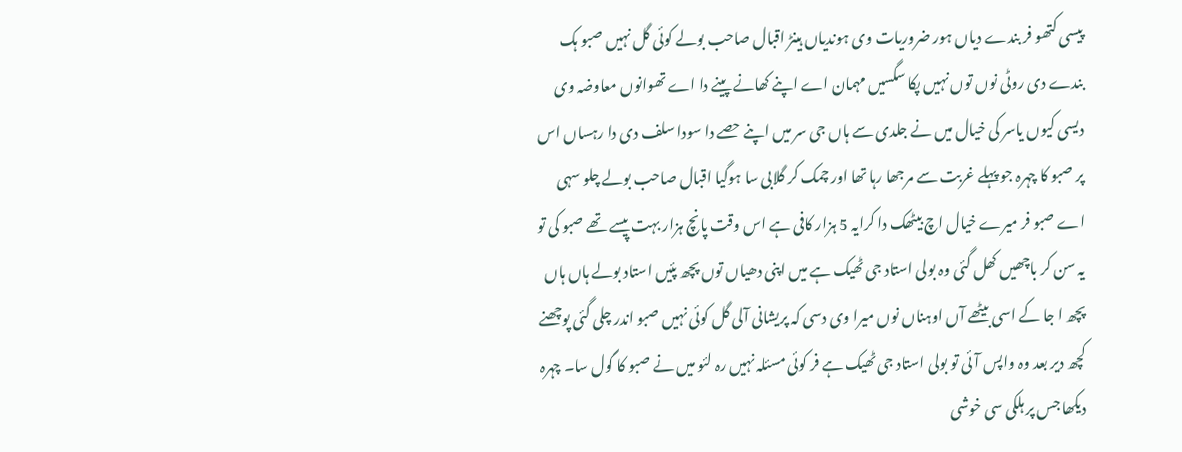پیسی کتھو فر بندے دیاں ہور ضروریات وی ہوندیاں ہینڑ اقبال صاحب بولے کوئی گل نہیں صبو ہک بندے دی روٹی نوں توں نہیں پکا سگسیں مہمان اے اپنے کھانے پینے دا اے تھوانوں معاوضہ وی دیسی کیوں یاسر کی خیال میں نے جلدی سے ہاں جی سر میں اپنے حصے دا سودا سلف دی دا رہساں اس پر صبو کا چہرہ جو پہلے غربت سے مرجھا رہا تھا اور چمک کر گلابی سا ہوگیا اقبال صاحب بولے چلو سہی اے صبو فر میرے خیال اچ بیٹھک دا کرایہ 5 ہزار کافی ہے اس وقت پانچ ہزار بہت پیسے تھے صبو کی تو یہ سن کر باچھیں کھل گئی وہ بولی استاد جی ٹھیک ہے میں اپنی دھیاں توں پچھ پئیں استاد بولے ہاں ہاں پچھ ا جا کے اسی بیٹھے آں اوہناں نوں میرا وی دسی کہ پریشانی آلی گل کوئی نہیں صبو اندر چلی گئی پوچھنے کچھ دیر بعد وہ واپس آئی تو بولی استاد جی ٹھیک ہے فر کوئی مسئلہ نہیں رہ لئو میں نے صبو کا گول سا۔ چہرہ دیکھا جس پر ہلکی سی خوشی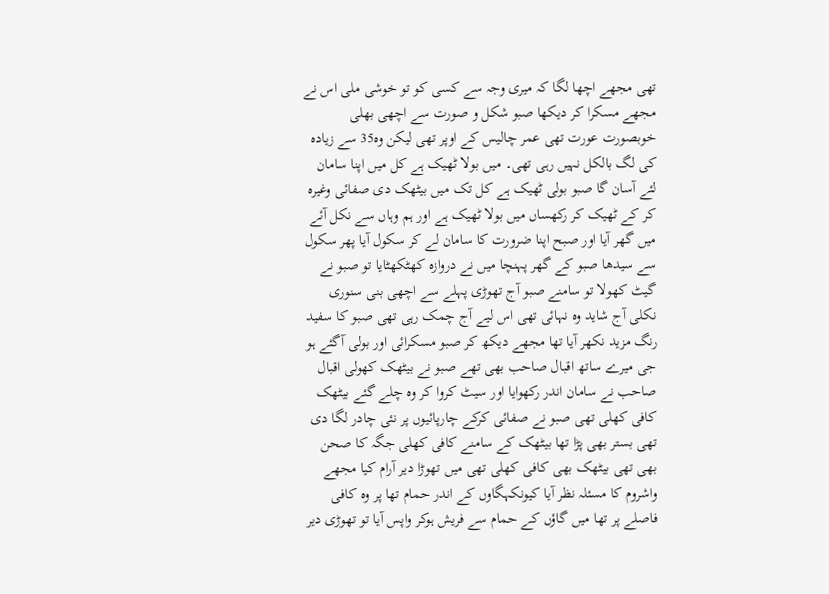تھی مجھے اچھا لگا کہ میری وجہ سے کسی کو تو خوشی ملی اس نے مجھے مسکرا کر دیکھا صبو شکل و صورت سے اچھی بھلی خوبصورت عورت تھی عمر چالیس کے اوپر تھی لیکن وہ35 سے زیادہ کی لگ بالکل نہیں رہی تھی۔ میں بولا ٹھیک ہے کل میں اپنا سامان لئے آسان گا صبو بولی ٹھیک ہے کل تک میں بیٹھک دی صفائی وغیرہ کر کے ٹھیک کر رکھساں میں بولا ٹھیک ہے اور ہم وہاں سے نکل آئے میں گھر آیا اور صبح اپنا ضرورت کا سامان لے کر سکول آیا پھر سکول سے سیدھا صبو کے گھر پہنچا میں نے دروازہ کھٹکھٹایا تو صبو نے گیٹ کھولا تو سامنے صبو آج تھوڑی پہلے سے اچھی بنی سنوری نکلی آج شاید وہ نہائی تھی اس لیے آج چمک رہی تھی صبو کا سفید رنگ مزید نکھر آیا تھا مجھے دیکھ کر صبو مسکرائی اور بولی آگئے ہو جی میرے ساتھ اقبال صاحب بھی تھے صبو نے بیٹھک کھولی اقبال صاحب نے سامان اندر رکھوایا اور سیٹ کروا کر وہ چلے گئے بیٹھک کافی کھلی تھی صبو نے صفائی کرکے چارپائیوں پر نئی چادر لگا دی تھی بستر بھی پڑا تھا بیٹھک کے سامنے کافی کھلی جگہ کا صحن بھی تھی بیٹھک بھی کافی کھلی تھی میں تھوڑا دیر آرام کیا مجھے واشروم کا مسئلہ نظر آیا کیونکہگاوں کے اندر حمام تھا پر وہ کافی فاصلے پر تھا میں گاؤں کے حمام سے فریش ہوکر واپس آیا تو تھوڑی دیر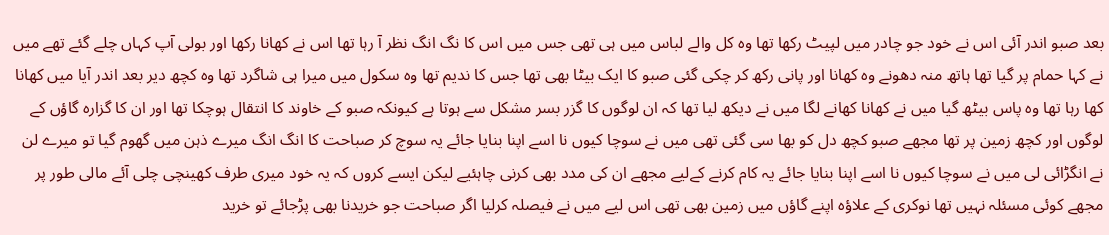بعد صبو اندر آئی اس نے خود جو چادر میں لپیٹ رکھا تھا وہ کل والے لباس میں ہی تھی جس میں اس کا نگ انگ نظر آ رہا تھا اس نے کھانا رکھا اور بولی آپ کہاں چلے گئے تھے میں نے کہا حمام پر گیا تھا ہاتھ منہ دھونے وہ کھانا اور پانی رکھ کر چکی گئی صبو کا ایک بیٹا بھی تھا جس کا ندیم تھا وہ سکول میں میرا ہی شاگرد تھا وہ کچھ دیر بعد اندر آیا میں کھانا کھا رہا تھا وہ پاس بیٹھ گیا میں نے کھانا کھانے لگا میں نے دیکھ لیا تھا کہ ان لوگوں کا گزر بسر مشکل سے ہوتا ہے کیونکہ صبو کے خاوند کا انتقال ہوچکا تھا اور ان کا گزارہ گاؤں کے لوگوں اور کچھ زمین پر تھا مجھے صبو کچھ دل کو بھا سی گئی تھی میں نے سوچا کیوں نا اسے اپنا بنایا جائے یہ سوچ کر صباحت کا انگ انگ میرے ذہن میں گھوم گیا تو میرے لن نے انگڑائی لی میں نے سوچا کیوں نا اسے اپنا بنایا جائے یہ کام کرنے کےلیے مجھے ان کی مدد بھی کرنی چاہئیے لیکن ایسے کروں کہ یہ خود میری طرف کھینچی چلی آئے مالی طور پر مجھے کوئی مسئلہ نہیں تھا نوکری کے علاؤہ اپنے گاؤں میں زمین بھی تھی اس لیے میں نے فیصلہ کرلیا اگر صباحت جو خریدنا بھی پڑجائے تو خرید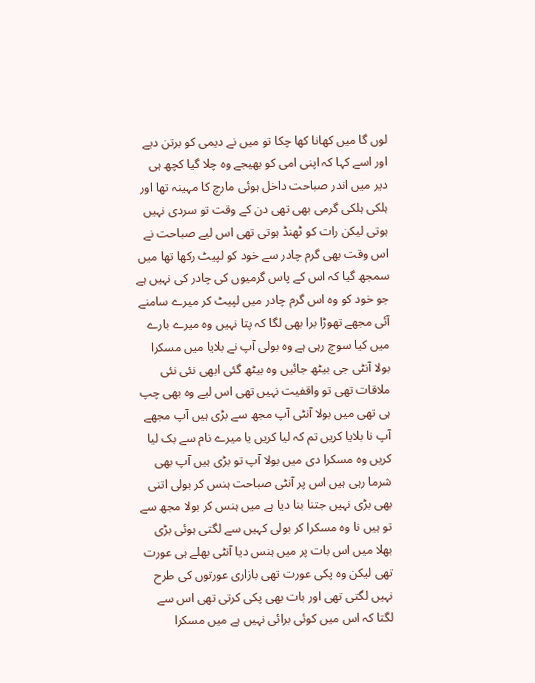لوں گا میں کھانا کھا چکا تو میں نے دیمی کو برتن دیے اور اسے کہا کہ اپنی امی کو بھیجے وہ چلا گیا کچھ ہی دیر میں اندر صباحت داخل ہوئی مارچ کا مہینہ تھا اور ہلکی ہلکی گرمی بھی تھی دن کے وقت تو سردی نہیں ہوتی لیکن رات کو ٹھنڈ ہوتی تھی اس لیے صباحت نے اس وقت بھی گرم چادر سے خود کو لپیٹ رکھا تھا میں سمجھ گیا کہ اس کے پاس گرمیوں کی چادر کی نہیں ہے جو خود کو وہ اس گرم چادر میں لپیٹ کر میرے سامنے آئی مجھے تھوڑا برا بھی لگا کہ پتا نہیں وہ میرے بارے میں کیا سوچ رہی ہے وہ بولی آپ نے بلایا میں مسکرا بولا آنٹی جی بیٹھ جائیں وہ بیٹھ گئی ابھی نئی نئی ملاقات تھی تو واقفیت نہیں تھی اس لیے وہ بھی چپ ہی تھی میں بولا آنٹی آپ مجھ سے بڑی ہیں آپ مجھے آپ نا بلایا کریں تم کہ لیا کریں یا میرے نام سے بک لیا کریں وہ مسکرا دی میں بولا آپ تو بڑی ہیں آپ بھی شرما رہی ہیں اس پر آنٹی صباحت ہنس کر بولی اتنی بھی بڑی نہیں جتنا بنا دیا ہے میں ہنس کر بولا مجھ سے تو ہیں نا وہ مسکرا کر بولی کہیں سے لگتی ہوئی بڑی بھلا میں اس بات پر میں ہنس دیا آنٹی بھلے ہی عورت تھی لیکن وہ پکی عورت تھی بازاری عورتوں کی طرح نہیں لگتی تھی اور بات بھی پکی کرتی تھی اس سے لگتا کہ اس میں کوئی برائی نہیں ہے میں مسکرا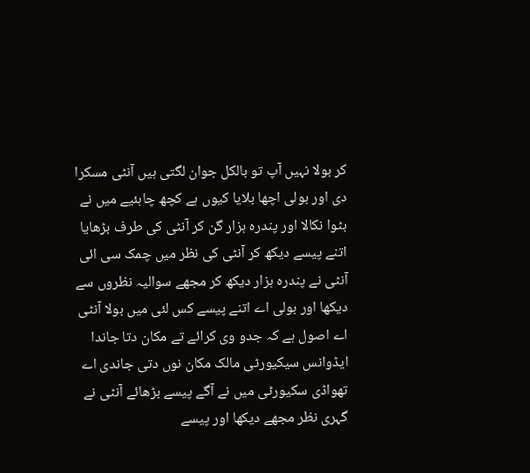کر بولا نہیں آپ تو بالکل جوان لگتی ہیں آنٹی مسکرا دی اور بولی اچھا بلایا کیوں ہے کچھ چاہئیے میں نے بٹوا نکالا اور پندرہ ہزار گن کر آنٹی کی طرف بڑھایا اتنے پیسے دیکھ کر آنٹی کی نظر میں چمک سی ائی آنٹی نے پندرہ ہزار دیکھ کر مجھے سوالیہ نظروں سے دیکھا اور بولی اے اتنے پیسے کس لئی میں بولا آنٹی اے اصول ہے کہ جدو وی کرائے تے مکان دتا جاندا ایڈوانس سیکیورٹی مالک مکان نوں دتی جاندی اے تھواڈی سکیورٹی میں نے آگے پیسے بڑھائے آنٹی نے گہری نظر مجھے دیکھا اور پیسے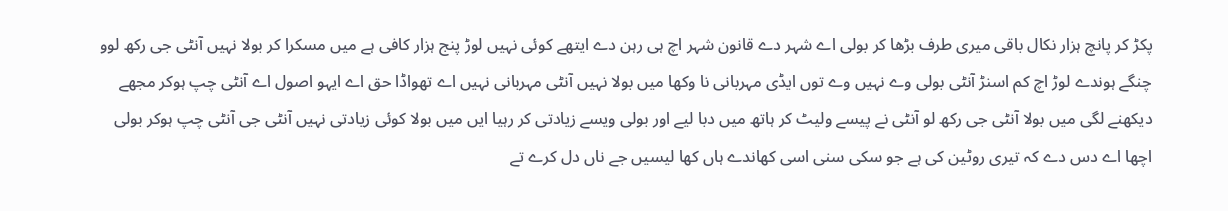پکڑ کر پانچ ہزار نکال باقی میری طرف بڑھا کر بولی اے شہر دے قانون شہر اچ ہی رہن دے ایتھے کوئی نہیں لوڑ پنج ہزار کافی ہے میں مسکرا کر بولا نہیں آنٹی جی رکھ لوو چنگے ہوندے لوڑ اچ کم اسنڑ آنٹی بولی وے نہیں وے توں ایڈی مہربانی نا وکھا میں بولا نہیں آنٹی مہربانی نہیں اے تھواڈا حق اے ایہو اصول اے آنٹی چپ ہوکر مجھے دیکھنے لگی میں بولا آنٹی جی رکھ لو آنٹی نے پیسے ولیٹ کر ہاتھ میں دبا لیے اور بولی ویسے زیادتی کر رہیا ایں میں بولا کوئی زیادتی نہیں آنٹی جی آنٹی چپ ہوکر بولی اچھا اے دس دے کہ تیری روٹین کی ہے جو سکی سنی اسی کھاندے ہاں کھا لیسیں جے ناں دل کرے تے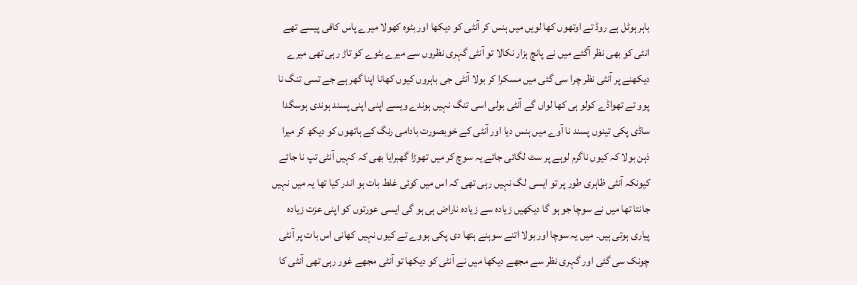باہر ہوٹل ہے روڈ تے اوتھوں کھا لویں میں ہنس کر آنٹی کو دیکھا اور بٹوہ کھولا میرے پاس کافی پیسے تھے انٹی کو بھی نظر آگئے میں نے پانچ ہزار نکالا تو آنٹی گہری نظروں سے میرے بٹوے کو تاڑ رہی تھی میرے دیکھنے پر آنٹی نظر چرا سی گئی میں مسکرا کر بولا آنٹی جی باہروں کیوں کھانا اپنا گھر ہے جے تسی تنگ نا پوو تے تھواڈے کولو ہی کھا لواں گے آنٹی بولی اسی تنگ نہیں ہوندے ویسے اپنی اپنی پسند ہوندی ہوسگدا ساڈی پکی تینوں پسند نا آوے میں ہنس دیا اور آنٹی کے خوبصورت بادامی رنگ کے ہاتھوں کو دیکھ کر میرا ذہن بولا کہ کیوں ناگرم لوہے پر سٹ لگائی جائے یہ سوچ کر میں تھوڑا گھبرایا بھی کہ کہیں آنٹی تپ نا جائے کیونکہ آنٹی ظاہری طور پر تو ایسی لگ نہیں رہی تھی کہ اس میں کوئی غلط بات ہو اندر کیا تھا یہ میں نہیں جانتا تھا میں نے سوچا جو ہو گا دیکھیں زیادہ سے زیادہ ناراض ہی ہو گی ایسی عورتوں کو اپنی عزت زیادہ پیاری ہوتی ہیں۔ میں یہ سوچا اور بولا اتنے سوہنے ہتھا دی پکی ہووے تے کیوں نہیں کھانی اس بات پر آنٹی چونک سی گئی اور گہری نظر سے مجھے دیکھا میں نے آنٹی کو دیکھا تو آنٹی مجھے غور رہی تھی آنٹی کا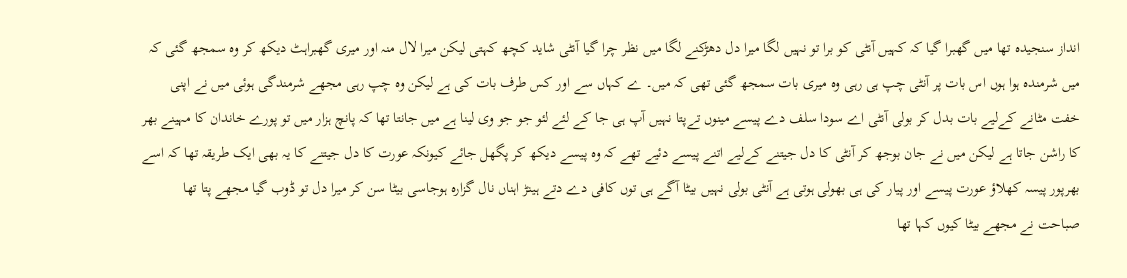انداز سنجیدہ تھا میں گھبرا گیا کہ کہیں آنٹی کو برا تو نہیں لگا میرا دل دھڑکنے لگا میں نظر چرا گیا آنٹی شاید کچھ کہتی لیکن میرا لال منہ اور میری گھبراہٹ دیکھ کر وہ سمجھ گئی کہ میں شرمندہ ہوا ہوں اس بات پر آنٹی چپ ہی رہی وہ میری بات سمجھ گئی تھی کہ میں۔ ے کہاں سے اور کس طرف بات کی ہے لیکن وہ چپ رہی مجھے شرمندگی ہوئی میں نے اپنی خفت مٹانے کےلیے بات بدل کر بولی آنٹی اے سودا سلف دے پیسے مینوں تےپتا نہیں آپ ہی جا کے لئے لئو جو جو وی لینا ہے میں جانتا تھا کہ پانچ ہزار میں تو پورے خاندان کا مہینے بھر کا راشن جاتا ہے لیکن میں نے جان بوجھ کر آنٹی کا دل جیتنے کےلیے اتنے پیسے دئیے تھے کہ وہ پیسے دیکھ کر پگھل جائے کیونکہ عورت کا دل جیتنے کا یہ بھی ایک طریقہ تھا کہ اسے بھرپور پیسہ کھلاؤ عورت پیسے اور پیار کی ہی بھولی ہوتی ہے آنٹی بولی نہیں بیٹا آگے ہی توں کافی دے دتے ہینڑ اہناں نال گزارہ ہوجاسی بیٹا سن کر میرا دل تو ڈوب گیا مجھے پتا تھا صباحت نے مجھے بیٹا کیوں کہا تھا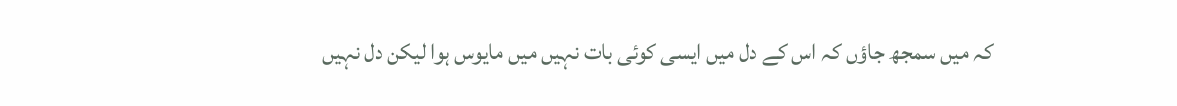کہ میں سمجھ جاؤں کہ اس کے دل میں ایسی کوئی بات نہیں میں مایوس ہوا لیکن دل نہیں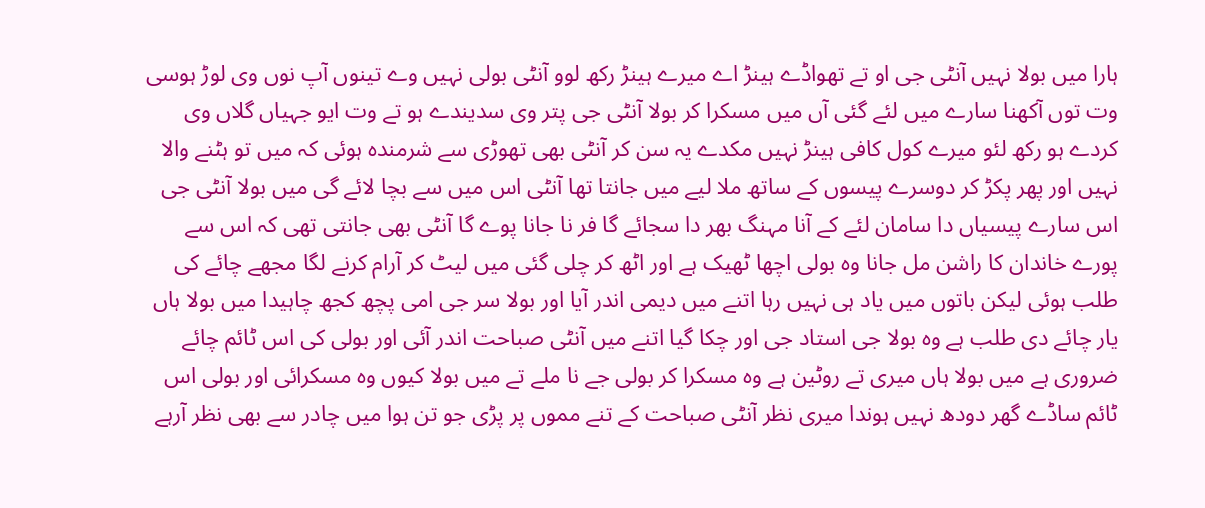ہارا میں بولا نہیں آنٹی جی او تے تھواڈے ہینڑ اے میرے ہینڑ رکھ لوو آنٹی بولی نہیں وے تینوں آپ نوں وی لوڑ ہوسی وت توں آکھنا سارے میں لئے گئی آں میں مسکرا کر بولا آنٹی جی پتر وی سدیندے ہو تے وت ایو جہیاں گلاں وی کردے ہو رکھ لئو میرے کول کافی ہینڑ نہیں مکدے یہ سن کر آنٹی بھی تھوڑی سے شرمندہ ہوئی کہ میں تو ہٹنے والا نہیں اور پھر پکڑ کر دوسرے پیسوں کے ساتھ ملا لیے میں جانتا تھا آنٹی اس میں سے بچا لائے گی میں بولا آنٹی جی اس سارے پیسیاں دا سامان لئے کے آنا مہنگ بھر دا سجائے گا فر نا جانا پوے گا آنٹی بھی جانتی تھی کہ اس سے پورے خاندان کا راشن مل جانا وہ بولی اچھا ٹھیک ہے اور اٹھ کر چلی گئی میں لیٹ کر آرام کرنے لگا مجھے چائے کی طلب ہوئی لیکن باتوں میں یاد ہی نہیں رہا اتنے میں دیمی اندر آیا اور بولا سر جی امی پچھ کجھ چاہیدا میں بولا ہاں یار چائے دی طلب ہے وہ بولا جی استاد جی اور چکا گیا اتنے میں آنٹی صباحت اندر آئی اور بولی کی اس ٹائم چائے ضروری ہے میں بولا ہاں میری تے روٹین ہے وہ مسکرا کر بولی جے نا ملے تے میں بولا کیوں وہ مسکرائی اور بولی اس ٹائم ساڈے گھر دودھ نہیں ہوندا میری نظر آنٹی صباحت کے تنے مموں پر پڑی جو تن ہوا میں چادر سے بھی نظر آرہے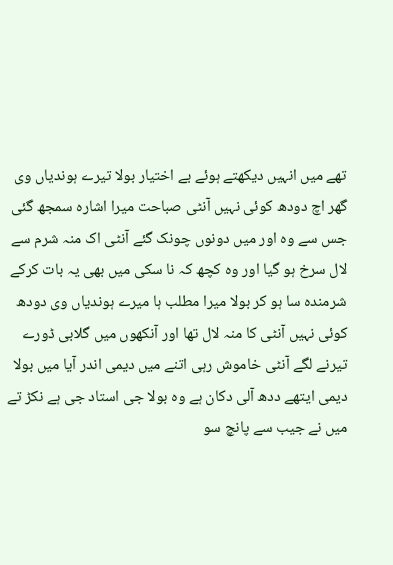تھے میں انہیں دیکھتے ہوئے بے اختیار بولا تیرے ہوندیاں وی گھر اچ دودھ کوئی نہیں آنٹی صباحت میرا اشارہ سمجھ گئی جس سے وہ اور میں دونوں چونک گئے آنٹی اک منہ شرم سے لال سرخ ہو گیا اور وہ کچھ کہ نا سکی میں بھی یہ بات کرکے شرمندہ سا ہو کر بولا میرا مطلب ہا میرے ہوندیاں وی دودھ کوئی نہیں آنٹی کا منہ لال تھا اور آنکھوں میں گلابی ڈورے تیرنے لگے آنٹی خاموش رہی اتنے میں دیمی اندر آیا میں بولا دیمی ایتھے ددھ آلی دکان ہے وہ بولا جی استاد جی ہے نکڑ تے میں نے جیب سے پانچ سو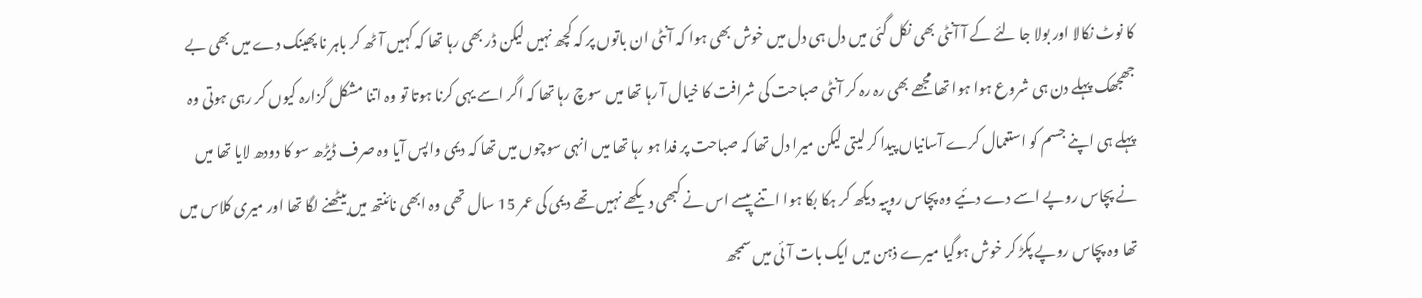کا نوٹ نکالا اور بولا جا لئے کے آ آنٹی بھی نکل گئی میں دل ہی دل میں خوش بھی ہوا کہ آنٹی ان باتوں پر کہ کچھ نہیں لیکن ڈر بھی رہا تھا کہ کہیں آٹھ کر باہر نا پھینک دے میں بھی بے جھجھک پہلے دن ہی شروع ہوا ہوا تھا مجھے بھی رہ رہ کر آنٹی صباحت کی شرافت کا خیال آ رہا تھا میں سوچ رہا تھا کہ اگر اسے یہی کرنا ہوتا تو وہ اتنا مشکل گزارہ کیوں کر رہی ہوتی وہ پہلے ہی اپنے جسم کو استعمال کرے آسانیاں پیدا کر لیتی لیکن میرا دل تھا کہ صباحت پر فدا ہو رہا تھا میں انہی سوچوں میں تھا کہ دیمی واپس آیا وہ صرف ڈیڑھ سو کا دودھ لایا تھا میں نے پچاس روپے اسے دے دئیے وہ پچاس روپیہ دیکھ کر ہکا بکا ہوا اتنے پیسے اس نے کبھی دیکھے نہیں تھے دیمی کی عمر 15 سال تھی وہ ابھی نائنتھ میں بیٹھنے لگا تھا اور میری کلاس میں تھا وہ پچاس روپے پکڑ کر خوش ہوگیا میرے ذہن میں ایک بات آئی میں سمجھ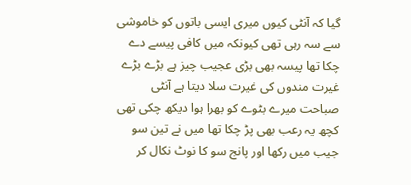گیا کہ آنٹی کیوں میری ایسی باتوں کو خاموشی سے سہ رہی تھی کیونکہ میں کافی پیسے دے چکا تھا پیسہ بھی بڑی عجیب چیز ہے بڑے بڑے غیرت مندوں کی غیرت سلا دیتا ہے آنٹی صباحت میرے بٹوے کو بھرا ہوا دیکھ چکی تھی کچھ یہ رعب بھی پڑ چکا تھا میں نے تین سو جیب میں رکھا اور پانج سو کا نوٹ نکال کر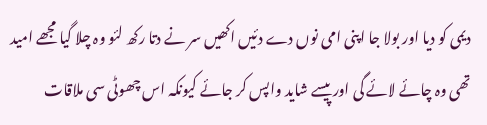دیمی کو دیا اور بولا جا اپنی امی نوں دے دئیں اکھیں سر نے دتا رکھ لئو وہ چلا گیا مجھے امید تھی وہ چائے لائے گی اور پیسے شاید واپس کر جائے کیونکہ اس چھوٹی سی ملاقات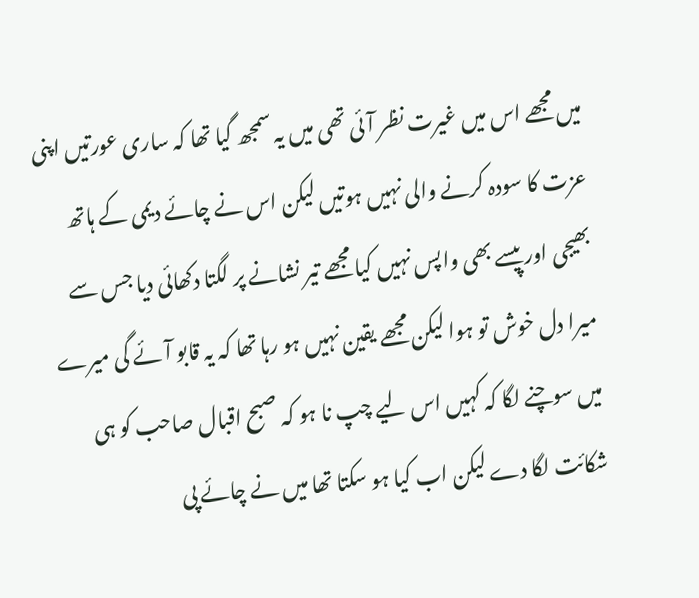میں مجھے اس میں غیرت نظر آئی تھی میں یہ سمجھ گیا تھا کہ ساری عورتیں اپنی عزت کا سودہ کرنے والی نہیں ہوتیں لیکن اس نے چائے دیمی کے ہاتھ بھیجی اور پیسے بھی واپس نہیں کیا مجھے تیر نشانے پر لگتا دکھائی دیا جس سے میرا دل خوش تو ہوا لیکن مجھے یقین نہیں ہو رہا تھا کہ یہ قابو آئے گی میرے میں سوچنے لگا کہ کہیں اس لیے چپ نا ہو کہ صبح اقبال صاحب کو ہی شکائت لگا دے لیکن اب کیا ہو سکتا تھا میں نے چائے پی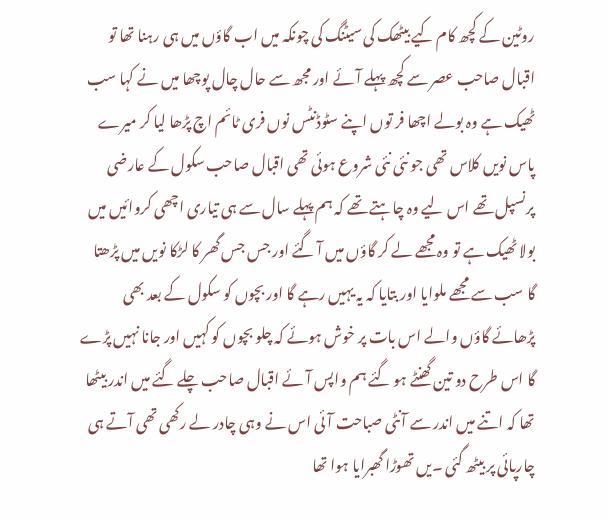روٹین کے کچھ کام کیے بیٹھک کی سیٹنگ کی چونکہ میں اب گاؤں میں ہی رہنا تھا تو اقبال صاحب عصر سے کچھ پہلے آئے اور مجھ سے حال چال پوچھا میں نے کہا سب ٹھیک ہے وہ بولے اچھا فر توں اپنے سٹوڈنٹس نوں فری ٹائم اچ پڑھا لیا کر میرے پاس نویں کلاس تھی جو نئی نئی شروع ہوئی تھی اقبال صاحب سکول کے عارضی پرنسپل تھے اس لیے وہ چاہتے تھے کہ ہم پہلے سال سے ہی تیاری اچھی کروائیں میں بولا ٹھیک ہے تو وہ مجھے لے کر گاؤں میں آ گئے اور جس جس گھر کا لڑکا نویں میں پڑھتا گا سب سے مجھے ملوایا اور بتایا کہ یہ یہیں رہے گا اور بچوں کو سکول کے بعد بھی پڑھائے گاؤں والے اس بات پر خوش ہوئے کہ چلو بچوں کو کہیں اور جانا نہیں پڑے گا اس طرح دو تین گھنٹے ہو گئے ہم واپس آئے اقبال صاحب چلے گئے میں اندر بیٹھا تھا کہ اتنے میں اندر سے آنٹی صباحت آئی اس نے وہی چادر لے رکھی تھی آتے ہی چارپائی پر بیٹھ گئی ۔یں تھوڑا گھبرایا ہوا تھا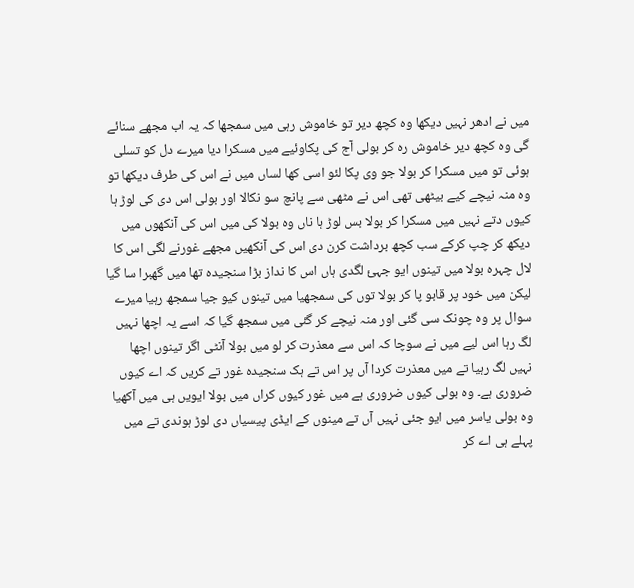میں نے ادھر نہیں دیکھا وہ کچھ دیر تو خاموش رہی میں سمجھا کہ یہ اب مجھے سنائے گی وہ کچھ دیر خاموش رہ کر بولی آج کی پکاوئیے میں مسکرا دیا میرے دل کو تسلی ہوئی تو میں مسکرا کر بولا جو وی پکا لئو اسی کھا لساں میں نے اس کی طرف دیکھا تو وہ منہ نیچے کیے بیٹھی تھی اس نے مٹھی سے پانچ سو نکالا اور بولی اس دی کی لوڑ ہا کیوں دتے نہیں میں مسکرا کر بولا بس لوڑ ہا ناں وہ بولا کی میں اس کی آنکھوں میں دیکھ کر چپ کرکے سب کچھ برداشت کرن دی اس کی آنکھیں مجھے غورنے لگی اس کا لال چہرہ بولا میں تینوں ایو جہئ لگدی ہاں اس کا نداز بڑا سنجیدہ تھا میں گھبرا سا گیا لیکن میں خود پر قابو پا کر بولا توں کی سمجھیا میں تینوں کیو جیا سمجھ رہیا میرے سوال پر وہ چونک سی گئی اور منہ نیچے کر گئی میں سمجھ گیا کہ اسے یہ اچھا نہیں لگ رہا اس لیے میں نے سوچا کہ اس سے معذرت کر لو میں بولا آنٹی اگر تینوں اچھا نہیں لگ رہیا تے میں معذرت کردا آں پر اس تے ہک سنجیدہ غور تے کریں کہ اے کیوں ضروری ہے۔ وہ بولی کیوں ضروری ہے میں غور کیوں کراں میں بولا ایویں ہی میں آکھیا وہ بولی یاسر میں ایو جئی نہیں آں تے مینوں کے ایڈی پیسیاں دی لوڑ ہوندی تے میں پہلے ہی اے کر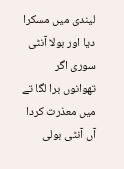لیندی میں مسکرا دیا اور بولا آنٹی سوری اگر تھوانوں برا لگا تے میں معذرت کردا آں آنٹی بولی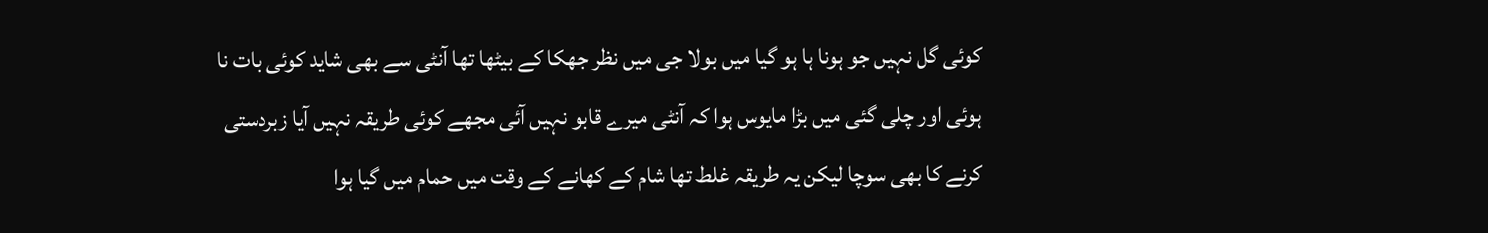کوئی گل نہیں جو ہونا ہا ہو گیا میں بولا جی میں نظر جھکا کے بیٹھا تھا آنٹی سے بھی شاید کوئی بات نا ہوئی اور چلی گئی میں بڑا مایوس ہوا کہ آنٹی میرے قابو نہیں آئی مجھے کوئی طریقہ نہیں آیا زبردستی کرنے کا بھی سوچا لیکن یہ طریقہ غلط تھا شام کے کھانے کے وقت میں حمام میں گیا ہوا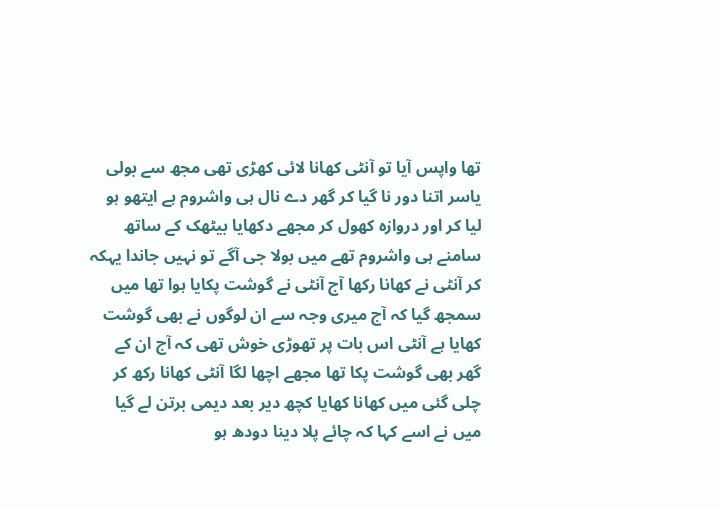تھا واپس آیا تو آنٹی کھانا لائی کھڑی تھی مجھ سے بولی یاسر اتنا دور نا گیا کر گھر دے نال ہی واشروم ہے ایتھو ہو لیا کر اور دروازہ کھول کر مجھے دکھایا بیٹھک کے ساتھ سامنے ہی واشروم تھے میں بولا جی آگے تو نہیں جاندا یہکہ کر آنٹی نے کھانا رکھا آج آنٹی نے گوشت پکایا ہوا تھا میں سمجھ گیا کہ آج میری وجہ سے ان لوگوں نے بھی گوشت کھایا ہے آنٹی اس بات پر تھوڑی خوش تھی کہ آج ان کے گھر بھی گوشت پکا تھا مجھے اچھا لگا آنٹی کھانا رکھ کر چلی گئی میں کھانا کھایا کچھ دیر بعد دیمی برتن لے گیا میں نے اسے کہا کہ چائے پلا دینا دودھ ہو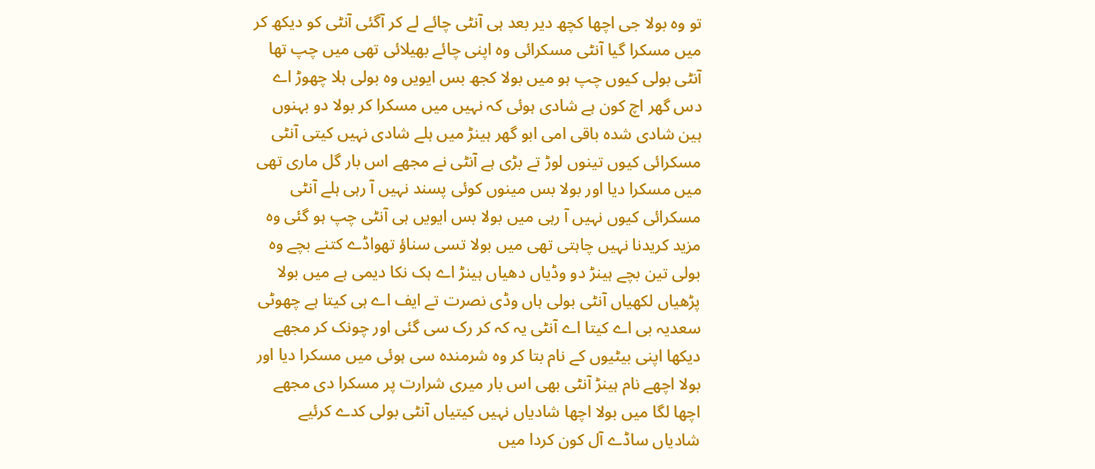تو وہ بولا جی اچھا کچھ دیر بعد ہی آنٹی چائے لے کر آگئی آنٹی کو دیکھ کر میں مسکرا گیا آنٹی مسکرائی وہ اپنی چائے بھیلائی تھی میں چپ تھا آنٹی بولی کیوں چپ ہو میں بولا کجھ بس ایویں وہ بولی ہلا چھوڑ اے دس گھر اچ کون ہے شادی ہوئی کہ نہیں میں مسکرا کر بولا دو بہنوں ہین شادی شدہ باقی امی ابو گھر ہینڑ میں ہلے شادی نہیں کیتی آنٹی مسکرائی کیوں تینوں لوڑ تے بڑی ہے آنٹی نے مجھے اس بار گل ماری تھی میں مسکرا دیا اور بولا بس مینوں کوئی پسند نہیں آ رہی ہلے آنٹی مسکرائی کیوں نہیں آ رہی میں بولا بس ایویں ہی آنٹی چپ ہو گئی وہ مزید کریدنا نہیں چاہتی تھی میں بولا تسی سناؤ تھواڈے کتنے بچے وہ بولی تین بچے ہینڑ دو وڈیاں دھیاں ہینڑ اے ہک نکا دیمی ہے میں بولا پڑھیاں لکھیاں آنٹی بولی ہاں وڈی نصرت تے ایف اے ہی کیتا ہے چھوٹی سعدیہ بی اے کیتا اے آنٹی یہ کہ کر رک سی گئی اور چونک کر مجھے دیکھا اپنی بیٹیوں کے نام بتا کر وہ شرمندہ سی ہوئی میں مسکرا دیا اور بولا اچھے نام ہینڑ آنٹی بھی اس بار میری شرارت پر مسکرا دی مجھے اچھا لگا میں بولا اچھا شادیاں نہیں کیتیاں آنٹی بولی کدے کرئیے شادیاں ساڈے آل کون کردا میں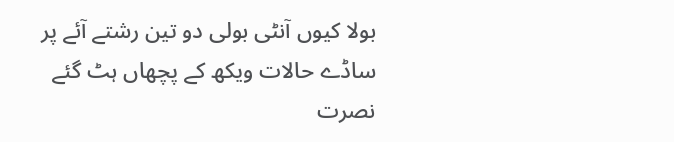بولا کیوں آنٹی بولی دو تین رشتے آئے پر ساڈے حالات ویکھ کے پچھاں ہٹ گئے نصرت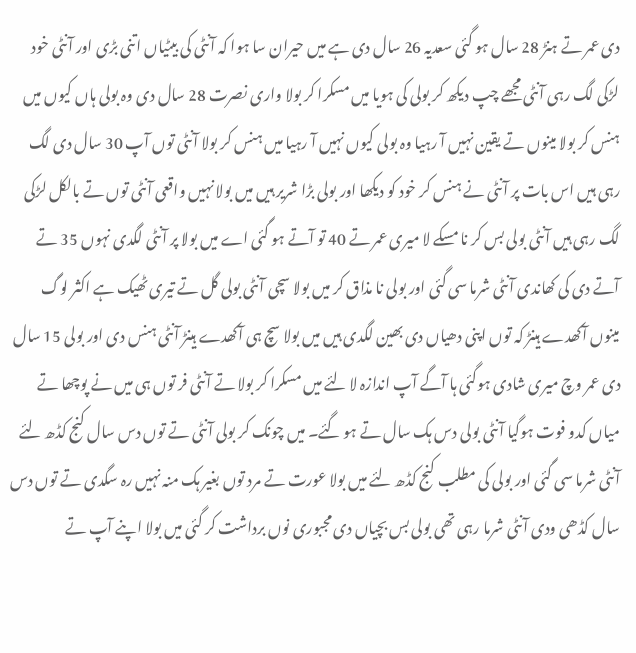دی عمر تے ہنڑ 28 سال ہو گئی سعدیہ 26 سال دی ہے میں حیران سا ہوا کہ آنٹی کی بیٹیاں اتنی بڑی اور آنٹی خود لڑکی لگ رہی آنٹی مجھے چپ دیکھ کر بولی کی ہویا میں مسکرا کر بولا واری نصرت 28 سال دی وہ بولی ہاں کیوں میں ہنس کر بولا مینوں تے یقین نہیں آ رہیا وہ بولی کیوں نہیں آ رہیا میں ہنس کر بولا آنٹی توں آپ 30 سال دی لگ رہی ہیں اس بات پر آنٹی نے ہنس کر خود کو دیکھا اور بولی بڑا شریر ہیں میں بولا نہیں واقعی آنٹی توں تے بالکل لڑکی لگ رہی ہیں آنٹی بولی بس کر نا مسکے لا میری عمر تے 40 تو آتے ہو گئی اے میں بولا پر آنٹی لگدی نہوں 35 تے آتے دی کی کھاندی آنٹی شرما سی گئی اور بولی نا مذاق کر میں بولا سچی آنٹی بولی گل تے تیری ٹھیک ہے اکثر لوگ مینوں آکھدے ہینڑ کہ توں اپنی دھیاں دی بھین لگدی ہیں میں بولا سچ ہی آکھدے ہینڑ آنٹی ہنس دی اور بولی 15 سال دی عمر وچ میری شادی ہوگئی ہا آگے آپ اندازہ لا لئے میں مسکرا کر بولا تے آنٹی فر توں ہی میں نے پوچھا تے میاں کدو فوت ہوگیا آنٹی بولی دس ہک سال تے ہو گئے۔ میں چونک کر بولی آنٹی تے توں دس سال کنج کڈھ لئے آنٹی شرما سی گئی اور بولی کی مطلب کنج کڈھ لئے میں بولا عورت تے مرد توں بغیر ہک منہ نہیں رہ سگدی تے توں دس سال کڈھی ودی آنٹی شرما رہی تھی بولی بس بچیاں دی مجبوری نوں برداشت کر گئی میں بولا اپنے آپ تے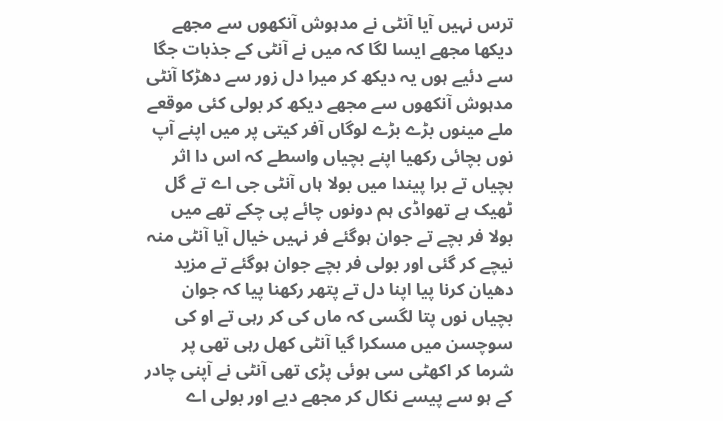ترس نہیں آیا آنٹی نے مدہوش آنکھوں سے مجھے دیکھا مجھے ایسا لگا کہ میں نے آنٹی کے جذبات جگا سے دئیے ہوں یہ دیکھ کر میرا دل زور سے دھڑکا آنٹی مدہوش آنکھوں سے مجھے دیکھ کر بولی کئی موقعے ملے مینوں بڑے بڑے لوگاں آفر کیتی پر میں اپنے آپ نوں بچائی رکھیا اپنے بچیاں واسطے کہ اس دا اثر بچیاں تے برا پیندا میں بولا ہاں آنٹی جی اے تے گل ٹھیک ہے تھواڈی ہم دونوں چائے پی چکے تھے میں بولا فر بچے تے جوان ہوگئے فر نہیں خیال آیا آنٹی منہ نیچے کر گئی اور بولی فر بچے جوان ہوگئے تے مزید دھیان کرنا پیا اپنا دل تے پتھر رکھنا پیا کہ جوان بچیاں نوں پتا لگسی کہ ماں کی کر رہی تے او کی سوچسن میں مسکرا گیا آنٹی کھل رہی تھی پر شرما کر اکھٹی سی ہوئی پڑی تھی آنٹی نے آپنی چادر کے ہو سے پیسے نکال کر مجھے دیے اور بولی اے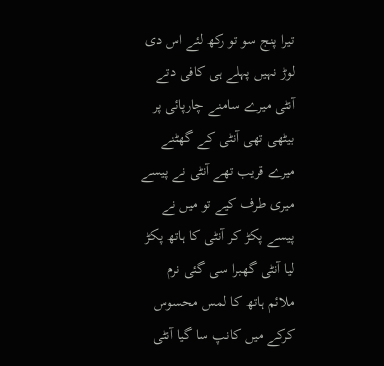تیرا پنج سو تو رکھ لئے اس دی لوڑ نہیں پہلے ہی کافی دتے آنٹی میرے سامنے چارپائی پر بیٹھی تھی آنٹی کے گھٹنے میرے قریب تھے آنٹی نے پیسے میری طرف کیے تو میں نے پیسے پکڑ کر آنٹی کا ہاتھ پکڑ لیا آنٹی گھبرا سی گئی نرم ملائم ہاتھ کا لمس محسوس کرکے میں کانپ سا گیا آنٹی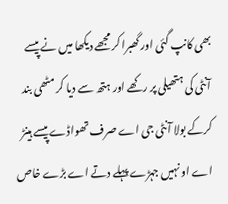بھی کانپ گئی اور گھبرا کر مجھے دیکھا میں نے پیسے آنٹی کی ہتھیلی پر رکھے اور ہتھ سے دیا کر مٹھی بند کرکے بولا آنٹی جی اے صرف تھواڈے پیسے ہینڑ اے او نہیں جہڑے پہلے دتے اے بڑے خاص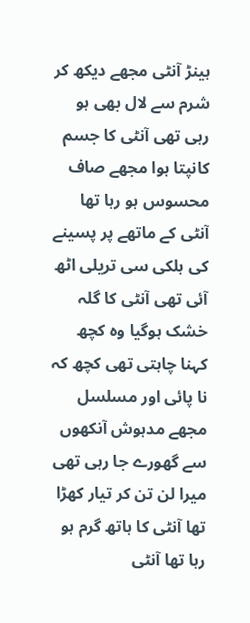ہینڑ آنٹی مجھے دیکھ کر شرم سے لال بھی ہو رہی تھی آنٹی کا جسم کانپتا ہوا مجھے صاف محسوس ہو رہا تھا آنٹی کے ماتھے پر پسینے کی ہلکی سی تریلی اٹھ آئی تھی آنٹی کا گلہ خشک ہوگیا وہ کچھ کہنا چاہتی تھی کچھ کہ نا پائی اور مسلسل مجھے مدہوش آنکھوں سے گھورے جا رہی تھی میرا لن تن کر تیار کھڑا تھا آنٹی کا ہاتھ گرم ہو رہا تھا آنٹی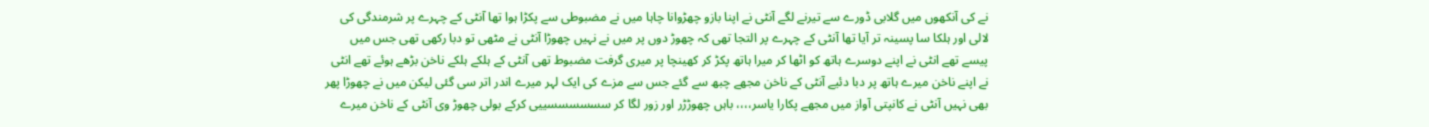نے کی آنکھوں میں گلابی ڈورے سے تیرنے لگے آنٹی نے اپنا بازو چھڑوانا چاہا میں نے مضبوطی سے پکڑا ہوا تھا آنٹی کے چہرے پر شرمندگی کی لالی اور ہلکا سا پسینہ تر آیا تھا آنٹی کے چہرے پر التجا تھی کہ چھوڑ دوں پر میں نے نہیں چھوڑا آنٹی نے مٹھی تو دبا رکھی تھی جس میں پیسے تھے انٹی نے اپنے دوسرے ہاتھ کو اٹھا کر میرا ہاتھ پکڑ کر کھینچا پر میری گرفت مضبوط تھی آنٹی کے ہلکے ہلکے ناخن بڑھے ہوئے تھے انٹی نے اپنے ناخن میرے ہاتھ پر دبا دئیے آنٹی کے ناخن مجھے چبھ سے گئے جس سے مزے کی ایک لہر میرے اندر اتر سی گئی لیکن میں نے چھوڑا پھر بھی نہیں آنٹی نے کانپتی آواز میں مجھے پکارا یاسر،،،، باہں چھوڑڑر اور زور لگا کر سسسسسسییی کرکے بولی چھوڑ وی آنٹی کے ناخن میرے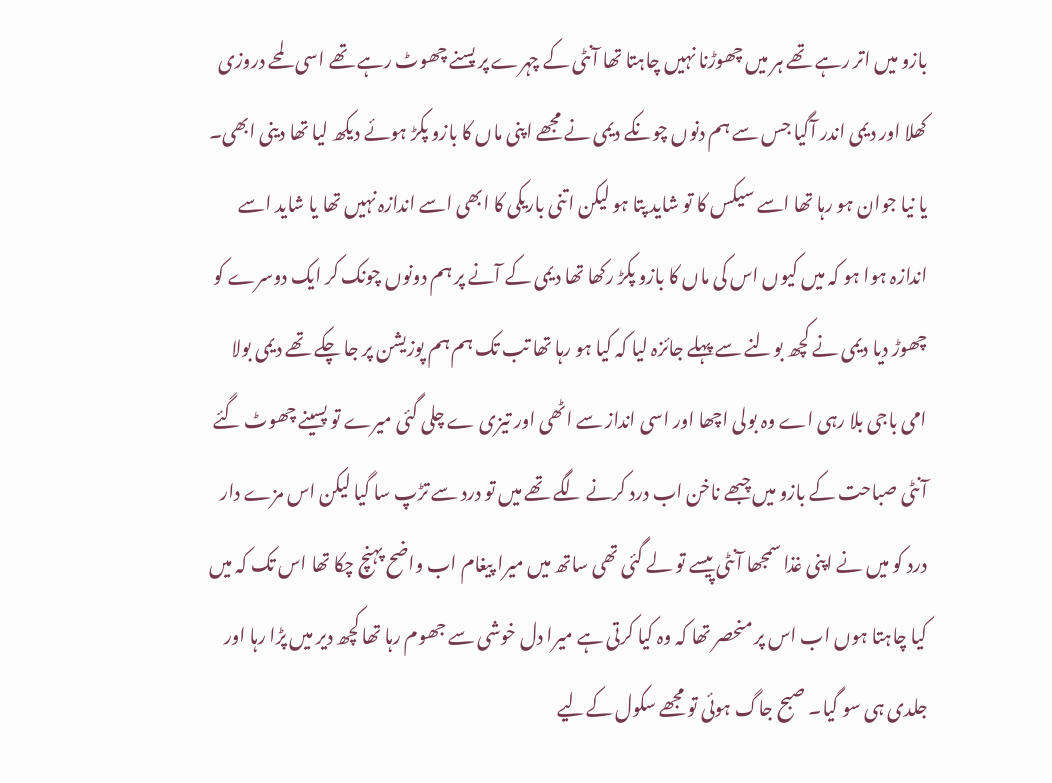بازو میں اتر رہے تھے ہر میں چھوڑنا نہیں چاہتا تھا آنٹی کے چہرے پر پسنے چھوٹ رہے تھے اسی لمحے دروزی کھلا اور دیمی اندر آگیا جس سے ہم دنوں چونکے دیمی نے مجھے اپنی ماں کا بازو پکڑ ہوئے دیکھ لیا تھا دینی ابھی۔ یا نیا جوان ہو رہا تھا اسے سیکس کا تو شاید پتا ہو لیکن اتنی باریکی کا ابھی اسے اندازہ نہیں تھا یا شاید اسے اندازہ ہوا ہو کہ میں کیوں اس کی ماں کا بازو پکڑ رکھا تھا دیمی کے آنے پر ہم دونوں چونک کر ایک دوسرے کو چھوڑ دیا دیمی نے کچھ بولنے سے پہلے جائزہ لیا کہ کیا ہو رہا تھا تب تک ہم ہم پوزیشن پر جا چکے تھے دیمی بولا امی باجی بلا رہی اے وہ بولی اچھا اور اسی انداز سے اٹھی اور تیزی ے چلی گئی میرے تو پسینے چھوٹ گئے آنٹی صباحت کے بازو میں چبھے ناخن اب درد کرنے لگے تھے میں تو درد سے تڑپ سا گیا لیکن اس مزے دار درد کو میں نے اپنی غذا سمجھا آنٹی پیسے تو لے گئی تھی ساتھ میں میرا پیغام اب واضح پہنچ چکا تھا اس تک کہ میں کیا چاہتا ہوں اب اس پر منحصر تھا کہ وہ کیا کرتی ہے میرا دل خوشی سے جھوم رہا تھا کچھ دیر میں پڑا رہا اور جلدی ہی سو گیا۔ صبح جاگ ہوئی تو مجھے سکول کےلیے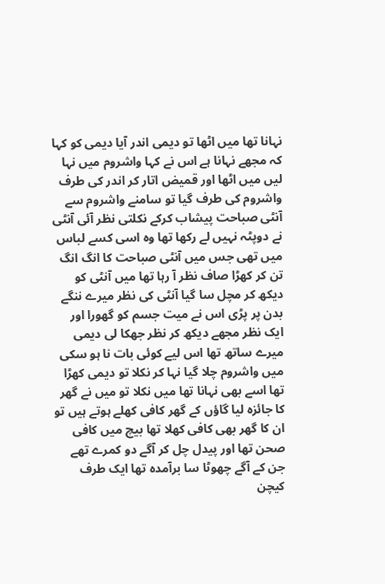نہانا تھا میں اٹھا تو دیمی اندر آیا دیمی کو کہا کہ مجھے نہانا ہے اس نے کہا واشروم میں نہا لیں میں اٹھا اور قمیض اتار کر اندر کی طرف واشروم کی طرف گیا تو سامنے واشروم سے آنٹی صباحت پیشاب کرکے نکلتی نظر آئی آنٹی نے دوپٹہ نہیں لے رکھا تھا وہ اسی کسے لباس میں تھی جس میں آنٹی صباحت کا انگ انگ تن کر کھڑا صاف نظر آ رہا تھا میں آنٹی کو دیکھ کر مچل سا گیا آنٹی کی نظر میرے ننگے بدن پر پڑی اس نے میت جسم کو گھورا اور ایک نظر مجھے دیکھ کر نظر جھکا لی دیمی میرے ساتھ تھا اس لیے کوئی بات نا ہو سکی میں واشروم چلا گیا نہا کر نکلا تو دیمی کھڑا تھا اسے بھی نہانا تھا میں نکلا تو میں نے گھر کا جائزہ لیا گاؤں کے گھر کافی کھلے ہوتے ہیں تو ان کا گھر بھی کافی کھلا تھا بیچ میں کافی صحن تھا اور پیدل چل کر آگے دو کمرے تھے جن کے آگے چھوٹا سا برآمدہ تھا ایک طرف کیچن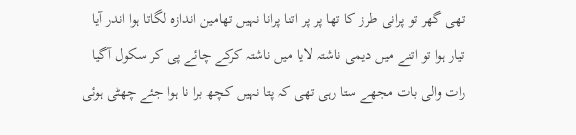تھی گھر تو پرانی طرز کا تھا پر پر اتنا پرانا نہیں تھامین اندازہ لگاتا ہوا اندر آیا تیار ہوا تو اتنے میں دیمی ناشتہ لایا میں ناشتہ کرکے چائے پی کر سکول آگیا رات والی بات مجھے ستا رہی تھی کہ پتا نہیں کچھ برا نا ہوا جئے چھٹی ہوئی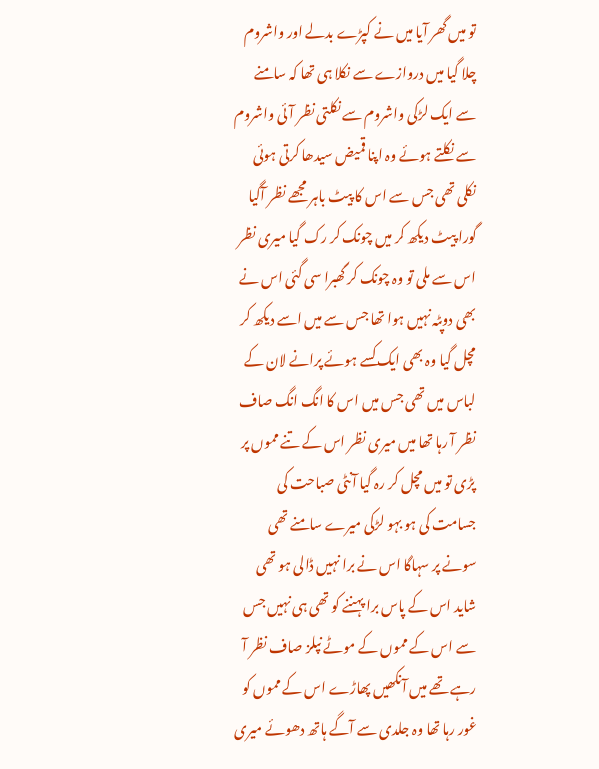تو میں گھر آیا میں نے کپڑے بدلے اور واشروم چلا گیا میں دروازے سے نکلا ہی تھا کہ سامنے سے ایک لڑکی واشروم سے نکلتی نظر آئی واشروم سے نکلتے ہوئے وہ اپنا قمیض سیدھا کرتی ہوئی نکلی تھی جس سے اس کا پیٹ باہر مجھے نظر آگیا گورا پیٹ دیکھ کر میں چونک کر رک گیا میری نظر اس سے ملی تو وہ چونک کر گھبرا سی گئی اس نے بھی دوپٹہ نہیں ہوا تھا جس سے میں اسے دیکھ کر مچل گیا وہ بھی ایک کسے ہوئے پرانے لان کے لباس میں تھی جس میں اس کا انگ انگ صاف نظر آ رہا تھا میں میری نظر اس کے تنے مموں پر پڑی تو میں مچل کر رہ گیا آنٹی صباحت کی جسامت کی ہو بہو لڑکی میرے سامنے تھی سونے پر سہاگا اس نے برا نہیں ڈالی ہو تھی شاید اس کے پاس برا پہننے کو تھی ہی نہیں جس سے اس کے مموں کے موٹے نپلز صاف نظر آ رہے تھے میں آنکھیں پھاڑے اس کے مموں کو غور رہا تھا وہ جلدی سے آگے ہاتھ دھوئے میری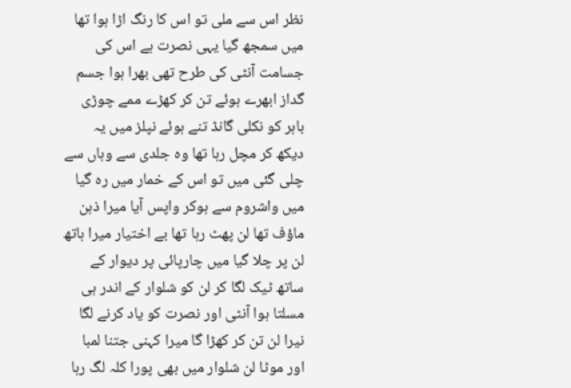نظر اس سے ملی تو اس کا رنگ اڑا ہوا تھا میں سمجھ گیا یہی نصرت ہے اس کی جسامت آنٹی کی طرح تھی بھرا ہوا جسم گداز ابھرے ہوئے تن کر کھڑے ممے چوڑی باہر کو نکلی گانڈ تنے ہوئے نپلز میں یہ دیکھ کر مچل رہا تھا وہ جلدی سے وہاں سے چلی گئی میں تو اس کے خمار میں رہ گیا میں واشروم سے ہوکر واپس آیا میرا ذہن ماؤف تھا لن پھٹ رہا تھا بے اختیار میرا ہاتھ لن پر چلا گیا میں چارپائی پر دیوار کے ساتھ ٹیک لگا کر لن کو شلوار کے اندر ہی مسلتا ہوا آنٹی اور نصرت کو یاد کرنے لگا نیرا لن تن کر کھڑا گا میرا کہنی جتنا لمبا اور موٹا لن شلوار میں بھی پورا کلہ لگ رہا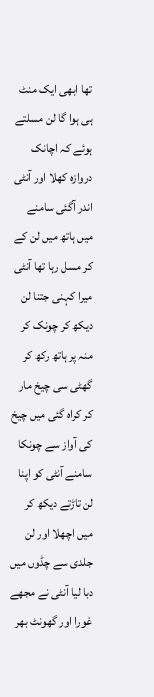تھا ابھی ایک منٹ ہی ہوا گا لن مسلتے ہوئے کہ اچانک دروازہ کھلا اور آنٹی اندر آگئی سامنے میں ہاتھ میں لن کے کر مسل رہا تھا آنٹی میرا کہنی جتنا لن دیکھ کر چونک کر منہ پر ہاتھ رکھ کر گھٹی سی چیخ مار کر کراہ گئی میں چیخ کی آواز سے چونکا سامنے آنٹی کو اپنا لن تاڑتے دیکھ کر میں اچھلا اور لن جلدی سے چڈوں میں دبا لیا آنٹی نے مجھے غورا اور گھونٹ بھر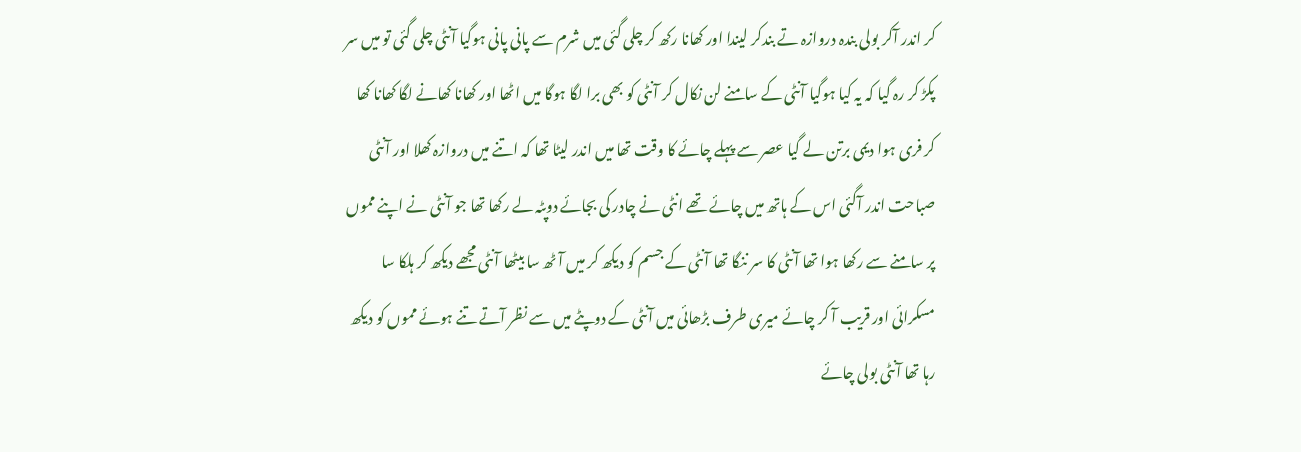کر اندر آکر بولی بندہ دروازہ تے بندکر لیندا اور کھانا رکھ کر چلی گئی میں شرم سے پانی پانی ہوگیا آنٹی چلی گئی تو میں سر پکڑ کر رہ گیا کہ یہ کیا ہوگیا آنٹی کے سامنے لن نکال کر آنٹی کو بھی برا لگا ہوگا میں اٹھا اور کھانا کھانے لگا کھانا کھا کر فری ہوا دیمی برتن لے گیا عصر سے پہلے چائے کا وقت تھا میں اندر لیٹا تھا کہ اتنے میں دروازہ کھلا اور آنٹی صباحت اندر آگئی اس کے ہاتھ میں چائے تھے انٹی نے چادر کی بجائے دوپٹہ لے رکھا تھا جو آنٹی نے اپنے مموں پر سامنے سے رکھا ہوا تھا آنٹی کا سر ننگا تھا آنٹی کے جسم کو دیکھ کر میں آٹھ سا بیٹھا آنٹی مجھے دیکھ کر ہلکا سا مسکرائی اور قریب آ کر چائے میری طرف بڑھائی میں آنٹی کے دوپٹے میں سے نظر آتے تنے ہوئے مموں کو دیکھ رہا تھا آنٹی بولی چائے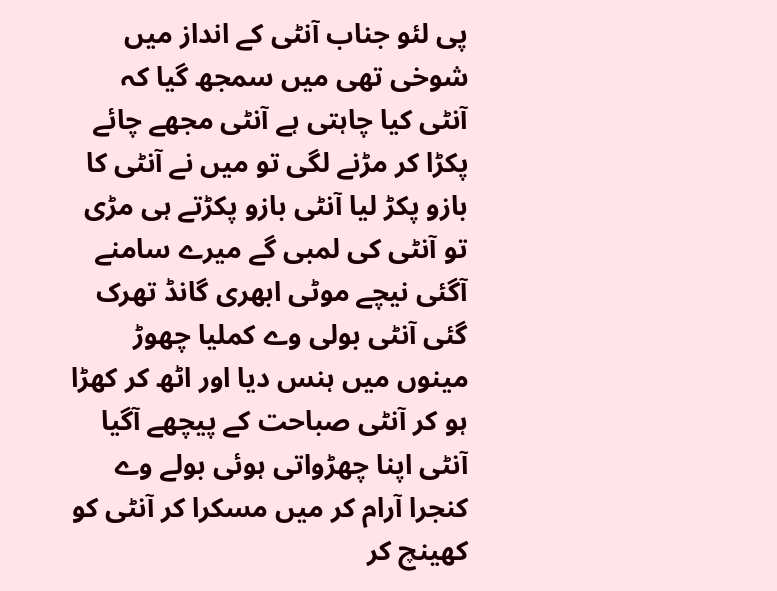پی لئو جناب آنٹی کے انداز میں شوخی تھی میں سمجھ گیا کہ آنٹی کیا چاہتی ہے آنٹی مجھے چائے پکڑا کر مڑنے لگی تو میں نے آنٹی کا بازو پکڑ لیا آنٹی بازو پکڑتے ہی مڑی تو آنٹی کی لمبی گے میرے سامنے آگئی نیچے موٹی ابھری گانڈ تھرک گئی آنٹی بولی وے کملیا چھوڑ مینوں میں ہنس دیا اور اٹھ کر کھڑا ہو کر آنٹی صباحت کے پیچھے آگیا آنٹی اپنا چھڑواتی ہوئی بولے وے کنجرا آرام کر میں مسکرا کر آنٹی کو کھینچ کر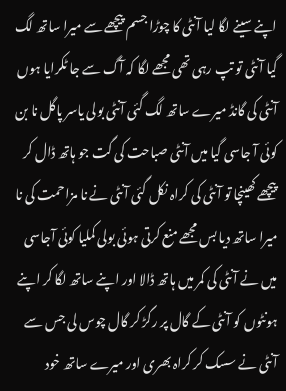اپنے سینے لگا لیا آنٹی کا چوڑا جسم پیچھے سے میرا ساتھ لگ گیا آنٹی تو تپ رہی تھی مجھے لگا کہ آگ سے جا ٹکرایا ہوں آنٹی کی گانڈ میرے ساتھ لگ گئی آنٹی بولی یاسر پاگل نا بن کوئی آ جاسی گیا میں آنٹی صباحت کی گت جو ہاتھ ڈال کر پیچھے کھینچا تو آنٹی کی کراہ نکل گئی آنٹی نے نا مزاحمت کی نا میرا ساتھ دیا بس مجھے منع کرتی ہوئی بولی کملیا کوئی آجاسی میں نے آنٹی کی کمر میں ہاتھ ڈالا اور اپنے ساتھ لگا کر اپنے ہونٹوں کو آنٹی کے گال پر رگڑ کر گال چوس لی جس سے آنٹی نے سسک کر کراہ بھری اور میرے ساتھ خود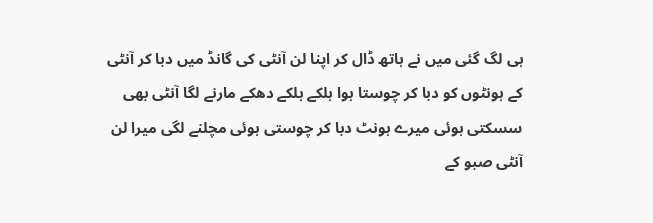ہی لگ گئی میں نے ہاتھ ڈال کر اپنا لن آنٹی کی گانڈ میں دبا کر آنٹی کے ہونٹوں کو دبا کر چوستا ہوا ہلکے ہلکے دھکے مارنے لگا آنٹی بھی سسکتی ہوئی میرے ہونٹ دبا کر چوستی ہوئی مچلنے لگی میرا لن آنٹی صبو کے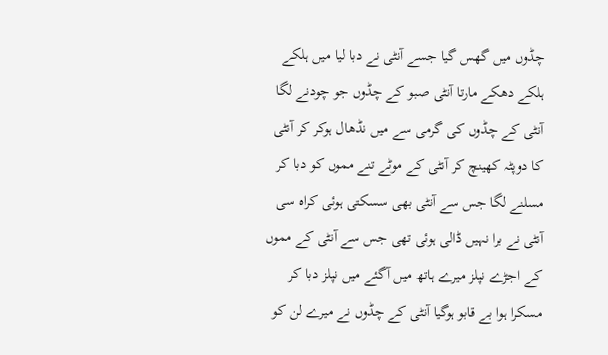چڈوں میں گھس گیا جسے آنٹی نے دبا لیا میں ہلکے ہلکے دھکے مارتا آنٹی صبو کے چڈوں جو چودنے لگا آنٹی کے چڈوں کی گرمی سے میں نڈھال ہوکر کر آنٹی کا دوپٹہ کھینچ کر آنٹی کے موٹے تنے مموں کو دبا کر مسلنے لگا جس سے آنٹی بھی سسکتی ہوئی کراہ سی آنٹی نے برا نہیں ڈالی ہوئی تھی جس سے آنٹی کے مموں کے اجڑے نپلز میرے ہاتھ میں آگئے میں نپلز دبا کر مسکرا ہوا بے قابو ہوگیا آنٹی کے چڈوں نے میرے لن کو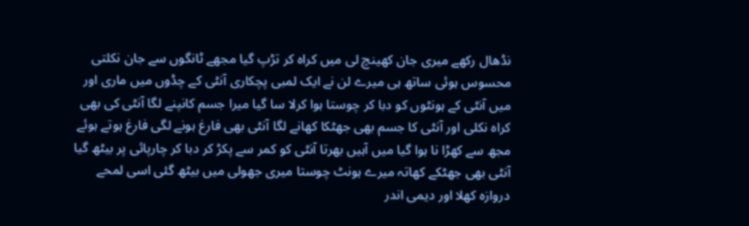نڈھال رکھے میری جان کھینچ لی میں کراہ کر تڑپ گیا مجھے ٹانگوں سے جان نکلتی محسوس ہوئی ساتھ ہی میرے لن نے ایک لمبی پچکاری آنٹی کے چڈوں میں ماری اور میں آنٹی کے ہونٹوں کو دبا کر چوستا ہوا کرلا سا گیا میرا جسم کانپنے لگا آنٹی کی بھی کراہ نکلی اور آنٹی کا جسم بھی جھٹکا کھانے لگا آنٹی بھی فارغ ہونے لگی فارغ ہوتے ہوئے مجھ سے کھڑا نا ہوا گیا میں آہیں بھرتا آنٹی کو کمر سے پکڑ کر دبا کر چارپائی پر بیٹھ گیا آنٹی بھی جھٹکے کھاتہ میرے ہونٹ چوستا میری جھولی میں بیٹھ گئی اسی لمحے دروازہ کھلا اور دیمی اندر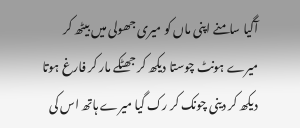آگیا سامنے اپنی ماں کو میری جھولی میں بیٹھ کر میرے ہونٹ چوستا دیکھ کر جھٹکے مار کر فارغ ہوتا دیکھ کر دینی چونک کر رک گیا میرے ہاتھ اس کی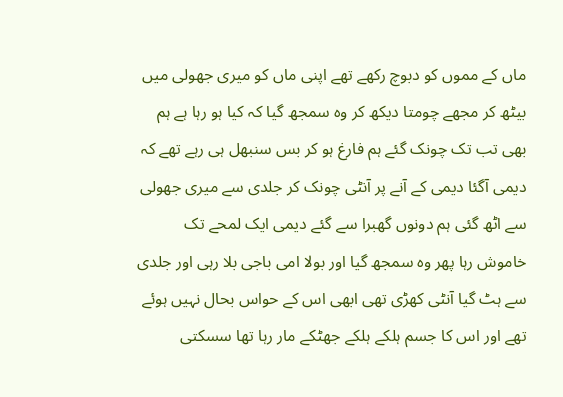ماں کے مموں کو دبوچ رکھے تھے اپنی ماں کو میری جھولی میں بیٹھ کر مجھے چومتا دیکھ کر وہ سمجھ گیا کہ کیا ہو رہا ہے ہم بھی تب تک چونک گئے ہم فارغ ہو کر بس سنبھل ہی رہے تھے کہ دیمی آگئا دیمی کے آنے پر آنٹی چونک کر جلدی سے میری جھولی سے اٹھ گئی ہم دونوں گھبرا سے گئے دیمی ایک لمحے تک خاموش رہا پھر وہ سمجھ گیا اور بولا امی باجی بلا رہی اور جلدی سے ہٹ گیا آنٹی کھڑی تھی ابھی اس کے حواس بحال نہیں ہوئے تھے اور اس کا جسم ہلکے ہلکے جھٹکے مار رہا تھا سسکتی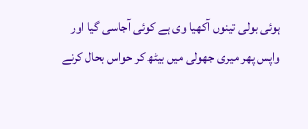ہوئی بولی تینوں آکھیا وی ہے کوئی آجاسی گیا اور واپس پھر میری جھولی میں بیٹھ کر حواس بحال کرنے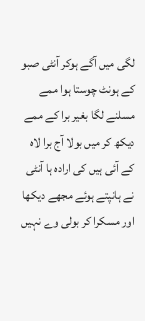لگی میں آگے ہوکر آنٹی صبو کے ہونٹ چوستا ہوا ممے مسلنے لگا بغیر برا کے ممے دیکھ کر میں بولا آج برا لاہ کے آئی ہیں کی ارادہ ہا آنٹی نے ہانپتے ہوئے مجھے دیکھا اور مسکرا کر بولی وے نہیں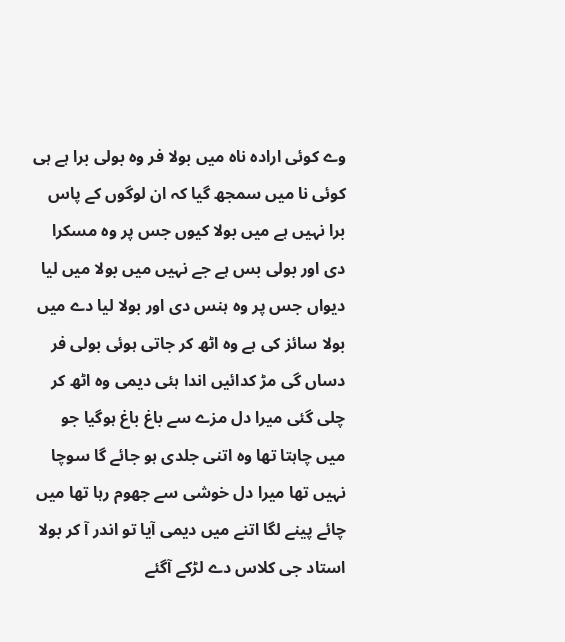وے کوئی ارادہ ناہ میں بولا فر وہ بولی برا ہے ہی کوئی نا میں سمجھ گیا کہ ان لوگوں کے پاس برا نہیں ہے میں بولا کیوں جس پر وہ مسکرا دی اور بولی بس ہے جے نہیں میں بولا میں لیا دیواں جس پر وہ ہنس دی اور بولا لیا دے میں بولا سائز کی ہے وہ اٹھ کر جاتی ہوئی بولی فر دساں گی مڑ کدائیں اندا ہئی دیمی وہ اٹھ کر چلی گئی میرا دل مزے سے باغ باغ ہوگیا جو میں چاہتا تھا وہ اتنی جلدی ہو جائے گا سوچا نہیں تھا میرا دل خوشی سے جھوم رہا تھا میں چائے پینے لگا اتنے میں دیمی آیا تو اندر آ کر بولا استاد جی کلاس دے لڑکے آگئے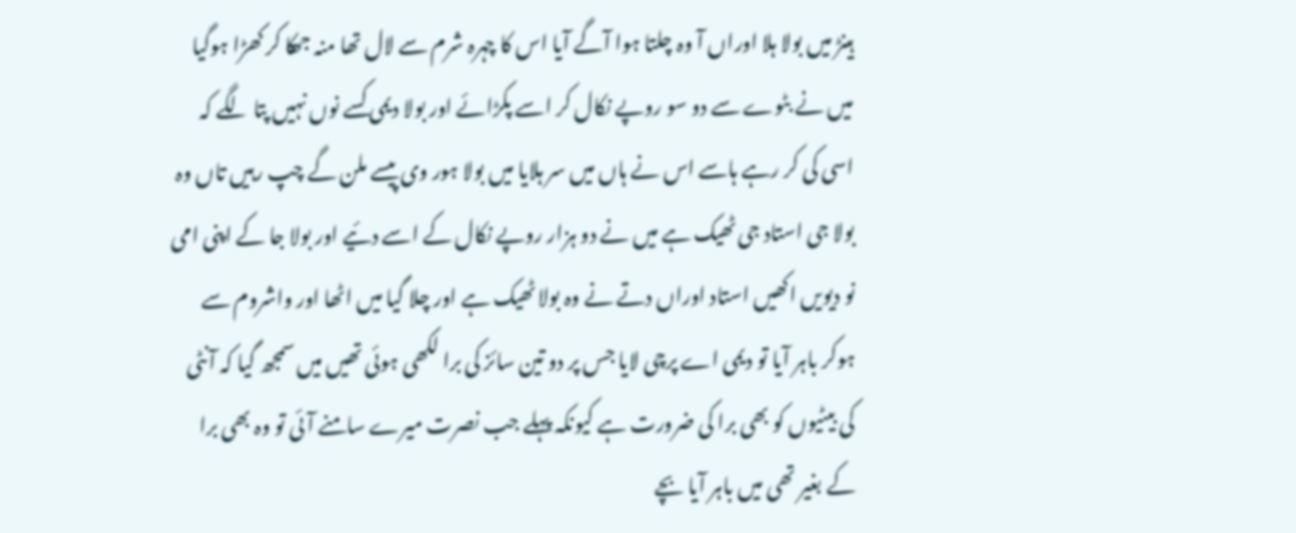ہینڑ میں بولا ہلا اوراں آ وہ چلتا ہوا آگے آیا اس کا چہرہ شرم سے لال تھا منہ جھکا کر کھڑا ہوگیا میں نے بٹوے سے دو سو روپے نکال کر اسے پکڑائے اور بولا دیمی کسے نوں نہیں پتا لگے کہ اسی کی کر رہے ہاسے اس نے ہاں میں سر ہلایا میں بولا ہور وی پیسے ملن گے چپ رہیں تاں وہ بولا جی استاد جی ٹھیک ہے میں نے دو ہزار روپے نکال کے اسے دئیے اور بولا جا کے اپنی امی نو دیویں اکھیں استاد اوراں دتے نے وہ بولا ٹھیک ہے اور چلا گیا میں اٹھا اور واشروم سے ہوکر باہر آیا تو دیمی اے پرچی لایا جس پر دو تین سائز کی برا لکھی ہوئی تھیں میں سمجھ گیا کہ آنٹی کی بیٹیوں کو بھی برا کی ضرورت ہے کیونکہ پہلے جب نصرت میرے سامنے آئی تو وہ بھی برا کے بغیر تھی میں باہر آیا بچے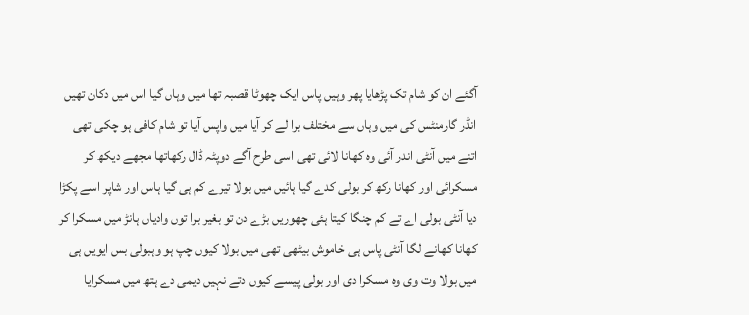آگئے ان کو شام تک پڑھایا پھر وہیں پاس ایک چھوٹا قصبہ تھا میں وہاں گیا اس میں دکان تھیں انڈر گارمنٹس کی میں وہاں سے مختلف برا لے کر آیا میں واپس آیا تو شام کافی ہو چکی تھی اتنے میں آنٹی اندر آئی وہ کھانا لائی تھی اسی طرح آگے دوپٹہ ڈال رکھاتھا مجھے دیکھ کر مسکرائی اور کھانا رکھ کر بولی کدے گیا ہائیں میں بولا تیرے کم ہی گیا ہاس اور شاپر اسے پکڑا دیا آنٹی بولی اے تے کم چنگا کیتا ہئی چھوریں بڑے دن تو بغیر برا توں وادیاں ہانڑ میں مسکرا کر کھانا کھانے لگا آنٹی پاس ہی خاموش بیٹھی تھی میں بولا کیوں چپ ہو وہبولی بس ایویں ہی میں بولا وت وی وہ مسکرا دی اور بولی پیسے کیوں دتے نہیں دیمی دے ہتھ میں مسکرایا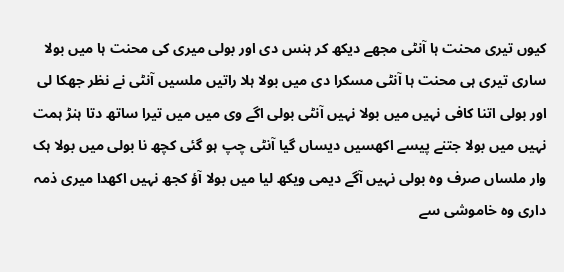کیوں تیری محنت ہا آنٹی مجھے دیکھ کر ہنس دی اور بولی میری کی محنت ہا میں بولا ساری تیری ہی محنت ہا آنٹی مسکرا دی میں بولا ہلا راتیں ملسیں آنٹی نے نظر جھکا لی اور بولی اتنا کافی نہیں میں بولا نہیں آنٹی بولی اگے وی میں میں تیرا ساتھ دتا ہنڑ ہمت نہیں میں بولا جتنے پیسے اکھسیں دیساں گیا آنٹی چپ ہو گئی کچھ نا بولی میں بولا ہک وار ملساں صرف وہ بولی نہیں آگے دیمی ویکھ لیا میں بولا آؤ کجھ نہیں اکھدا میری ذمہ داری وہ خاموشی سے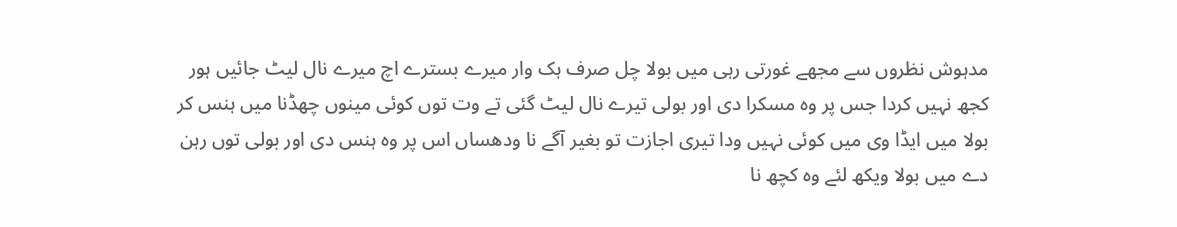مدہوش نظروں سے مجھے غورتی رہی میں بولا چل صرف ہک وار میرے بسترے اچ میرے نال لیٹ جائیں ہور کجھ نہیں کردا جس پر وہ مسکرا دی اور بولی تیرے نال لیٹ گئی تے وت توں کوئی مینوں چھڈنا میں ہنس کر بولا میں ایڈا وی میں کوئی نہیں ودا تیری اجازت تو بغیر آگے نا ودھساں اس پر وہ ہنس دی اور بولی توں رہن دے میں بولا ویکھ لئے وہ کچھ نا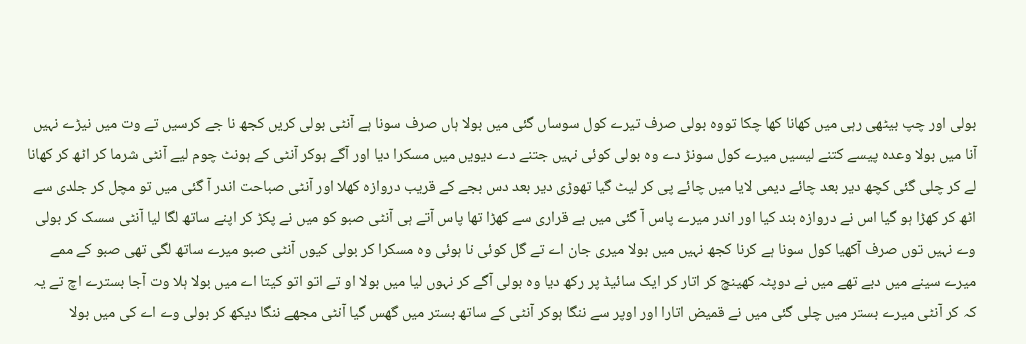بولی اور چپ بیٹھی رہی میں کھانا کھا چکا تووہ بولی صرف تیرے کول سوساں گئی میں بولا ہاں صرف سونا ہے آنٹی بولی کریں کجھ نا جے کرسیں تے وت میں نیڑے نہیں آنا میں بولا وعدہ پیسے کتنے لیسیں میرے کول سونڑ دے وہ بولی کوئی نہیں جتنے دے دیویں میں مسکرا دیا اور آگے ہوکر آنٹی کے ہونٹ چوم لیے آنٹی شرما کر اٹھ کر کھانا لے کر چلی گئی کچھ دیر بعد چائے دیمی لایا میں چائے پی کر لیٹ گیا تھوڑی دیر بعد دس بجے کے قریب دروازہ کھلا اور آنٹی صباحت اندر آ گئی میں تو مچل کر جلدی سے اٹھ کر کھڑا ہو گیا اس نے دروازہ بند کیا اور اندر میرے پاس آ گئی میں بے قراری سے کھڑا تھا پاس آتے ہی آنٹی صبو کو میں نے پکڑ کر اپنے ساتھ لگا لیا آنٹی سسک کر بولی وے نہیں توں صرف آکھیا کول سونا ہے کرنا کجھ نہیں میں بولا میری جان اے تے گل کوئی نا ہوئی وہ مسکرا کر بولی کیوں آنٹی صبو میرے ساتھ لگی تھی صبو کے ممے میرے سینے میں دبے تھے میں نے دوپٹہ کھینچ کر اتار کر ایک سائیڈ پر رکھ دیا وہ بولی آگے کر نہوں لیا میں بولا او تے اتو اتو کیتا اے میں بولا ہلا وت آجا بسترے اچ تے یہ کہ کر آنٹی میرے بستر میں چلی گئی میں نے قمیض اتارا اور اوپر سے ننگا ہوکر آنٹی کے ساتھ بستر میں گھس گیا آنٹی مجھے ننگا دیکھ کر بولی وے اے کی میں بولا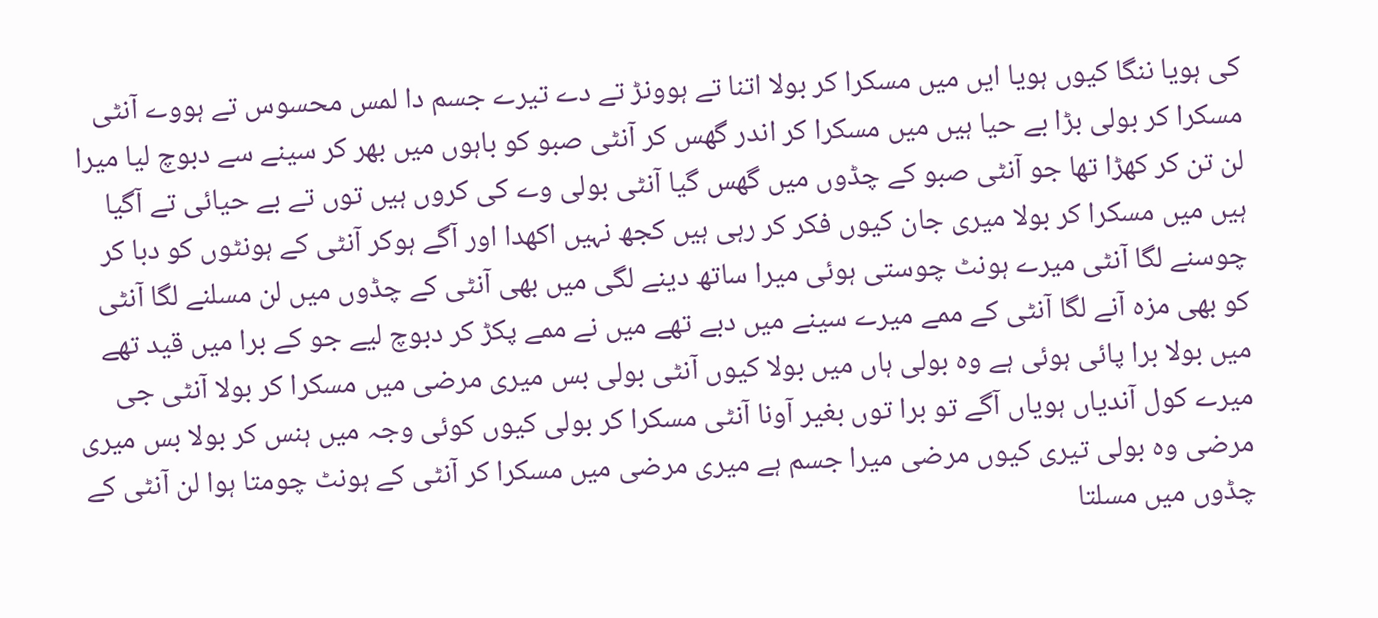کی ہویا ننگا کیوں ہویا ایں میں مسکرا کر بولا اتنا تے ہوونڑ تے دے تیرے جسم دا لمس محسوس تے ہووے آنٹی مسکرا کر بولی بڑا بے حیا ہیں میں مسکرا کر اندر گھس کر آنٹی صبو کو باہوں میں بھر کر سینے سے دبوچ لیا میرا لن تن کر کھڑا تھا جو آنٹی صبو کے چڈوں میں گھس گیا آنٹی بولی وے کی کروں ہیں توں تے بے حیائی تے آگیا ہیں میں مسکرا کر بولا میری جان کیوں فکر کر رہی ہیں کجھ نہیں اکھدا اور آگے ہوکر آنٹی کے ہونٹوں کو دبا کر چوسنے لگا آنٹی میرے ہونٹ چوستی ہوئی میرا ساتھ دینے لگی میں بھی آنٹی کے چڈوں میں لن مسلنے لگا آنٹی کو بھی مزہ آنے لگا آنٹی کے ممے میرے سینے میں دبے تھے میں نے ممے پکڑ کر دبوچ لیے جو کے برا میں قید تھے میں بولا برا پائی ہوئی ہے وہ بولی ہاں میں بولا کیوں آنٹی بولی بس میری مرضی میں مسکرا کر بولا آنٹی جی میرے کول آندیاں ہویاں آگے تو برا توں بغیر آونا آنٹی مسکرا کر بولی کیوں کوئی وجہ میں ہنس کر بولا بس میری مرضی وہ بولی تیری کیوں مرضی میرا جسم ہے میری مرضی میں مسکرا کر آنٹی کے ہونٹ چومتا ہوا لن آنٹی کے چڈوں میں مسلتا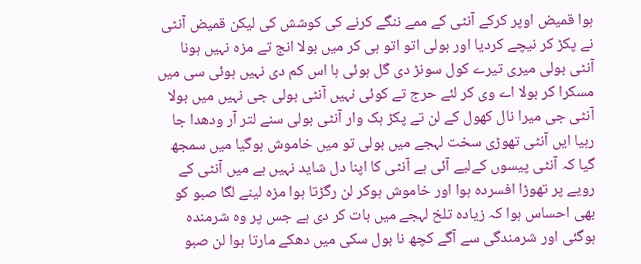ہوا قمیض اوپر کرکے آنٹی کے ممے ننگے کرنے کی کوشش کی لیکن قمیض آنٹی نے پکڑ کر نیچے کردیا اور بولی اتو اتو ہی کر میں بولا انج تے مزہ نہیں ہونا آنٹی بولی میری تیرے کول سونڑ دی گل ہوئی ہا اس کم دی نہیں ہوئی سی میں مسکرا کر بولا اے وی کر لئے حرج تے کوئی نہیں آنٹی بولی جی نہیں میں بولا آنٹی جی میرا نال کھول کے لن تے پکڑ ہک وار آنٹی بولی سنے لتر آر ودھدا جا رہیا ایں آنٹی تھوڑی سخت لہجے میں بولی تو میں خاموش ہوگیا میں سمجھ گیا کہ آنٹی پیسوں کےلیے آئی ہے آنٹی کا اپنا دل شاید نہیں ہے میں آنٹی کے رویے پر تھوڑا افسردہ ہوا اور خاموش ہوکر لن رگڑتا ہوا مزہ لینے لگا صبو کو بھی احساس ہوا کہ زیادہ تلخ لہجے میں بات کر دی ہے جس پر وہ شرمندہ ہوگئی اور شرمندگی سے آگے کچھ نا بول سکی میں دھکے مارتا ہوا لن صبو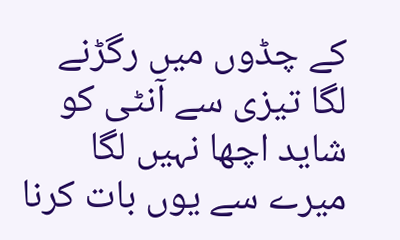کے چڈوں میں رگڑنے لگا تیزی سے آنٹی کو شاید اچھا نہیں لگا میرے سے یوں بات کرنا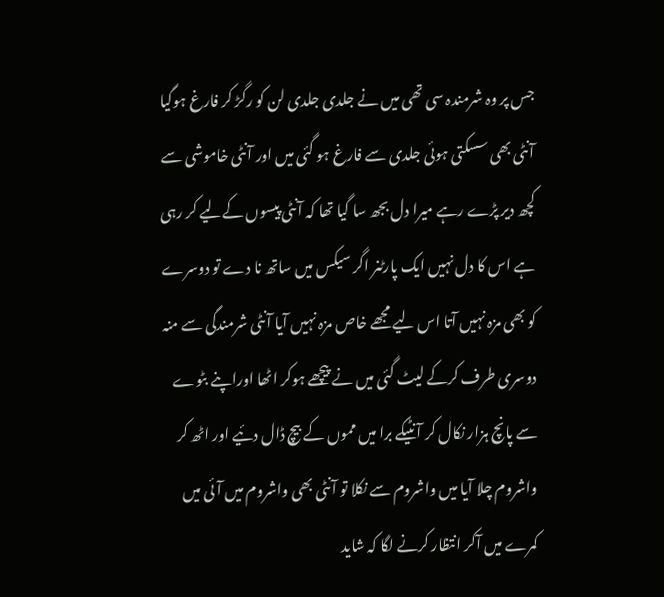جس پر وہ شرمندہ سی تھی میں نے جلدی جلدی لن کو رگڑ کر فارغ ہوگیا آنٹی بھی سسکتی ہوئی جلدی سے فارغ ہو گئی میں اور آنٹی خاموشی سے کچھ دیر پڑے رہے میرا دل بجھ سا گیا تھا کہ آنٹی پیسوں کےلیے کر رہی ہے اس کا دل نہیں ایک پارٹنر اگر سیکس میں ساتھ نا دے تو دوسرے کو بھی مزہ نہیں آتا اس لیے مجھے خاص مزہ نہیں آیا آنٹی شرمندگی سے منہ دوسری طرف کرکے لیٹ گئی میں نے پیچھے ہوکر اٹھا اوراپنے بٹوے سے پانچ ہزار نکال کر آنٹیکے برا میں مموں کے بیچ ڈال دئیے اور اٹھ کر واشروم چلا آیا میں واشروم سے نکلا تو آنٹی بھی واشروم میں آئی میں کمرے میں آکر انتظار کرنے لگا کہ شاید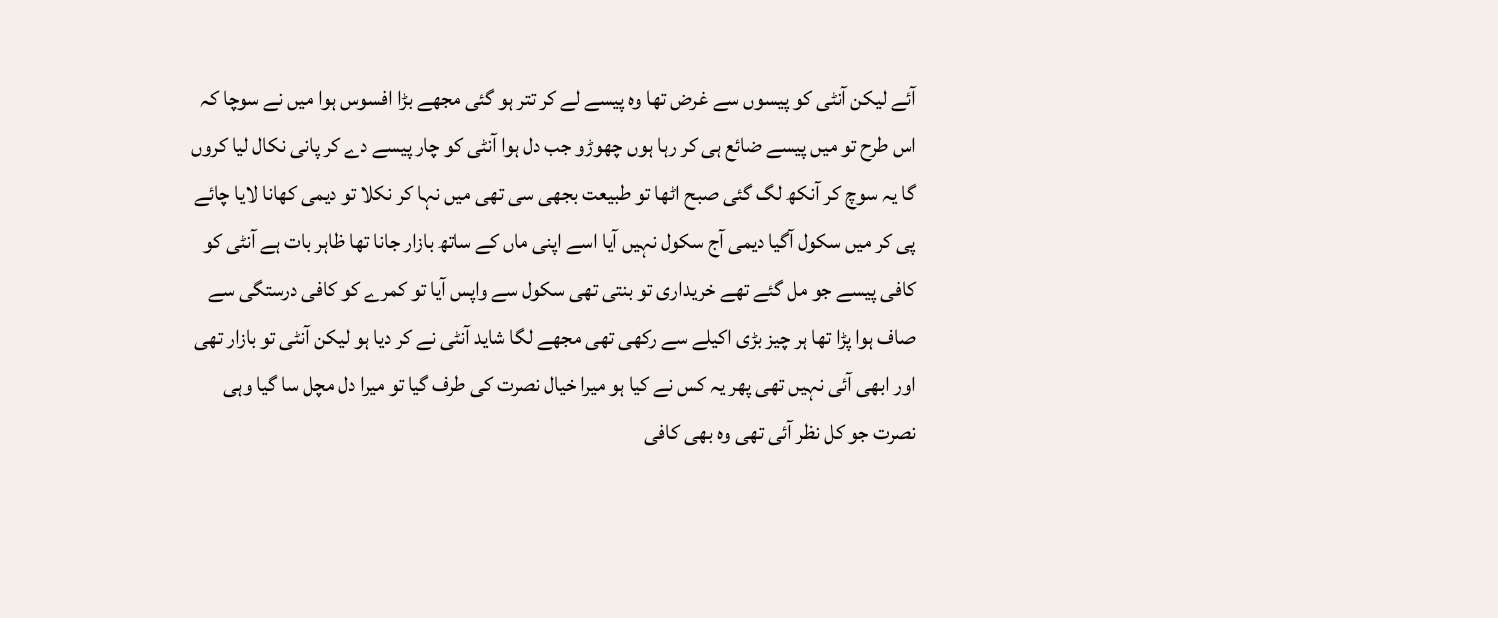آئے لیکن آنٹی کو پیسوں سے غرض تھا وہ پیسے لے کر تتر ہو گئی مجھے بڑا افسوس ہوا میں نے سوچا کہ اس طرح تو میں پیسے ضائع ہی کر رہا ہوں چھوڑو جب دل ہوا آنٹی کو چار پیسے دے کر پانی نکال لیا کروں گا یہ سوچ کر آنکھ لگ گئی صبح اٹھا تو طبیعت بجھی سی تھی میں نہا کر نکلا تو دیمی کھانا لایا چائے پی کر میں سکول آگیا دیمی آج سکول نہیں آیا اسے اپنی ماں کے ساتھ بازار جانا تھا ظاہر بات ہے آنٹی کو کافی پیسے جو مل گئے تھے خریداری تو بنتی تھی سکول سے واپس آیا تو کمرے کو کافی درستگی سے صاف ہوا پڑا تھا ہر چیز بڑی اکیلے سے رکھی تھی مجھے لگا شاید آنٹی نے کر دیا ہو لیکن آنٹی تو بازار تھی اور ابھی آئی نہیں تھی پھر یہ کس نے کیا ہو میرا خیال نصرت کی طرف گیا تو میرا دل مچل سا گیا وہی نصرت جو کل نظر آئی تھی وہ بھی کافی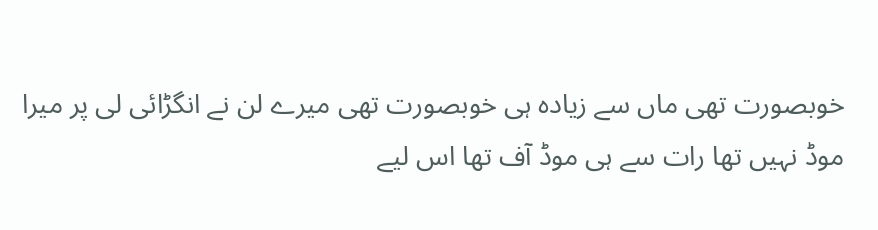خوبصورت تھی ماں سے زیادہ ہی خوبصورت تھی میرے لن نے انگڑائی لی پر میرا موڈ نہیں تھا رات سے ہی موڈ آف تھا اس لیے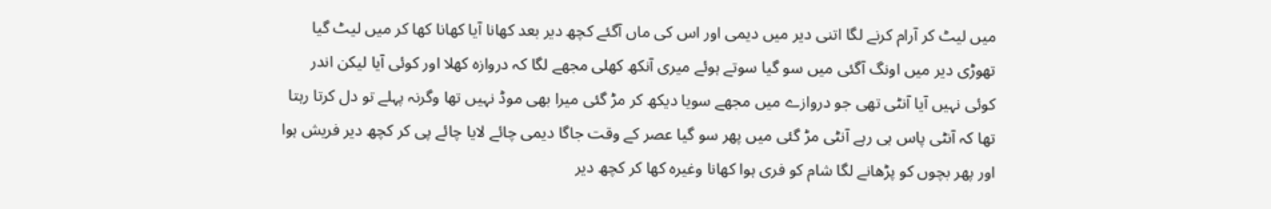میں لیٹ کر آرام کرنے لگا اتنی دیر میں دیمی اور اس کی ماں آگئے کچھ دیر بعد کھانا آیا کھانا کھا کر میں لیٹ گیا تھوڑی دیر میں اونگ آگئی میں سو گیا سوتے ہوئے میری آنکھ کھلی مجھے لگا کہ دروازہ کھلا اور کوئی آیا لیکن اندر کوئی نہیں آیا آنٹی تھی جو دروازے میں مجھے سویا دیکھ کر مڑ گئی میرا بھی موڈ نہیں تھا وگرنہ پہلے تو دل کرتا رہتا تھا کہ آنٹی پاس ہی رہے آنٹی مڑ گئی میں پھر سو گیا عصر کے وقت جاگا دیمی چائے لایا چائے پی کر کچھ دیر فریش ہوا اور پھر بچوں کو پڑھانے لگا شام کو فری ہوا کھانا وغیرہ کھا کر کچھ دیر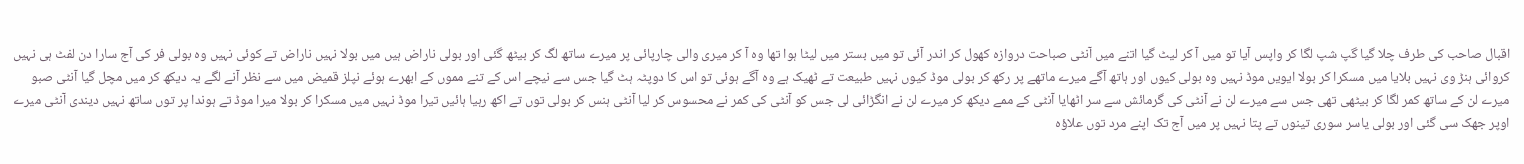اقبال صاحب کی طرف چلا گیا گپ شپ لگا کر واپس آیا تو میں آ کر لیٹ گیا اتنے میں آنٹی صباحت دروازہ کھول کر اندر آئی تو میں بستر میں لیٹا ہوا تھا وہ آ کر میری والی چارپائی پر میرے ساتھ لگ کر بیٹھ گئی اور بولی ناراض ہیں میں بولا نہیں ناراض تے کوئی نہیں وہ بولی فر کی آج سارا دن لفٹ ہی نہیں کروائی ہنڑ وی نہیں بلایا میں مسکرا کر بولا ایویں موڈ نہیں وہ بولی کیوں اور ہاتھ آگے میرے ماتھے پر رکھ کر بولی موڈ کیوں نہیں طبیعت تے ٹھیک ہے وہ آگے ہوئی تو اس کا دوپٹہ ہٹ گیا جس سے نیچے اس کے تنے مموں کے ابھرے ہوئے نپلز قمیض میں سے نظر آنے لگے یہ دیکھ کر میں مچل گیا آنٹی صبو میرے لن کے ساتھ کمر لگا کر بیٹھی تھی جس سے میرے لن نے آنٹی کی گرمائش سے سر اٹھایا آنٹی کے ممے دیکھ کر میرے لن نے انگڑائی لی جس کو آنٹی کی کمر نے محسوس کر لیا آنٹی ہنس کر بولی توں تے اکھ رہیا ہائیں تیرا موڈ نہیں میں مسکرا کر بولا میرا موڈ تے ہوندا پر توں ساتھ نہیں دیندی آنٹی میرے اوپر جھک سی گئی اور بولی یاسر سوری تینوں تے پتا نہیں پر میں آج تک اپنے مرد توں علاؤہ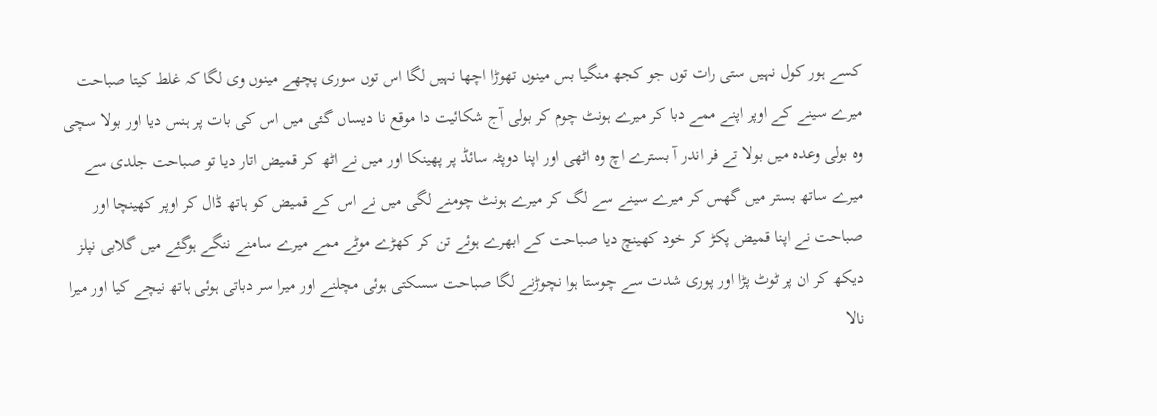کسے ہور کول نہیں ستی رات توں جو کجھ منگیا بس مینوں تھوڑا اچھا نہیں لگا اس توں سوری پچھے مینوں وی لگا کہ غلط کیتا صباحت میرے سینے کے اوپر اپنے ممے دبا کر میرے ہونٹ چوم کر بولی آج شکائیت دا موقع نا دیساں گئی میں اس کی بات پر ہنس دیا اور بولا سچی وہ بولی وعدہ میں بولا تے فر اندر آ بسترے اچ وہ اٹھی اور اپنا دوپٹہ سائڈ پر پھینکا اور میں نے اٹھ کر قمیض اتار دیا تو صباحت جلدی سے میرے ساتھ بستر میں گھس کر میرے سینے سے لگ کر میرے ہونٹ چومنے لگی میں نے اس کے قمیض کو ہاتھ ڈال کر اوپر کھینچا اور صباحت نے اپنا قمیض پکڑ کر خود کھینچ دیا صباحت کے ابھرے ہوئے تن کر کھڑے موٹے ممے میرے سامنے ننگے ہوگئے میں گلابی نپلز دیکھ کر ان پر ٹوٹ پڑا اور پوری شدت سے چوستا ہوا نچوڑنے لگا صباحت سسکتی ہوئی مچلنے اور میرا سر دباتی ہوئی ہاتھ نیچے کیا اور میرا نالا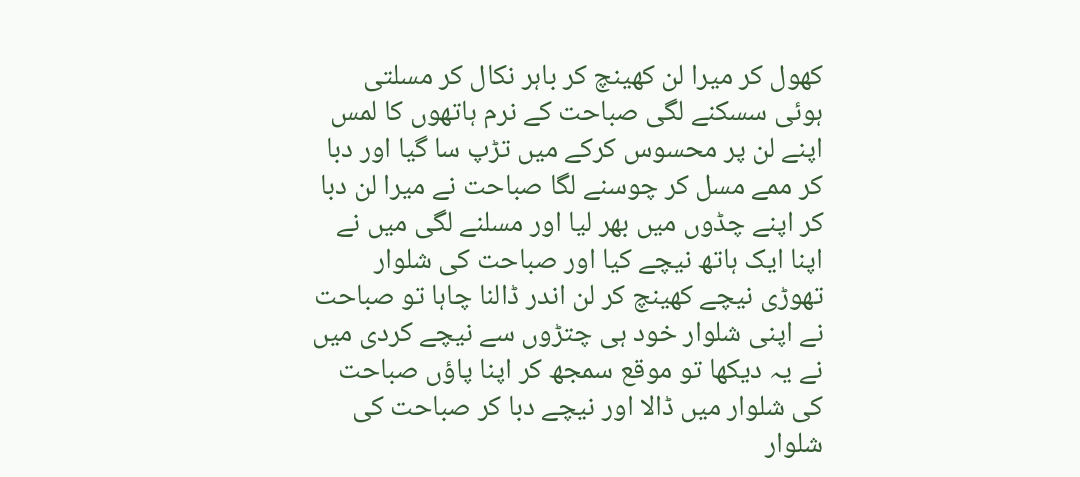کھول کر میرا لن کھینچ کر باہر نکال کر مسلتی ہوئی سسکنے لگی صباحت کے نرم ہاتھوں کا لمس اپنے لن پر محسوس کرکے میں تڑپ سا گیا اور دبا کر ممے مسل کر چوسنے لگا صباحت نے میرا لن دبا کر اپنے چڈوں میں بھر لیا اور مسلنے لگی میں نے اپنا ایک ہاتھ نیچے کیا اور صباحت کی شلوار تھوڑی نیچے کھینچ کر لن اندر ڈالنا چاہا تو صباحت نے اپنی شلوار خود ہی چتڑوں سے نیچے کردی میں نے یہ دیکھا تو موقع سمجھ کر اپنا پاؤں صباحت کی شلوار میں ڈالا اور نیچے دبا کر صباحت کی شلوار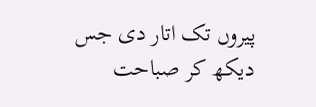پیروں تک اتار دی جس دیکھ کر صباحت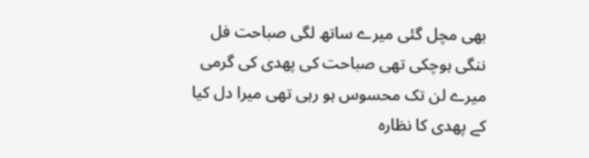بھی مچل گئی میرے ساتھ لگی صباحت فل ننگی ہوچکی تھی صباحت کی پھدی کی گرمی میرے لن تک محسوس ہو رہی تھی میرا دل کیا کے پھدی کا نظارہ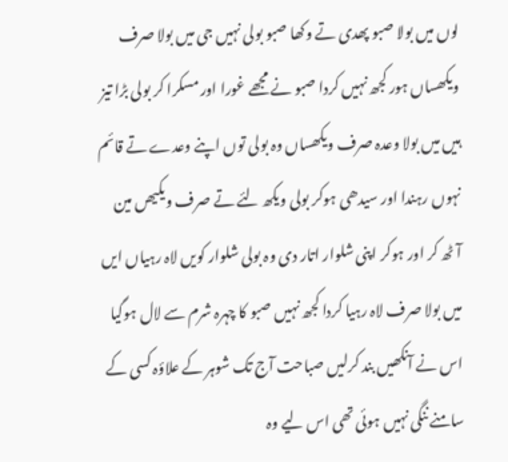لوں میں بولا صبو پھدی تے وکھا صبو بولی نہیں جی میں بولا صرف ویکھساں ہور کجھ نہیں کردا صبو نے مجھے غورا اور مسکرا کر بولی بڑا تیز ہیں میں بولا وعدہ صرف ویکھساں وہ بولی توں اپنے وعدے تے قائم نہوں رہندا اور سیدھی ہوکر بولی ویکھ لئے تے صرف ویکیھں مین آٹھ کر اور ہوکر اپنی شلوار اتار دی وہ بولی شلوار کویں لاہ رہیاں ایں میں بولا صرف لاہ رہیا کردا کجھ نہیں صبو کا چہرہ شرم سے لال ہوگیا اس نے آنکھیں بند کرلیں صباحت آج تک شوہر کے علاؤہ کسی کے سامنے ننگی نہیں ہوئی تھی اس لیے وہ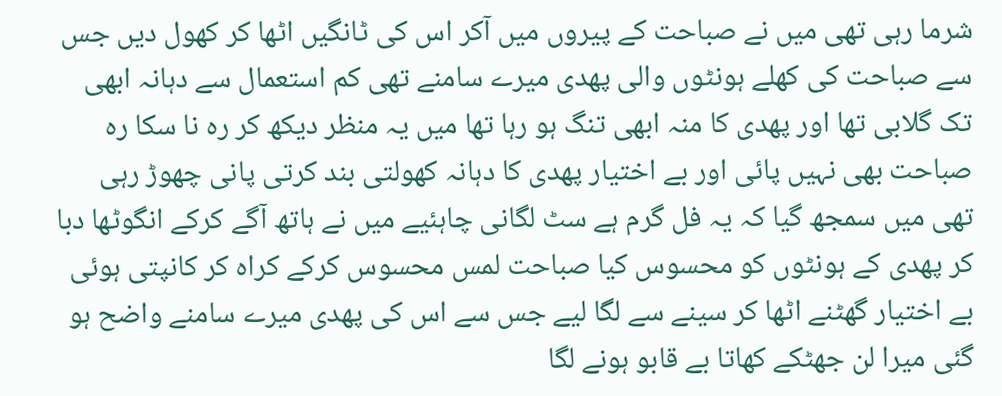شرما رہی تھی میں نے صباحت کے پیروں میں آکر اس کی ٹانگیں اٹھا کر کھول دیں جس سے صباحت کی کھلے ہونٹوں والی پھدی میرے سامنے تھی کم استعمال سے دہانہ ابھی تک گلابی تھا اور پھدی کا منہ ابھی تنگ ہو رہا تھا میں یہ منظر دیکھ کر رہ نا سکا رہ صباحت بھی نہیں پائی اور بے اختیار پھدی کا دہانہ کھولتی بند کرتی پانی چھوڑ رہی تھی میں سمجھ گیا کہ یہ فل گرم ہے سٹ لگانی چاہئیے میں نے ہاتھ آگے کرکے انگوٹھا دبا کر پھدی کے ہونٹوں کو محسوس کیا صباحت لمس محسوس کرکے کراہ کر کانپتی ہوئی بے اختیار گھٹنے اٹھا کر سینے سے لگا لیے جس سے اس کی پھدی میرے سامنے واضح ہو گئی میرا لن جھٹکے کھاتا بے قابو ہونے لگا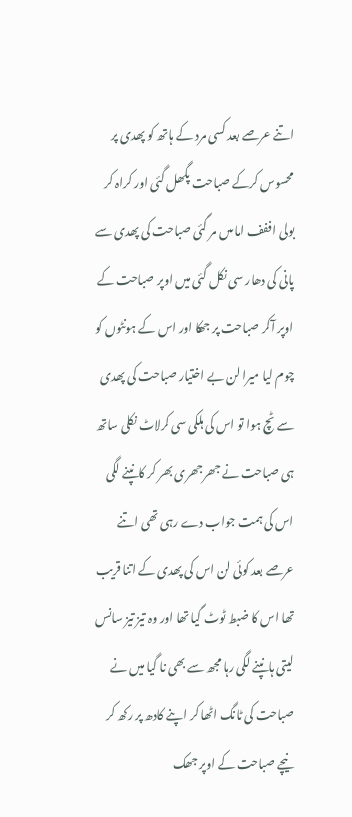اتنے عرصے بعد کسی مرد کے ہاتھ کو پھدی پر محسوس کرکے صباحت پگھل گئی اور کراہ کر بولی اففف اماںںں مر گئی صباحت کی پھدی سے پانی کی دھار سی نکل گئی میں اوپر صباحت کے اوپر آکر صباحت پر جھکا اور اس کے ہونٹوں کو چوم لیا میرا لن بے اختیار صباحت کی پھدی سے ٹچ ہوا تو اس کی ہلکی سی کرلاٹ نکلی ساتھ ہی صباحت نے جھرجھری بھر کر کانپنے لگی اس کی ہمت جواب دے رہی تھی اتنے عرصے بعد کوئی لن اس کی پھدی کے اتنا قریب تھا اس کا ضبط ٹوٹ گیا تھا اور وہ تیز تیز سانس لیتی ہانپنے لگی رہا مجھ سے بھی نا گیا میں نے صباحت کی ٹانگ اٹھا کر اپنے کادھ پر رکھ کر نیچے صباحت کے اوپر جھک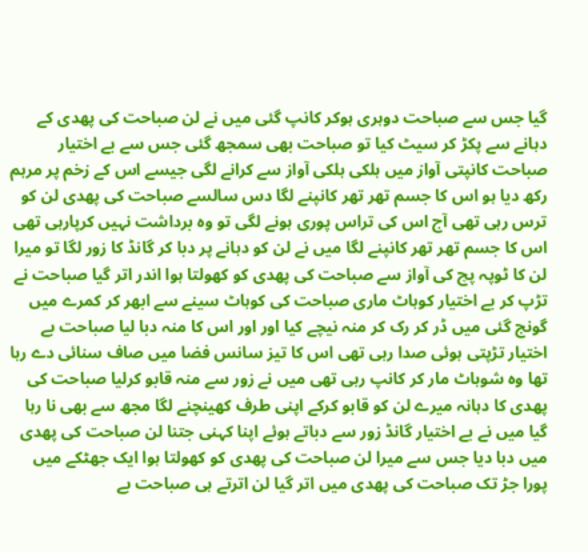گیا جس سے صباحت دوہری ہوکر کانپ گئی میں نے لن صباحت کی پھدی کے دہانے سے پکڑ کر سیٹ کیا تو صباحت بھی سمجھ گئی جس سے بے اختیار صباحت کانپتی آواز میں ہلکی ہلکی آواز سے کرانے لگی جیسے اس کے زخم پر مرہم رکھ دیا ہو اس کا جسم تھر تھر کانپنے لگا دس سالسے صباحت کی پھدی لن کو ترس رہی تھی آج اس کی تراس پوری ہونے لگی تو وہ برداشت نہیں کرپارہی تھی اس کا جسم تھر تھر کانپنے لگا میں نے لن کو دہانے پر دبا کر گانڈ کا زور لگا تو میرا لن کا ٹوپہ پچ کی آواز سے صباحت کی پھدی کو کھولتا ہوا اندر اتر گیا صباحت نے تڑپ کر بے اختیار کوہاٹ ماری صباحت کی کوہاٹ سینے سے ابھر کر کمرے میں گونج گئی میں ڈر کر رک کر منہ نیچے کیا اور اور اس کا منہ دبا لیا صباحت بے اختیار تڑپتی ہوئی صدا رہی تھی اس کا تیز سانس فضا میں صاف سنائی دے رہا تھا وہ شوہاٹ مار کر کانپ رہی تھی میں نے زور سے منہ قابو کرلیا صباحت کی پھدی کا دہانہ میرے لن کو قابو کرکے اپنی طرف کھینچنے لگا مجھ سے بھی نا رہا گیا میں نے بے اختیار گانڈ زور سے دباتے ہوئے اپنا کہنی جتنا لن صباحت کی پھدی میں دبا دیا جس سے میرا لن صباحت کی پھدی کو کھولتا ہوا ایک جھٹکے میں پورا جڑ تک صباحت کی پھدی میں اتر گیا لن اترتے ہی صباحت بے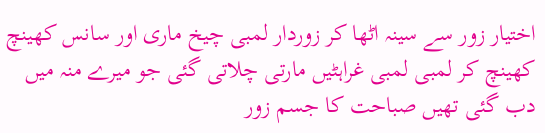اختیار زور سے سینہ اٹھا کر زوردار لمبی چیخ ماری اور سانس کھینچ کھینچ کر لمبی لمبی غراہٹیں مارتی چلاتی گئی جو میرے منہ میں دب گئی تھیں صباحت کا جسم زور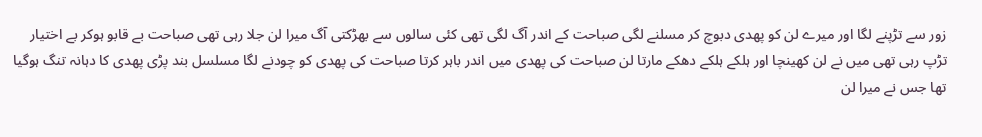زور سے تڑپنے لگا اور میرے لن کو پھدی دبوچ کر مسلنے لگی صباحت کے اندر آگ لگی تھی کئی سالوں سے بھڑکتی آگ میرا لن جلا رہی تھی صباحت بے قابو ہوکر بے اختیار تڑپ رہی تھی میں نے لن کھینچا اور ہلکے ہلکے دھکے مارتا لن صباحت کی پھدی میں اندر باہر کرتا صباحت کی پھدی کو چودنے لگا مسلسل بند پڑی پھدی کا دہانہ تنگ ہوگیا تھا جس نے میرا لن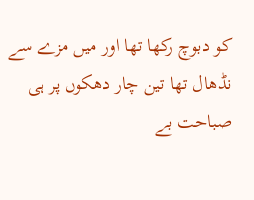کو دبوچ رکھا تھا اور میں مزے سے نڈھال تھا تین چار دھکوں پر ہی صباحت بے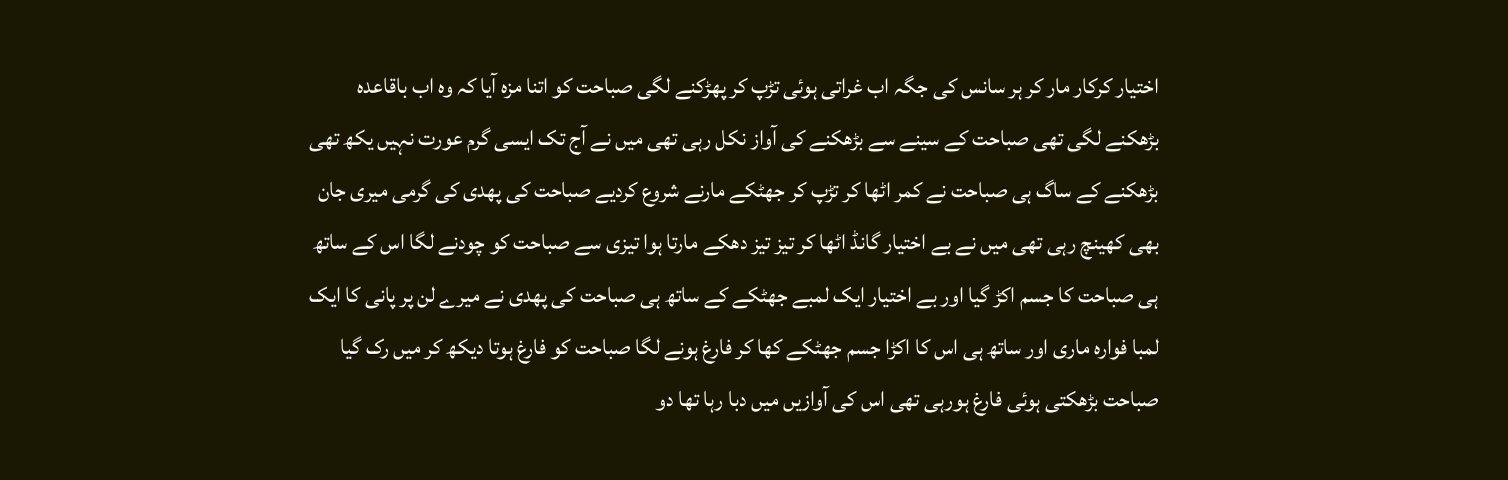اختیار کرکار مار کر ہر سانس کی جگہ اب غراتی ہوئی تڑپ کر پھڑکنے لگی صباحت کو اتنا مزہ آیا کہ وہ اب باقاعدہ بڑھکنے لگی تھی صباحت کے سینے سے بڑھکنے کی آواز نکل رہی تھی میں نے آج تک ایسی گرم عورت نہیں یکھ تھی بڑھکنے کے ساگ ہی صباحت نے کمر اٹھا کر تڑپ کر جھٹکے مارنے شروع کردیے صباحت کی پھدی کی گرمی میری جان بھی کھینچ رہی تھی میں نے بے اختیار گانڈ اٹھا کر تیز تیز دھکے مارتا ہوا تیزی سے صباحت کو چودنے لگا اس کے ساتھ ہی صباحت کا جسم اکڑ گیا اور بے اختیار ایک لمبے جھٹکے کے ساتھ ہی صباحت کی پھدی نے میرے لن پر پانی کا ایک لمبا فوارہ ماری اور ساتھ ہی اس کا اکڑا جسم جھٹکے کھا کر فارغ ہونے لگا صباحت کو فارغ ہوتا دیکھ کر میں رک گیا صباحت بڑھکتی ہوئی فارغ ہورہی تھی اس کی آوازیں میں دبا رہا تھا دو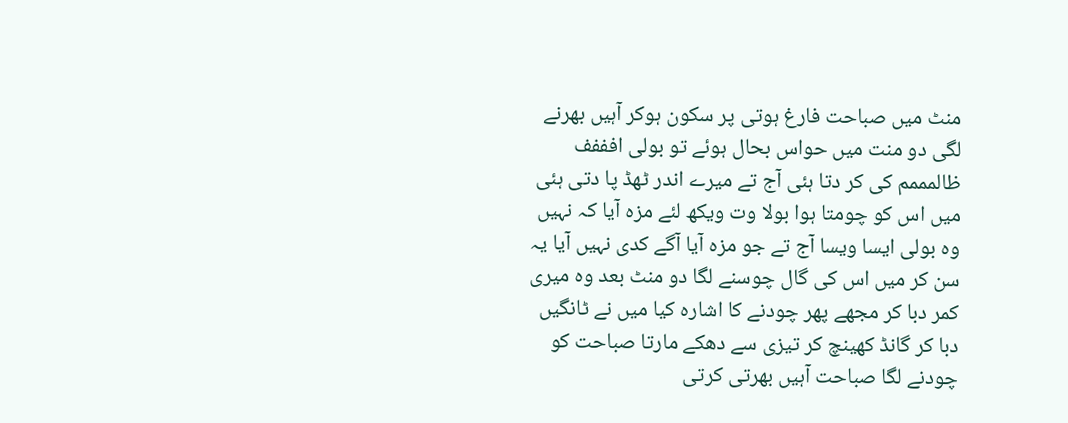منٹ میں صباحت فارغ ہوتی پر سکون ہوکر آہیں بھرنے لگی دو منت میں حواس بحال ہوئے تو بولی افففف ظالمممم کی کر دتا ہئی آج تے میرے اندر ٹھڈ پا دتی ہئی میں اس کو چومتا ہوا بولا وت ویکھ لئے مزہ آیا کہ نہیں وہ بولی ایسا ویسا آج تے جو مزہ آیا آگے کدی نہیں آیا یہ سن کر میں اس کی گال چوسنے لگا دو منٹ بعد وہ میری کمر دبا کر مجھے پھر چودنے کا اشارہ کیا میں نے ٹانگیں دبا کر گانڈ کھینچ کر تیزی سے دھکے مارتا صباحت کو چودنے لگا صباحت آہیں بھرتی کرتی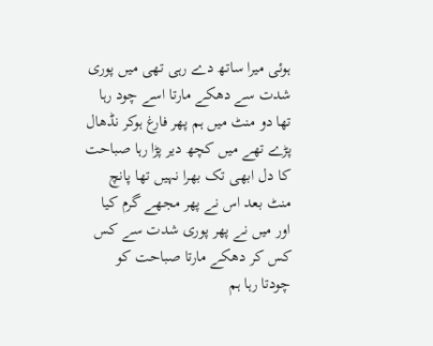ہوئی میرا ساتھ دے رہی تھی میں پوری شدت سے دھکے مارتا اسے چود رہا تھا دو منٹ میں ہم پھر فارغ ہوکر نڈھال پڑے تھے میں کچھ دیر پڑا رہا صباحت کا دل ابھی تک بھرا نہیں تھا پانچ منٹ بعد اس نے پھر مجھے گرم کیا اور میں نے پھر پوری شدت سے کس کس کر دھکے مارتا صباحت کو چودتا رہا ہم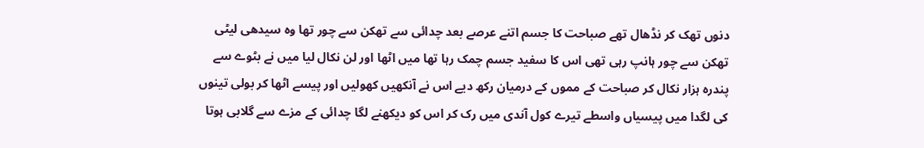دنوں تھک کر نڈھال تھے صباحت کا جسم اتنے عرصے بعد چدائی سے تھکن سے چور تھا وہ سیدھی لیٹی تھکن سے چور ہانپ رہی تھی اس کا سفید جسم چمک رہا تھا میں اٹھا اور لن نکال لیا میں نے بٹوے سے پندرہ ہزار نکال کر صباحت کے مموں کے درمیان رکھ دیے اس نے آنکھیں کھولیں اور پیسے اٹھا کر بولی تینوں کی لگدا میں پیسیاں واسطے تیرے کول آندی میں رک کر اس کو دیکھنے لگا چدائی کے مزے سے گلابی ہوتا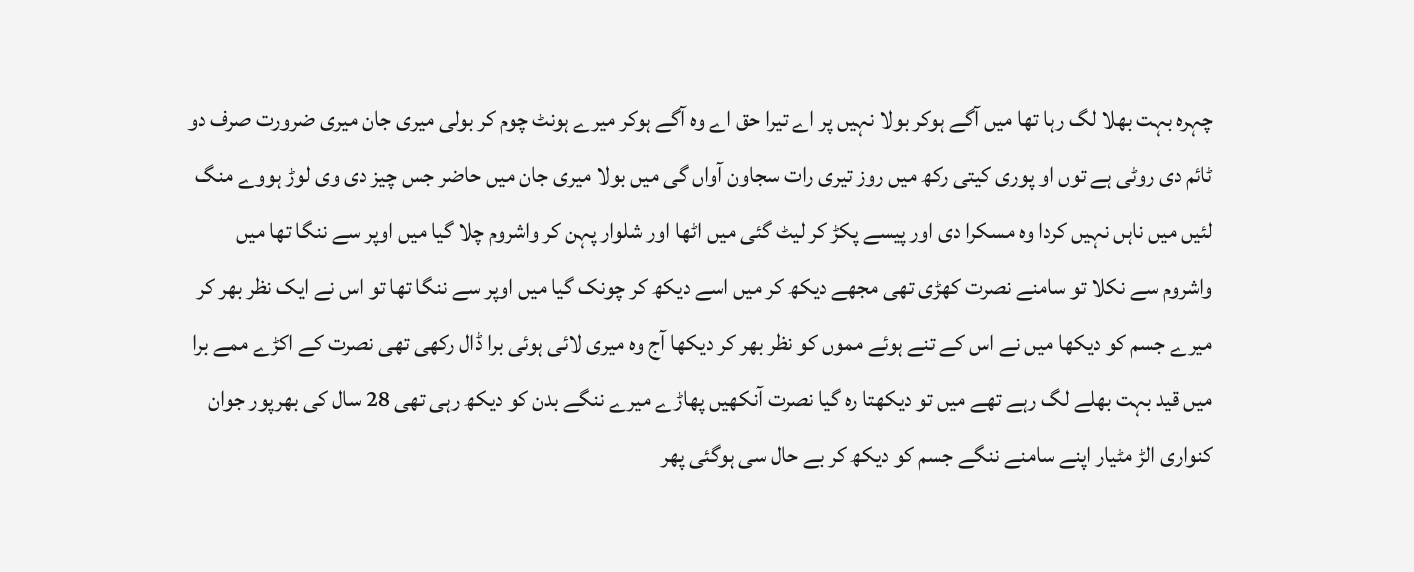چہرہ بہت بھلا لگ رہا تھا میں آگے ہوکر بولا نہیں پر اے تیرا حق اے وہ آگے ہوکر میرے ہونٹ چوم کر بولی میری جان میری ضرورت صرف دو ٹائم دی روٹی ہے توں او پوری کیتی رکھ میں روز تیری رات سجاون آواں گی میں بولا میری جان میں حاضر جس چیز دی وی لوڑ ہووے منگ لئیں میں ناہں نہیں کردا وہ مسکرا دی اور پیسے پکڑ کر لیٹ گئی میں اٹھا اور شلوار پہن کر واشروم چلا گیا میں اوپر سے ننگا تھا میں واشروم سے نکلا تو سامنے نصرت کھڑی تھی مجھے دیکھ کر میں اسے دیکھ کر چونک گیا میں اوپر سے ننگا تھا تو اس نے ایک نظر بھر کر میرے جسم کو دیکھا میں نے اس کے تنے ہوئے مموں کو نظر بھر کر دیکھا آج وہ میری لائی ہوئی برا ڈال رکھی تھی نصرت کے اکڑے ممے برا میں قید بہت بھلے لگ رہے تھے میں تو دیکھتا رہ گیا نصرت آنکھیں پھاڑے میرے ننگے بدن کو دیکھ رہی تھی 28 سال کی بھرپور جوان کنواری الڑ مٹیار اپنے سامنے ننگے جسم کو دیکھ کر بے حال سی ہوگئی پھر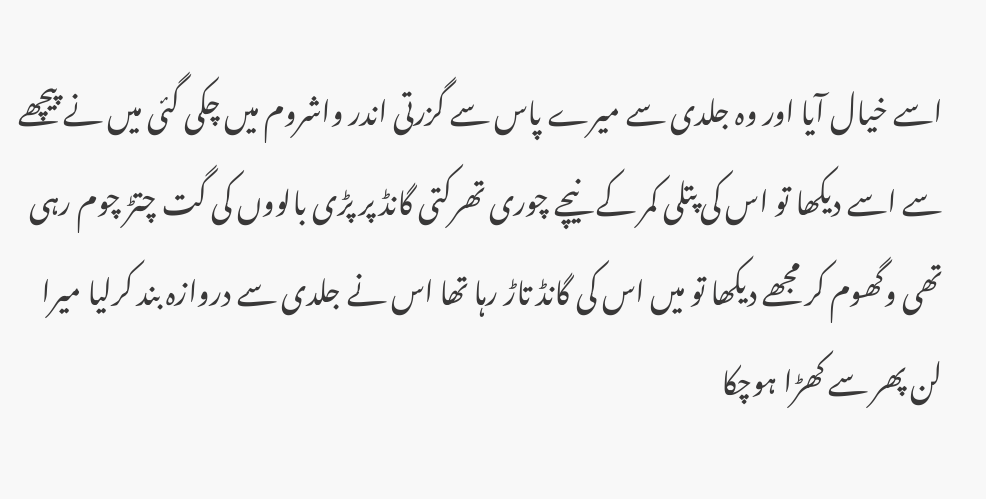اسے خیال آیا اور وہ جلدی سے میرے پاس سے گزرتی اندر واشروم میں چکی گئی میں نے پیچھے سے اسے دیکھا تو اس کی پتلی کمر کے نیچے چوری تھرکتی گانڈ پر پڑی بالووں کی گت چتڑ چوم رہی تھی وگھوم کر مجھے دیکھا تو میں اس کی گانڈ تاڑ رہا تھا اس نے جلدی سے دروازہ بند کرلیا میرا لن پھر سے کھڑا ہوچکا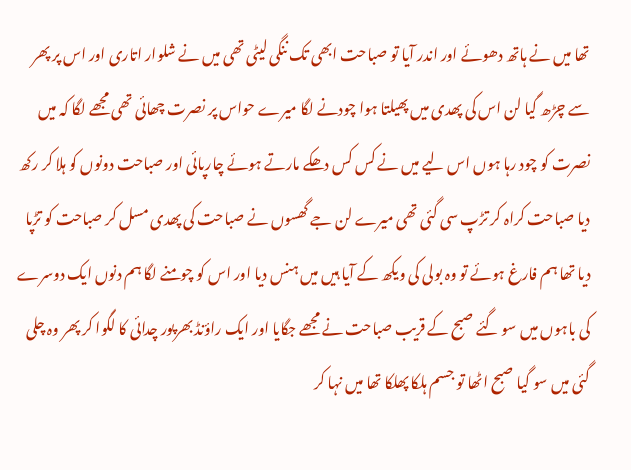تھا میں نے ہاتھ دھوئے اور اندر آیا تو صباحت ابھی تک ننگی لیٹی تھی میں نے شلوار اتاری اور اس پر پھر سے چڑھ گیا لن اس کی پھدی میں پھیلتا ہوا چودنے لگا میرے حواس پر نصرت چھائی تھی مجھے لگا کہ میں نصرت کو چود رہا ہوں اس لیے میں نے کس کس دھکے مارتے ہوئے چارپائی اور صباحت دونوں کو ہلا کر رکھ دیا صباحت کراہ کر تڑپ سی گئی تھی میرے لن جے گھسوں نے صباحت کی پھدی مسل کر صباحت کو تڑپا دیا تھا ہم فارغ ہوئے تو وہ بولی کی ویکھ کے آیا ہیں میں ہنس دیا اور اس کو چومنے لگا ہم دنوں ایک دوسرے کی باہوں میں سو گئے صبح کے قریب صباحت نے مجھے جگایا اور ایک راؤنڈ بھرپور چدائی کا لگوا کر پھر وہ چلی گئی میں سو گیا صبح اٹھا تو جسم ہلکا پھلکا تھا میں نہا کر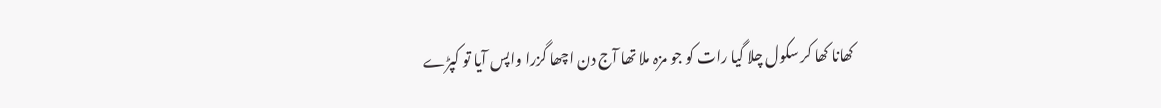کھانا کھا کر سکول چلا گیا رات کو جو مزہ ملا تھا آج دن اچھا گزرا واپس آیا تو کپڑے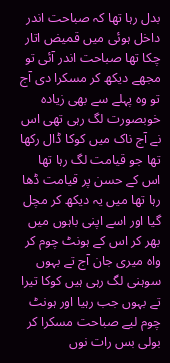بدل رہا تھا کہ صباحت اندر داخل ہوئی میں قمیض اتار چکا تھا صباحت اندر آئی تو مجھے دیکھ کر مسکرا دی آج تو وہ پہلے سے بھی زیادہ خوبصورت لگ رہی تھی اس نے آج ناک میں کوکا ڈال رکھا تھا جو قیامت لگ رہا تھا اس کے حسن پر قیامت ڈھا رہا تھا میں یہ دیکھ کر مچل گیا اور اسے اپنی باہوں میں بھر کر اس کے ہونٹ چوم کر واہ میری جان آج تے بہوں سوہنی لگ رہی ہیں کوکا تیرا تے بہوں جب رہیا اور ہونٹ چوم لیے صباحت مسکرا کر بولی بس رات نوں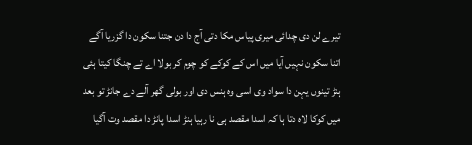تیرے لن دی چدائی میری پیاس مکا دتی آج دا دن جتنا سکون دا گزریا آگے اتنا سکون نہیں آیا میں اس کے کوکے کو چوم کر بولا اے تے چنگا کیتا ہئی ہنڑ تینوں یہن دا سواد وی اسی وہ ہنس دی اور بولی گھر آلے دے جانڑ تو بعد میں کوکا لاہ دتا ہا کہ اسدا مقصد ہی نا رہیا ہنڑ اسدا پانڑ دا مقصد وت آگیا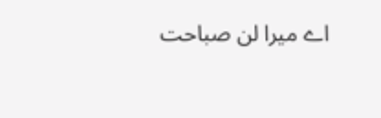اے میرا لن صباحت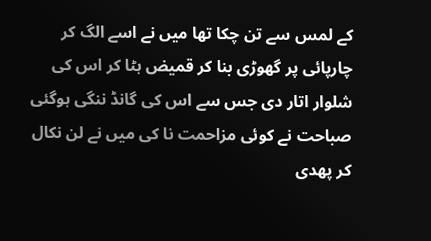کے لمس سے تن چکا تھا میں نے اسے الگ کر چارپائی پر گھوڑی بنا کر قمیض ہٹا کر اس کی شلوار اتار دی جس سے اس کی گانڈ ننگی ہوگئی صباحت نے کوئی مزاحمت نا کی میں نے لن نکال کر پھدی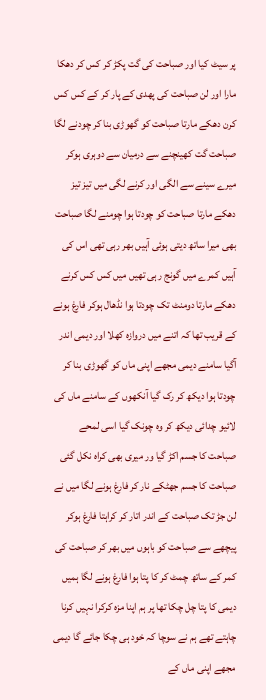پر سیٹ کیا اور صباحت کی گت پکڑ کر کس کر دھکا مارا اور لن صباحت کی پھدی کے پار کر کے کس کس کرن دھکے مارتا صباحت کو گھوڑی بنا کر چودنے لگا صباحت گت کھینچنے سے درمیان سے دوہری ہوکر میرے سینے سے الگی اور کرنے لگی میں تیز تیز دھکے مارتا صباحت کو چودتا ہوا چومنے لگا صباحت بھی میرا ساتھ دیتی ہوئی آہیں بھر رہی تھی اس کی آہیں کمرے میں گونج رہی تھیں میں کس کس کرنے دھکے مارتا دومنٹ تک چودتا ہوا نڈھال ہوکر فارغ ہونے کے قریب تھا کہ اتنے میں دروازہ کھلا اور دیمی اندر آگیا سامنے دیمی مجھے اپنی ماں کو گھوڑی بنا کر چودتا ہوا دیکھ کر رک گیا آنکھوں کے سامنے ماں کی لائیو چدائی دیکھ کر وہ چونک گیا اسی لمحے صباحت کا جسم اکڑ گیا ور میری بھی کراہ نکل گئی صباحت کا جسم جھٹکے نار کر فارغ ہونے لگا میں نے لن جڑ تک صباحت کے اندر اتار کر کراہتا فارغ ہوکر پیچھے سے صباحت کو باہوں میں بھر کر صباحت کی کمر کے ساتھ چمٹ کر کا پتا ہوا فارغ ہونے لگا ہمیں دیمی کا پتا چل چکا تھا پر ہم اپنا مزہ کرکرا نہیں کرنا چاہتے تھے ہم نے سوچا کہ خود ہی چکا جائے گا دیمی مجھے اپنی ماں کے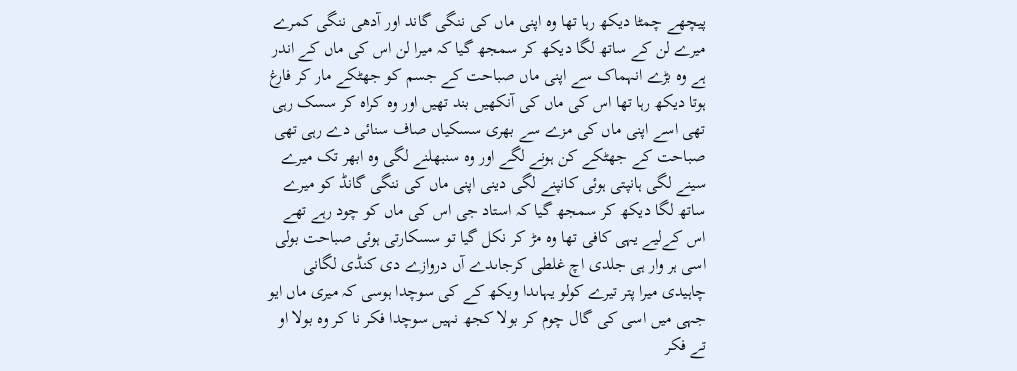پیچھے چمٹا دیکھ رہا تھا وہ اپنی ماں کی ننگی گاند اور آدھی ننگی کمرے میرے لن کے ساتھ لگا دیکھ کر سمجھ گیا کہ میرا لن اس کی ماں کے اندر ہے وہ بڑے انہماک سے اپنی ماں صباحت کے جسم کو جھٹکے مار کر فارغ ہوتا دیکھ رہا تھا اس کی ماں کی آنکھیں بند تھیں اور وہ کراہ کر سسک رہی تھی اسے اپنی ماں کی مزے سے بھری سسکیاں صاف سنائی دے رہی تھی صباحت کے جھٹکے کن ہونے لگے اور وہ سنبھلنے لگی وہ ابھر تک میرے سینے لگی ہانپتی ہوئی کانپنے لگی دینی اپنی ماں کی ننگی گانڈ کو میرے ساتھ لگا دیکھ کر سمجھ گیا کہ استاد جی اس کی ماں کو چود رہے تھے اس کےلیے یہی کافی تھا وہ مڑ کر نکل گیا تو سسکارتی ہوئی صباحت بولی اسی ہر وار ہی جلدی اچ غلطی کرجاںدے آں دروازے دی کنڈی لگانی چاہیدی میرا پتر تیرے کولو یہاںدا ویکھ کے کی سوچدا ہوسی کہ میری ماں ایو جہی میں اسی کی گال چوم کر بولا کجھ نہیں سوچدا فکر نا کر وہ بولا او تے فکر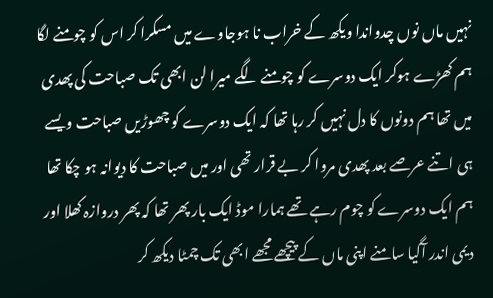نہیں ماں نوں چدواندا ویکھ کے خراب نا ہوجاوے میں مسکرا کر اس کو چومنے لگا ہم کھڑے ہوکر ایک دوسرے کو چومنے لگے میرا لن ابھی تک صباحت کی پھدی میں تھا ہم دونوں کا دل نہیں کر رہا تھا کہ ایک دوسرے کو چھوڑیں صباحت ویسے ہی اتنے عرصے بعد پھدی مروا کر بے قرار تھی اور میں صباحت کا دیوانہ ہو چکا تھا ہم ایک دوسرے کو چوم رہے تھے ہمارا موڈ ایک بار پھر تھا کہ پھر دروازہ کھلا اور دیمی اندر آگیا سامنے اپنی ماں کے پیچھے مجھے ابھی تک چمٹا دیکھ کر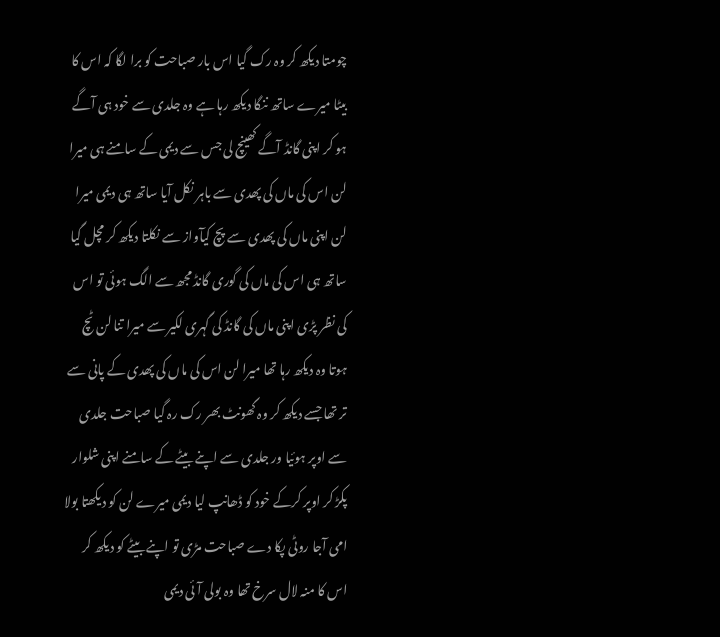چومتا دیکھ کر وہ رک گیا اس بار صباحت کو برا لگا کہ اس کا بیٹا میرے ساتھ ننگا دیکھ رہا ہے وہ جلدی سے خود ہی آگے ہو کر اپنی گانڈ آگے کھینچ لی جس سے دیمی کے سامنے ہی میرا لن اس کی ماں کی پھدی سے باہر نکل آیا ساتھ ہی دیمی میرا لن اپنی ماں کی پھدی سے پچ کیآواز سے نکلتا دیکھ کر مچل گیا ساتھ ہی اس کی ماں کی گوری گانڈ مجھ سے الگ ہوئی تو اس کی نظر پڑی اپنی ماں کی گانڈ کی گہری لکیر سے میرا تنا لن ٹچ ہوتا وہ دیکھ رہا تھا میرا لن اس کی ماں کی پھدی کے پانی سے تر تھا جسے دیکھ کر وہ گھونٹ بھر رک رہ گیا صباحت جلدی سے اوپر ہوئیا ور جلدی سے اپنے بیٹے کے سامنے اپنی شلوار پکڑ کر اوپر کرکے خود کو ڈھانپ لیا دیمی میرے لن کو دیکھتا بولا امی آجا روٹی پکا دے صباحت مڑی تو اپنے بیٹے کو دیکھ کر اس کا منہ لال سرخ تھا وہ بولی آئی دیمی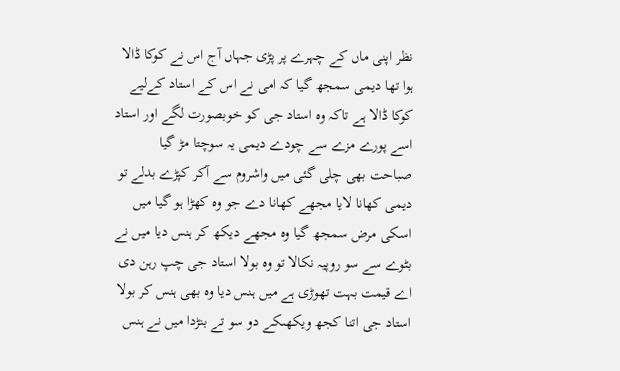نظر اپنی ماں کے چہرے پر پڑی جہاں آج اس نے کوکا ڈالا ہوا تھا دیمی سمجھ گیا کہ امی نے اس کے استاد کےلیے کوکا ڈالا ہے تاکہ وہ استاد جی کو خوبصورت لگے اور استاد اسے پورے مزے سے چودے دیمی یہ سوچتا مڑ گیا صباحت بھی چلی گئی میں واشروم سے آکر کپڑے بدلے تو دیمی کھانا لایا مجھے کھانا دے جو وہ کھڑا ہو گیا میں اسکی مرض سمجھ گیا وہ مجھے دیکھ کر ہنس دیا میں نے بٹوے سے سو روپیہ نکالا تو وہ بولا استاد جی چپ رہن دی اے قیمت بہت تھوڑی ہے میں ہنس دیا وہ بھی ہنس کر بولا استاد جی اتنا کجھ ویکھںکے دو سو تے بنڑدا میں نے ہنس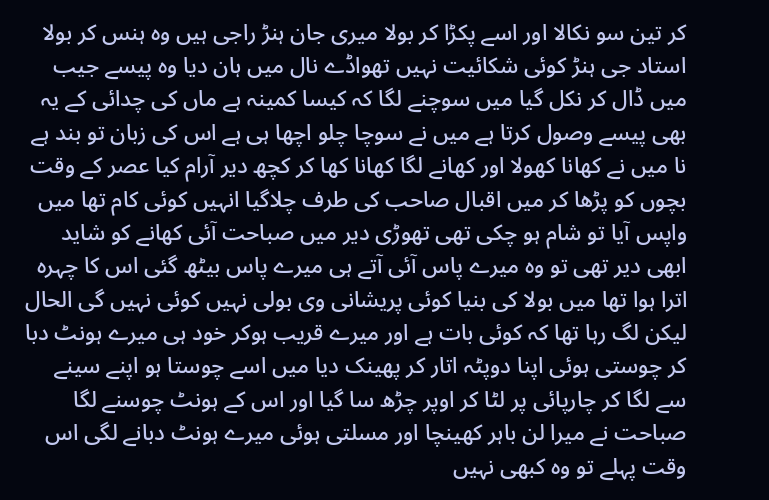کر تین سو نکالا اور اسے پکڑا کر بولا میری جان ہنڑ راجی ہیں وہ ہنس کر بولا استاد جی ہنڑ کوئی شکائیت نہیں تھواڈے نال میں ہان دیا وہ پیسے جیب میں ڈال کر نکل گیا میں سوچنے لگا کہ کیسا کمینہ ہے ماں کی چدائی کے یہ بھی پیسے وصول کرتا ہے میں نے سوچا چلو اچھا ہی ہے اس کی زبان تو بند ہے نا میں نے کھانا کھولا اور کھانے لگا کھانا کھا کر کچھ دیر آرام کیا عصر کے وقت بچوں کو پڑھا کر میں اقبال صاحب کی طرف چلاگیا انہیں کوئی کام تھا میں واپس آیا تو شام ہو چکی تھی تھوڑی دیر میں صباحت آئی کھانے کو شاید ابھی دیر تھی تو وہ میرے پاس آئی آتے ہی میرے پاس بیٹھ گئی اس کا چہرہ اترا ہوا تھا میں بولا کی بنیا کوئی پریشانی وی بولی نہیں کوئی نہیں گی الحال لیکن لگ رہا تھا کہ کوئی بات ہے اور میرے قریب ہوکر خود ہی میرے ہونٹ دبا کر چوستی ہوئی اپنا دوپٹہ اتار کر پھینک دیا میں اسے چوستا ہو اپنے سینے سے لگا کر چارپائی پر لٹا کر اوپر چڑھ سا گیا اور اس کے ہونٹ چوسنے لگا صباحت نے میرا لن باہر کھینچا اور مسلتی ہوئی میرے ہونٹ دبانے لگی اس وقت پہلے تو وہ کبھی نہیں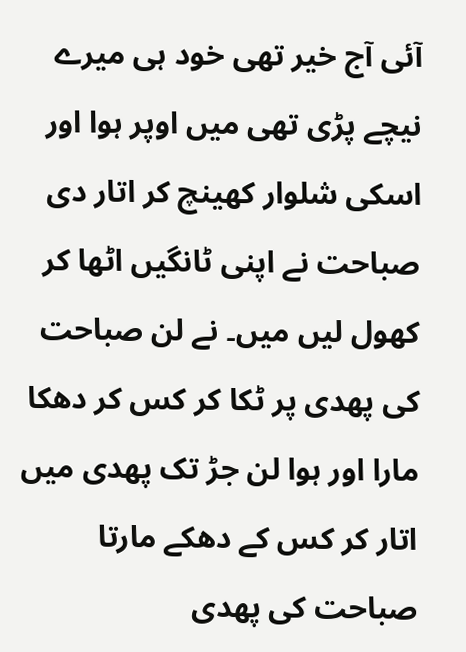آئی آج خیر تھی خود ہی میرے نیچے پڑی تھی میں اوپر ہوا اور اسکی شلوار کھینچ کر اتار دی صباحت نے اپنی ٹانگیں اٹھا کر کھول لیں میں۔ نے لن صباحت کی پھدی پر ٹکا کر کس کر دھکا مارا اور ہوا لن جڑ تک پھدی میں اتار کر کس کے دھکے مارتا صباحت کی پھدی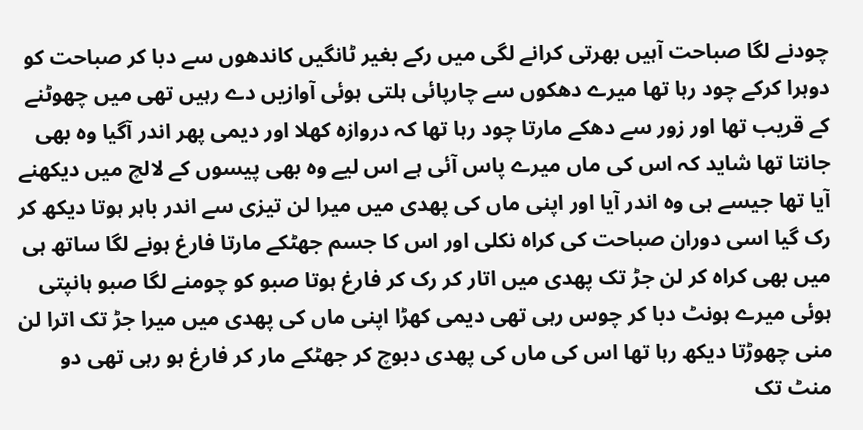چودنے لگا صباحت آہیں بھرتی کرانے لگی میں رکے بغیر ٹانگیں کاندھوں سے دبا کر صباحت کو دوہرا کرکے چود رہا تھا میرے دھکوں سے چارپائی ہلتی ہوئی آوازیں دے رہیں تھی میں چھوٹنے کے قریب تھا اور زور سے دھکے مارتا چود رہا تھا کہ دروازہ کھلا اور دیمی پھر اندر آگیا وہ بھی جانتا تھا شاید کہ اس کی ماں میرے پاس آئی ہے اس لیے وہ بھی پیسوں کے لالچ میں دیکھنے آیا تھا جیسے ہی وہ اندر آیا اور اپنی ماں کی پھدی میں میرا لن تیزی سے اندر باہر ہوتا دیکھ کر رک گیا اسی دوران صباحت کی کراہ نکلی اور اس کا جسم جھٹکے مارتا فارغ ہونے لگا ساتھ ہی میں بھی کراہ کر لن جڑ تک پھدی میں اتار کر رک کر فارغ ہوتا صبو کو چومنے لگا صبو ہانپتی ہوئی میرے ہونٹ دبا کر چوس رہی تھی دیمی کھڑا اپنی ماں کی پھدی میں میرا جڑ تک اترا لن منی چھوڑتا دیکھ رہا تھا اس کی ماں کی پھدی دبوچ کر جھٹکے مار کر فارغ ہو رہی تھی دو منٹ تک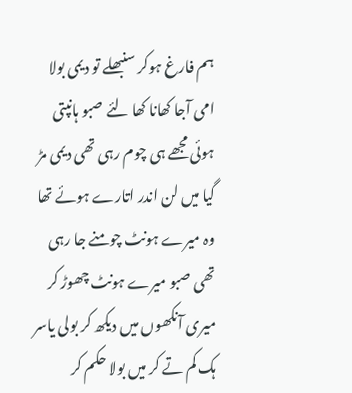ہم فارغ ہوکر سنبھلے تو دیمی بولا امی آجا کھانا کھا لئے صبو ہانپتی ہوئی مجھے ہی چوم رہی تھی دیمی مڑ گیا میں لن اندر اتارے ہوئے تھا وہ میرے ہونٹ چومنے جا رہی تھی صبو میرے ہونٹ چھوڑ کر میری آنکھوں میں دیکھ کر بولی یاسر ہک کم تے کر میں بولا حکم کر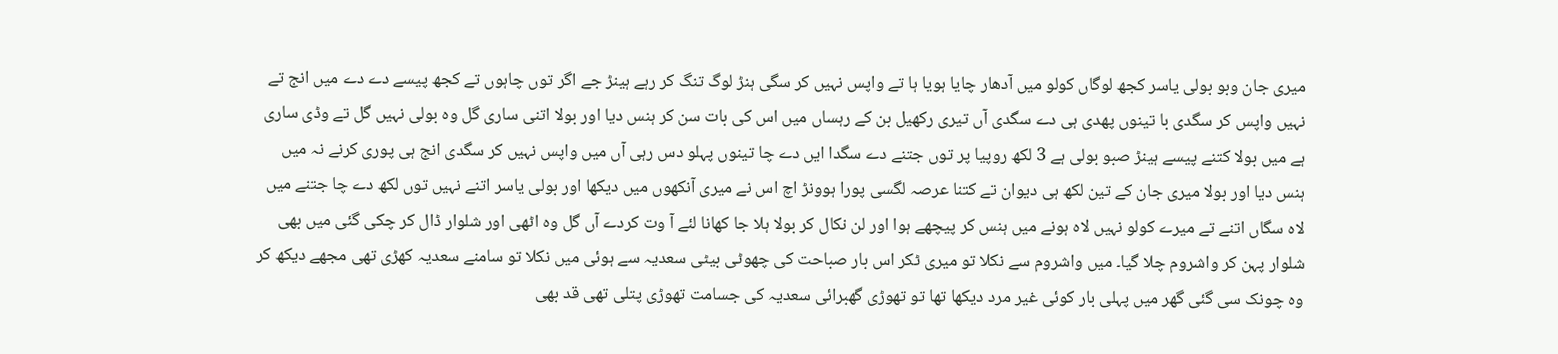میری جان وبو بولی یاسر کجھ لوگاں کولو میں آدھار چایا ہویا ہا تے واپس نہیں کر سگی ہنڑ لوگ تنگ کر رہے ہینڑ جے اگر توں چاہوں تے کجھ پیسے دے دے میں انج تے نہیں واپس کر سگدی با تینوں پھدی ہی دے سگدی آں تیری رکھیل بن کے رہساں میں اس کی بات سن کر ہنس دیا اور بولا اتنی ساری گل وہ بولی نہیں گل تے وڈی ساری ہے میں بولا کتنے پیسے ہینڑ صبو بولی ہے 3 لکھ روپیا پر توں جتنے دے سگدا ایں دے چا تینوں پہلو دس رہی آں میں واپس نہیں کر سگدی انج ہی پوری کرنے نہ میں ہنس دیا اور بولا میری جان کے تین لکھ ہی دیوان تے کتنا عرصہ لگسی پورا ہوونڑ اچ اس نے میری آنکھوں میں دیکھا اور بولی یاسر اتنے نہیں توں لکھ دے چا جتنے میں لاہ سگاں اتنے تے میرے کولو نہیں لاہ ہونے میں ہنس کر پیچھے ہوا اور لن نکال کر بولا ہلا جا کھانا لئے آ وت کردے آں گل وہ اٹھی اور شلوار ڈال کر چکی گئی میں بھی شلوار پہن کر واشروم چلا گیا۔ میں واشروم سے نکلا تو میری ٹکر اس بار صباحت کی چھوٹی بیٹی سعدیہ سے ہوئی میں نکلا تو سامنے سعدیہ کھڑی تھی مجھے دیکھ کر وہ چونک سی گئی گھر میں پہلی بار کوئی غیر مرد دیکھا تھا تو تھوڑی گھبرائی سعدیہ کی جسامت تھوڑی پتلی تھی قد بھی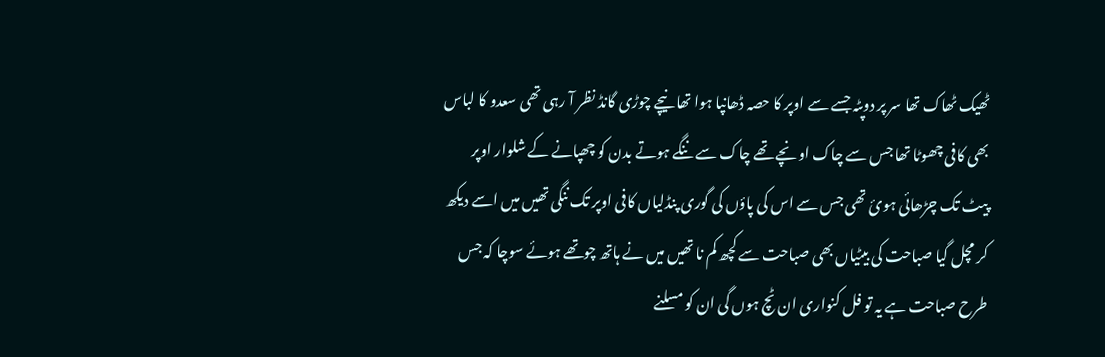ٹھیک ٹھاک تھا سر پر دوپٹہ جسے سے اوپر کا حصہ ڈھانپا ہوا تھا نیچے چوڑی گانڈ نظر آ رہی تھی سعدو کا لباس بھی کافی چھوٹا تھا جس سے چاک اونچے تھے چاک سے ننگے ہوتے بدن کو چھپانے کے شلوار اوپر پیٹ تک چڑھائی ہوئ تھی جس سے اس کی پاؤں کی گوری پنڈلیاں کافی اوپر تک ننگی تھیں میں اسے دیکھ کر مچل گیا صباحت کی بیٹیاں بھی صباحت سے کچھ کم نا تھیں میں نے ہاتھ چوتھے ہوئے سوچا کہ جس طرح صباحت ہے یہ تو فل کنواری ان ٹچ ہوں گی ان کو مسلنے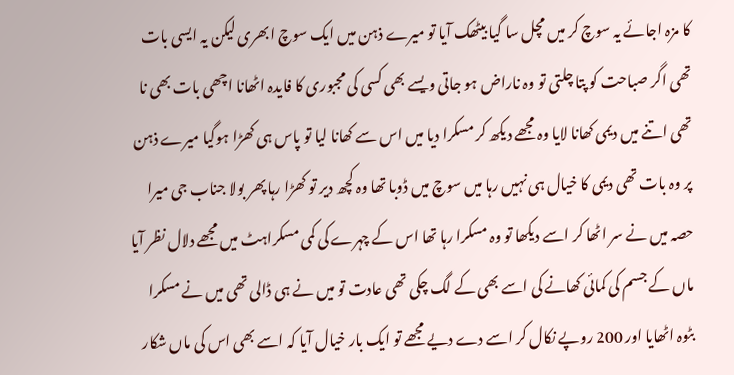کا مزہ اجائے یہ سوچ کر میں مچل سا گیا بیٹھک آیا تو میرے ذہن میں ایک سوچ ابھری لیکن یہ ایسی بات تھی اگر صباحت کو پتا چلتی تو وہ ناراض ہو جاتی ویسے بھی کسی کی مجبوری کا فایدہ اٹھانا اچھی بات بھی نا تھی اتنے میں دیمی کھانا لایا وہ مجھے دیکھ کر مسکرا دیا میں اس سے کھانا لیا تو پاس ہی کھڑا ہوگیا میرے ذہن پر وہ بات تھی دیمی کا خیال ہی نہیں رہا میں سوچ میں ڈوبا تھا وہ کچھ دیر تو کھڑا رہا پھر بولا جناب جی میرا حصہ میں نے سر اٹھا کر اسے دیکھا تو وہ مسکرا رہا تھا اس کے چہرے کی کمی مسکراہٹ میں مجھے دلال نظر آیا ماں کے جسم کی کمائی کھانے کی اسے بھی کے لگ چکی تھی عادت تو میں نے ہی ڈالی تھی میں نے مسکرا بٹوہ اٹھایا اور 200 روپے نکال کر اسے دے دیے مجھے تو ایک بار خیال آیا کہ اسے بھی اس کی ماں شکار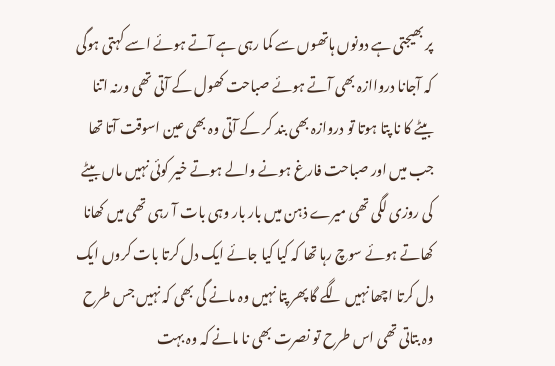پر بھیجتی ہے دونوں ہاتھوں سے کما رہی ہے آتے ہوئے اسے کہتی ہوگی کہ آجانا درواازہ بھی آتے ہوئے صباحت کھول کے آتی تھی ورنہ اتنا بیٹے کا نا پتا ہوتا تو دروازہ بھی بند کر کے آتی وہ بھی عین اسوقت آتا تھا جب میں اور صباحت فارغ ہونے والے ہوتے خیر کوئی نہیں ماں بیٹے کی روزی لگی تھی میرے ذہن میں بار بار وہی بات آ رہی تھی میں کھانا کھاتے ہوئے سوچ رہا تھا کہ کیا کیا جائے ایک دل کرتا بات کروں ایک دل کرتا اچھا نہیں لگے گا پھر پتا نہیں وہ مانے گی بھی کہ نہیں جس طرح وہ بتاتی تھی اس طرح تو نصرت بھی نا مانے کہ وہ بہت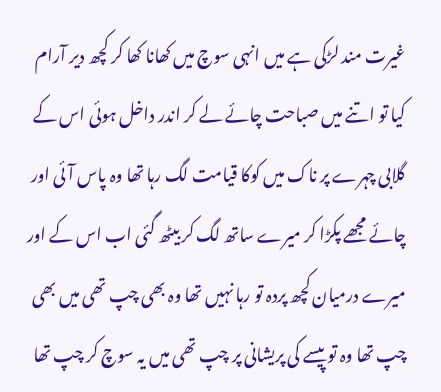غیرت مند لڑکی ہے میں انہی سوچ میں کھانا کھا کر کچھ دیر آرام کیا تو اتنے میں صباحت چائے لے کر اندر داخل ہوئی اس کے گلابی چہرے پر ناک میں کوکا قیامت لگ رہا تھا وہ پاس آئی اور چائے مجھے پکڑا کر میرے ساتھ لگ کر بیٹھ گئی اب اس کے اور میرے درمیان کچھ پردہ تو رہا نہیں تھا وہ بھی چپ تھی میں بھی چپ تھا وہ تو پیسے کی پریشانی پر چپ تھی میں یہ سوچ کر چپ تھا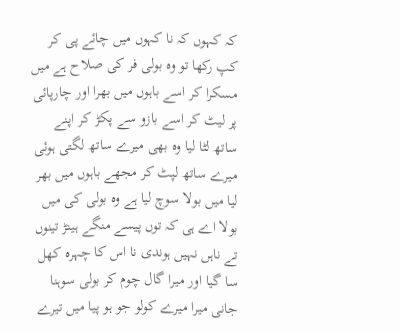کہ کہوں کہ نا کہوں میں چائے پی کر کپ رکھا تو وہ بولی فر کی صلاح ہے میں مسکرا کر اسے باہوں میں بھرا اور چارپائی پر لیٹ کر اسے بازو سے پکڑ کر اپنے ساتھ لٹا لیا وہ بھی میرے ساتھ لگتی ہوئی میرے ساتھ لپٹ کر مجھے باہوں میں بھر لیا میں بولا سوچ لیا ہے وہ بولی کی میں بولا اے ہی کہ توں پیسے منگے ہینڑ تینوں تے ناہں نہیں ہوندی نا اس کا چہرہ کھل سا گیا اور میرا گال چوم کر بولی سوہنا جانی میرا میرے کولو جو ہو پیا میں تیرے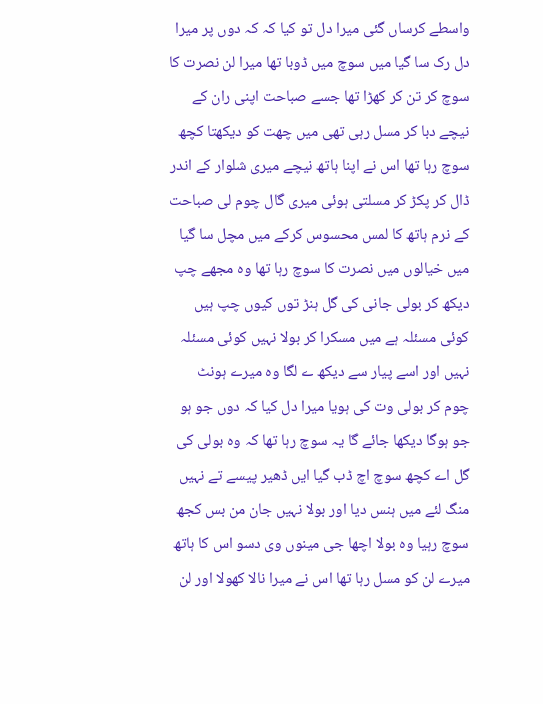واسطے کرساں گئی میرا دل تو کیا کہ کہ دوں پر میرا دل رک سا گیا میں سوچ میں ڈوبا تھا میرا لن نصرت کا سوچ کر تن کر کھڑا تھا جسے صباحت اپنی ران کے نیچے دبا کر مسل رہی تھی میں چھت کو دیکھتا کچھ سوچ رہا تھا اس نے اپنا ہاتھ نیچے میری شلوار کے اندر ڈال کر پکڑ کر مسلتی ہوئی میری گال چوم لی صباحت کے نرم ہاتھ کا لمس محسوس کرکے میں مچل سا گیا میں خیالوں میں نصرت کا سوچ رہا تھا وہ مجھے چپ دیکھ کر بولی جانی کی گل ہنڑ توں کیوں چپ ہیں کوئی مسئلہ ہے میں مسکرا کر بولا نہیں کوئی مسئلہ نہیں اور اسے پیار سے دیکھ ے لگا وہ میرے ہونٹ چوم کر بولی وت کی ہویا میرا دل کیا کہ دوں جو ہو جو ہوگا دیکھا جائے گا یہ سوچ رہا تھا کہ وہ بولی کی گل اے کچھ سوچ اچ ڈب گیا ایں ڈھیر پیسے تے نہیں منگ لئے میں ہنس دیا اور بولا نہیں جان من بس کجھ سوچ رہیا وہ بولا اچھا جی مینوں وی دسو اس کا ہاتھ میرے لن کو مسل رہا تھا اس نے میرا نالا کھولا اور لن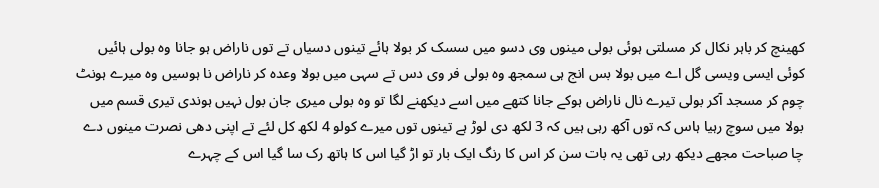کھینچ کر باہر نکال کر مسلتی ہوئی بولی مینوں وی دسو میں سسک کر بولا ہائے تینوں دسیاں تے توں ناراض ہو جانا وہ بولی ہائیں کوئی ایسی ویسی گل اے میں بولا بس انج ہی سمجھ وہ بولی فر وی دس تے سہی میں بولا وعدہ کر ناراض نا ہوسیں وہ میرے ہونٹ چوم کر مسجد آکر بولی تیرے نال ناراض ہوکے جانا کتھے میں اسے دیکھنے لگا تو وہ بولی میری جان بول نہیں ہوندی تیری قسم میں بولا میں سوچ رہیا ہاس کہ توں آکھ رہی ہیں کہ 3 لکھ دی لوڑ ہے تینوں توں میرے کولو 4 لکھ کل لئے تے اپنی دھی نصرت مینوں دے چا صباحت مجھے دیکھ رہی تھی یہ بات سن کر اس کا رنگ ایک بار تو اڑ گیا اس کا ہاتھ رک سا گیا اس کے چہرے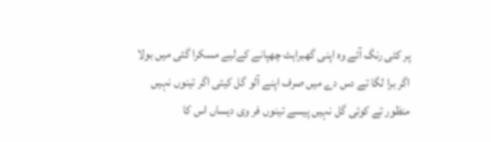پر کئی رنگ آئے وہ اپنی گھبراہٹ چھپانے کےلیے مسکرا گئی میں بولا اگر برا لگا تے دس دے میں صرف اپنے آلو گل کیتی اگر تینوں نہیں منظور تے کوئی گل نہیں پیسے تینوں فر وی دیساں اس کا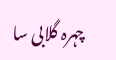چہرہ گلابی سا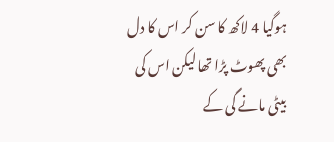ہوگیا 4 لاکھ کا سن کر اس کا دل بھی پھوٹ پڑا تھا لیکن اس کی بیٹی مانے گی کے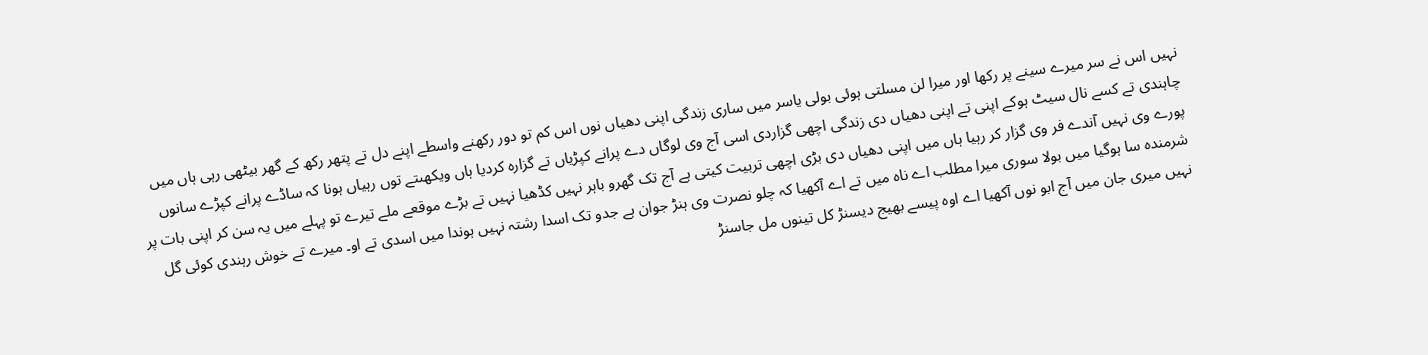نہیں اس نے سر میرے سینے پر رکھا اور میرا لن مسلتی ہوئی بولی یاسر میں ساری زندگی اپنی دھیاں نوں اس کم تو دور رکھنے واسطے اپنے دل تے پتھر رکھ کے گھر بیٹھی رہی ہاں میں چاہندی تے کسے نال سیٹ ہوکے اپنی تے اپنی دھیاں دی زندگی اچھی گزاردی اسی آج وی لوگاں دے پرانے کپڑیاں تے گزارہ کردیا ہاں ویکھںتے توں رہیاں ہونا کہ ساڈے پرانے کپڑے سانوں پورے وی نہیں آندے فر وی گزار کر رہیا ہاں میں اپنی دھیاں دی بڑی اچھی تربیت کیتی ہے آج تک گھرو باہر نہیں کڈھیا نہیں تے بڑے موقعے ملے تیرے تو پہلے میں یہ سن کر اپنی بات پر شرمندہ سا ہوگیا میں بولا سوری میرا مطلب اے ناہ میں تے اے آکھیا کہ چلو نصرت وی ہنڑ جوان ہے جدو تک اسدا رشتہ نہیں ہوندا میں اسدی تے او۔ میرے تے خوش رہندی کوئی گل نہیں میری جان میں آج ابو نوں آکھیا اے اوہ پیسے بھیج دیسنڑ کل تینوں مل جاسنڑ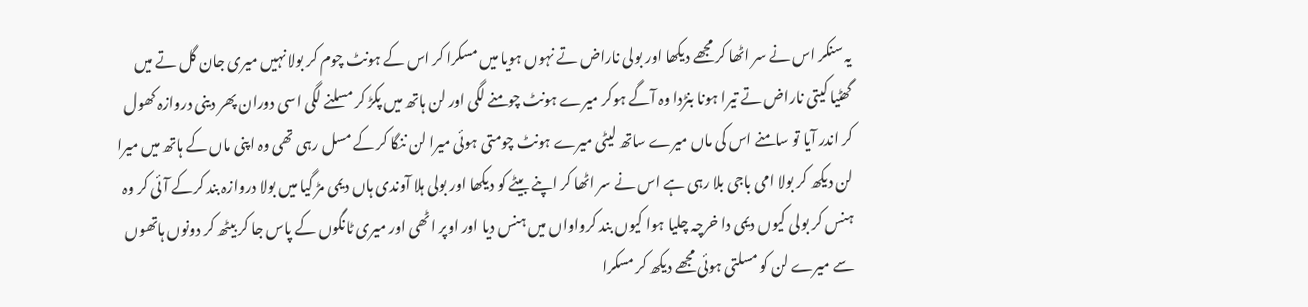یہ سنکر اس نے سر اٹھا کر مجھے دیکھا اور بولی ناراض تے نہوں ہویا میں مسکرا کر اس کے ہونٹ چوم کر بولا نہیں میری جان گل تے میں گھٹیا کیتی ناراض تے تیرا ہونا بنڑدا وہ آگے ہوکر میرے ہونٹ چومنے لگی اور لن ہاتھ میں پکڑ کر مسلنے لگی اسی دوران پھر دینی دروازہ کھول کر اندر آیا تو سامنے اس کی ماں میرے ساتھ لیٹی میرے ہونٹ چومتی ہوئی میرا لن ننگا کر کے مسل رہی تھی وہ اپنی ماں کے ہاتھ میں میرا لن دیکھ کر بولا امی باجی بلا رہی ہے اس نے سر اٹھا کر اپنے بیٹے کو دیکھا اور بولی ہلا آوندی ہاں دیمی مڑ گیا میں بولا دروازہ بند کرکے آئی کر وہ ہنس کر بولی کیوں دیمی دا خرچہ چلیا ہوا کیوں بند کرواواں میں ہنس دیا اور اوپر اٹھی اور میری ٹانگوں کے پاس جا کر بیٹھ کر دونوں ہاتھوں سے میرے لن کو مسلتی ہوئی مجھے دیکھ کر مسکرا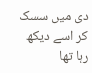دی میں سسک کر اسے دیکھ رہا تھا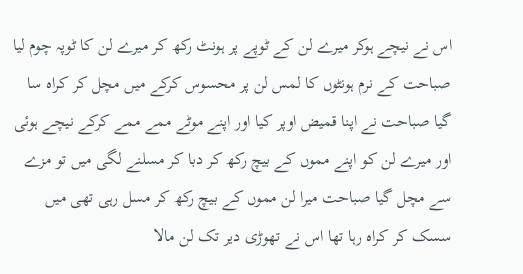اس نے نیچے ہوکر میرے لن کے ٹوپے پر ہونٹ رکھ کر میرے لن کا ٹوپہ چوم لیا صباحت کے نرم ہونٹوں کا لمس لن پر محسوس کرکے میں مچل کر کراہ سا گیا صباحت نے اپنا قمیض اوپر کیا اور اپنے موٹے ممے ممے کرکے نیچے ہوئی اور میرے لن کو اپنے مموں کے بیچ رکھ کر دبا کر مسلنے لگی میں تو مزے سے مچل گیا صباحت میرا لن مموں کے بیچ رکھ کر مسل رہی تھی میں سسک کر کراہ رہا تھا اس نے تھوڑی دیر تک لن مالا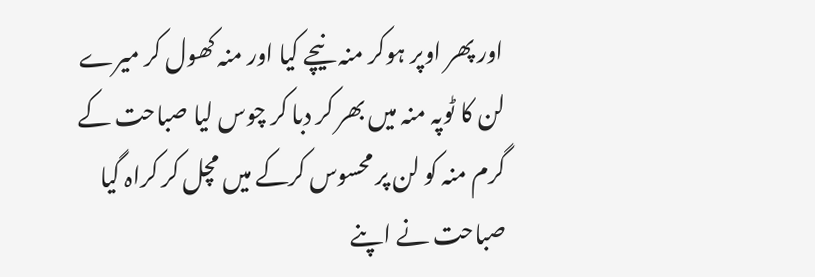اور پھر اوپر ہوکر منہ نیچے کیا اور منہ کھول کر میرے لن کا ٹوپہ منہ میں بھر کر دبا کر چوس لیا صباحت کے گرم منہ کو لن پر محسوس کرکے میں مچل کر کراہ گیا صباحت نے اپنے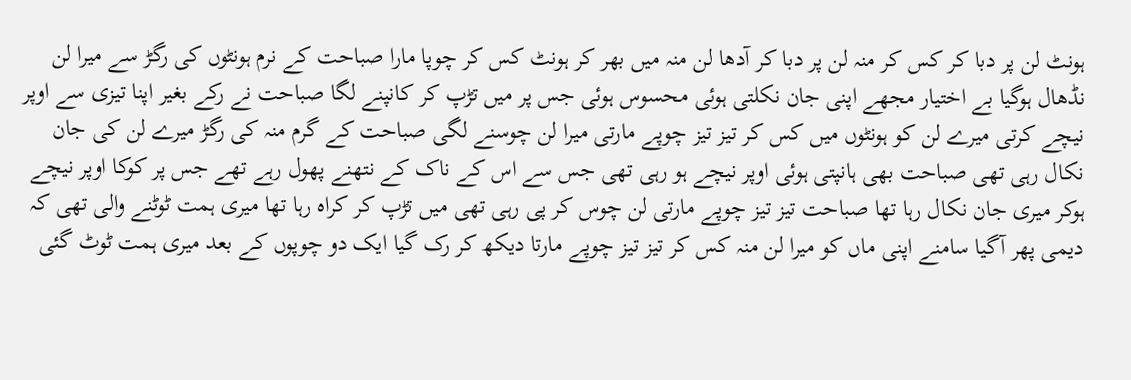ہونٹ لن پر دبا کر کس کر منہ لن پر دبا کر آدھا لن منہ میں بھر کر ہونٹ کس کر چوپا مارا صباحت کے نرم ہونٹوں کی رگڑ سے میرا لن نڈھال ہوگیا بے اختیار مجھے اپنی جان نکلتی ہوئی محسوس ہوئی جس پر میں تڑپ کر کانپنے لگا صباحت نے رکے بغیر اپنا تیزی سے اوپر نیچے کرتی میرے لن کو ہونٹوں میں کس کر تیز تیز چوپے مارتی میرا لن چوسنے لگی صباحت کے گرم منہ کی رگڑ میرے لن کی جان نکال رہی تھی صباحت بھی ہانپتی ہوئی اوپر نیچے ہو رہی تھی جس سے اس کے ناک کے نتھنے پھول رہے تھے جس پر کوکا اوپر نیچے ہوکر میری جان نکال رہا تھا صباحت تیز تیز چوپے مارتی لن چوس کر پی رہی تھی میں تڑپ کر کراہ رہا تھا میری ہمت ٹوٹنے والی تھی کہ دیمی پھر آگیا سامنے اپنی ماں کو میرا لن منہ کس کر تیز تیز چوپے مارتا دیکھ کر رک گیا ایک دو چوپوں کے بعد میری ہمت ٹوٹ گئی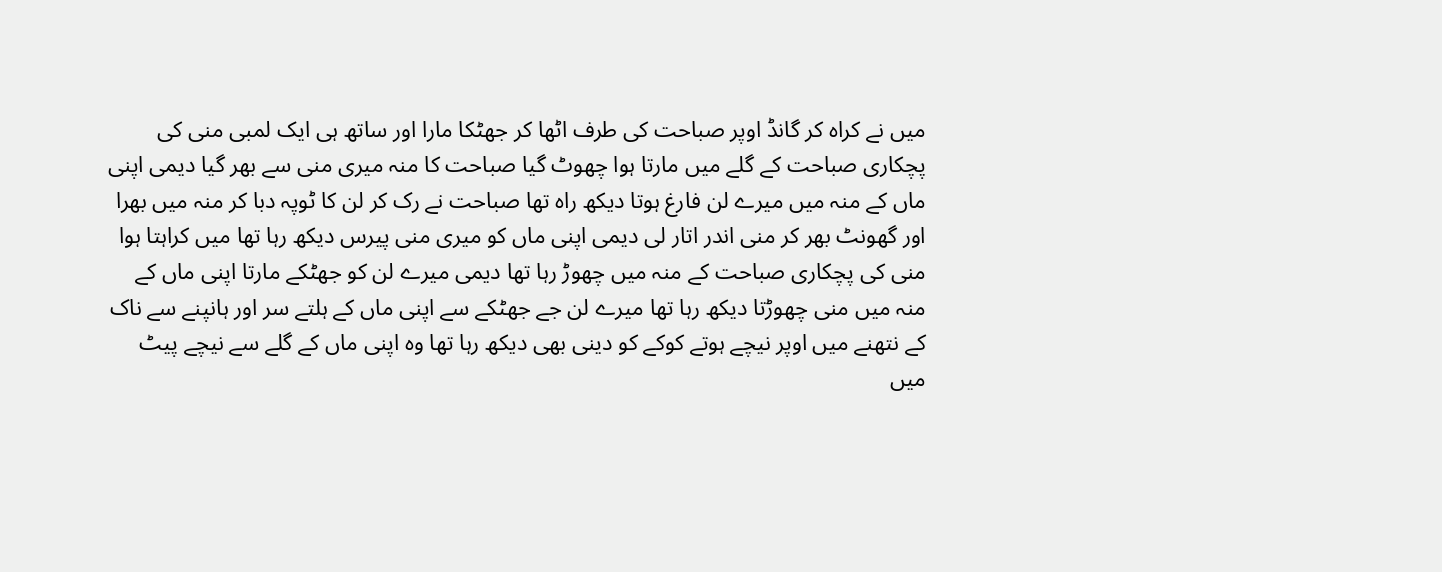میں نے کراہ کر گانڈ اوپر صباحت کی طرف اٹھا کر جھٹکا مارا اور ساتھ ہی ایک لمبی منی کی پچکاری صباحت کے گلے میں مارتا ہوا چھوٹ گیا صباحت کا منہ میری منی سے بھر گیا دیمی اپنی ماں کے منہ میں میرے لن فارغ ہوتا دیکھ راہ تھا صباحت نے رک کر لن کا ٹوپہ دبا کر منہ میں بھرا اور گھونٹ بھر کر منی اندر اتار لی دیمی اپنی ماں کو میری منی پیرس دیکھ رہا تھا میں کراہتا ہوا منی کی پچکاری صباحت کے منہ میں چھوڑ رہا تھا دیمی میرے لن کو جھٹکے مارتا اپنی ماں کے منہ میں منی چھوڑتا دیکھ رہا تھا میرے لن جے جھٹکے سے اپنی ماں کے ہلتے سر اور ہانپنے سے ناک کے نتھنے میں اوپر نیچے ہوتے کوکے کو دینی بھی دیکھ رہا تھا وہ اپنی ماں کے گلے سے نیچے پیٹ میں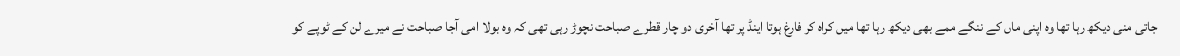جاتی منی دیکھ رہا تھا وہ اپنی ماں کے ننگے ممے بھی دیکھ رہا تھا میں کراہ کر فارغ ہوتا اینڈ پر تھا آخری دو چار قطرے صباحت نچوڑ رہی تھی کہ وہ بولا امی آجا صباحت نے میرے لن کے ٹوپے کو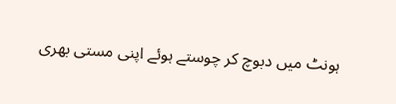ہونٹ میں دبوچ کر چوستے ہوئے اپنی مستی بھری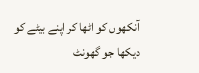آنکھوں کو اٹھا کر اپنے بیٹے کو دیکھا جو گھونٹ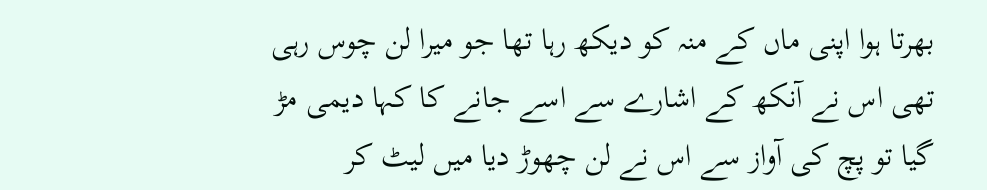بھرتا ہوا اپنی ماں کے منہ کو دیکھ رہا تھا جو میرا لن چوس رہی تھی اس نے آنکھ کے اشارے سے اسے جانے کا کہا دیمی مڑ گیا تو پچ کی آواز سے اس نے لن چھوڑ دیا میں لیٹ کر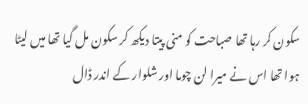سکون کر رہا تھا صباحت کو منی پیتا دیکھ کر سکون مل گیا تھا میں لیٹا ہوا تھا اس نے میرا لن چوما اور شلوار کے اندر ڈال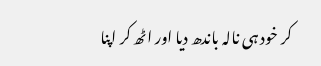کر خود ہی نالہ باندھ دیا اور اٹھ کر اپنا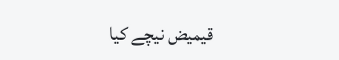قیمیض نیچے کیا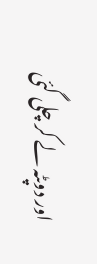اور دوپٹہ لے کر چلی گئی